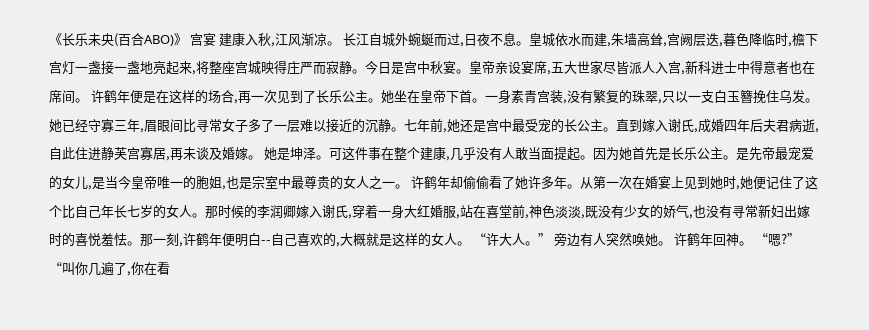《长乐未央(百合ABO)》 宫宴 建康入秋,江风渐凉。 长江自城外蜿蜒而过,日夜不息。皇城依水而建,朱墙高耸,宫阙层迭,暮色降临时,檐下宫灯一盏接一盏地亮起来,将整座宫城映得庄严而寂静。今日是宫中秋宴。皇帝亲设宴席,五大世家尽皆派人入宫,新科进士中得意者也在席间。 许鹤年便是在这样的场合,再一次见到了长乐公主。她坐在皇帝下首。一身素青宫装,没有繁复的珠翠,只以一支白玉簪挽住乌发。她已经守寡三年,眉眼间比寻常女子多了一层难以接近的沉静。七年前,她还是宫中最受宠的长公主。直到嫁入谢氏,成婚四年后夫君病逝,自此住进静芙宫寡居,再未谈及婚嫁。 她是坤泽。可这件事在整个建康,几乎没有人敢当面提起。因为她首先是长乐公主。是先帝最宠爱的女儿,是当今皇帝唯一的胞姐,也是宗室中最尊贵的女人之一。 许鹤年却偷偷看了她许多年。从第一次在婚宴上见到她时,她便记住了这个比自己年长七岁的女人。那时候的李润卿嫁入谢氏,穿着一身大红婚服,站在喜堂前,神色淡淡,既没有少女的娇气,也没有寻常新妇出嫁时的喜悦羞怯。那一刻,许鹤年便明白--自己喜欢的,大概就是这样的女人。 “许大人。” 旁边有人突然唤她。 许鹤年回神。 “嗯?” “叫你几遍了,你在看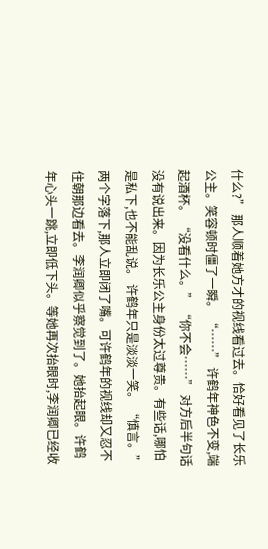什么?” 那人顺着她方才的视线看过去。恰好看见了长乐公主。笑容顿时僵了一瞬。 “……” 许鹤年神色不变,端起酒杯。 “没看什么。” “你不会……” 对方后半句话没有说出来。因为长乐公主身份太过尊贵。有些话,哪怕是私下,也不能乱说。 许鹤年只是淡淡一笑。 “慎言。” 两个字落下,那人立即闭了嘴。可许鹤年的视线却又忍不住朝那边看去。李润卿似乎察觉到了。她抬起眼。许鹤年心头一跳,立即低下头。等她再次抬眼时,李润卿已经收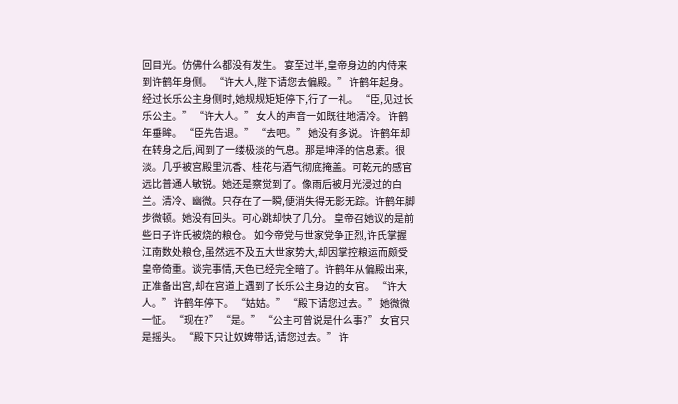回目光。仿佛什么都没有发生。 宴至过半,皇帝身边的内侍来到许鹤年身侧。 “许大人,陛下请您去偏殿。” 许鹤年起身。 经过长乐公主身侧时,她规规矩矩停下,行了一礼。 “臣,见过长乐公主。” “许大人。” 女人的声音一如既往地清冷。 许鹤年垂眸。 “臣先告退。” “去吧。” 她没有多说。 许鹤年却在转身之后,闻到了一缕极淡的气息。那是坤泽的信息素。很淡。几乎被宫殿里沉香、桂花与酒气彻底掩盖。可乾元的感官远比普通人敏锐。她还是察觉到了。像雨后被月光浸过的白兰。清冷、幽微。只存在了一瞬,便消失得无影无踪。许鹤年脚步微顿。她没有回头。可心跳却快了几分。 皇帝召她议的是前些日子许氏被烧的粮仓。 如今帝党与世家党争正烈,许氏掌握江南数处粮仓,虽然远不及五大世家势大,却因掌控粮运而颇受皇帝倚重。谈完事情,天色已经完全暗了。许鹤年从偏殿出来,正准备出宫,却在宫道上遇到了长乐公主身边的女官。 “许大人。” 许鹤年停下。 “姑姑。” “殿下请您过去。” 她微微一怔。 “现在?” “是。” “公主可曾说是什么事?” 女官只是摇头。 “殿下只让奴婢带话,请您过去。” 许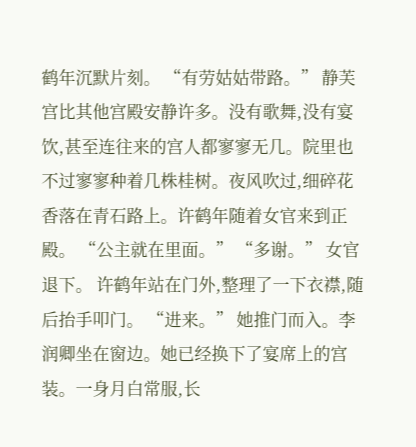鹤年沉默片刻。 “有劳姑姑带路。” 静芙宫比其他宫殿安静许多。没有歌舞,没有宴饮,甚至连往来的宫人都寥寥无几。院里也不过寥寥种着几株桂树。夜风吹过,细碎花香落在青石路上。许鹤年随着女官来到正殿。 “公主就在里面。” “多谢。” 女官退下。 许鹤年站在门外,整理了一下衣襟,随后抬手叩门。 “进来。” 她推门而入。李润卿坐在窗边。她已经换下了宴席上的宫装。一身月白常服,长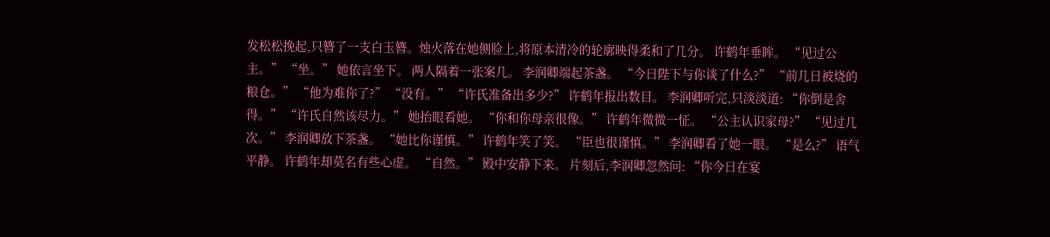发松松挽起,只簪了一支白玉簪。烛火落在她侧脸上,将原本清冷的轮廓映得柔和了几分。 许鹤年垂眸。 “见过公主。” “坐。” 她依言坐下。 两人隔着一张案几。 李润卿端起茶盏。 “今日陛下与你谈了什么?” “前几日被烧的粮仓。” “他为难你了?” “没有。” “许氏准备出多少?” 许鹤年报出数目。 李润卿听完,只淡淡道: “你倒是舍得。” “许氏自然该尽力。” 她抬眼看她。 “你和你母亲很像。” 许鹤年微微一怔。 “公主认识家母?” “见过几次。” 李润卿放下茶盏。 “她比你谨慎。” 许鹤年笑了笑。 “臣也很谨慎。” 李润卿看了她一眼。 “是么?” 语气平静。 许鹤年却莫名有些心虚。 “自然。” 殿中安静下来。 片刻后,李润卿忽然问: “你今日在宴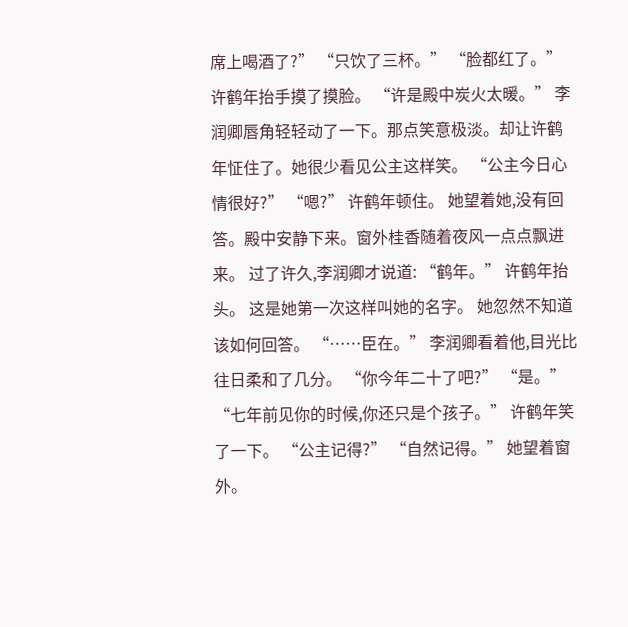席上喝酒了?” “只饮了三杯。” “脸都红了。” 许鹤年抬手摸了摸脸。 “许是殿中炭火太暖。” 李润卿唇角轻轻动了一下。那点笑意极淡。却让许鹤年怔住了。她很少看见公主这样笑。 “公主今日心情很好?” “嗯?” 许鹤年顿住。 她望着她,没有回答。殿中安静下来。窗外桂香随着夜风一点点飘进来。 过了许久,李润卿才说道: “鹤年。” 许鹤年抬头。 这是她第一次这样叫她的名字。 她忽然不知道该如何回答。 “……臣在。” 李润卿看着他,目光比往日柔和了几分。 “你今年二十了吧?” “是。” “七年前见你的时候,你还只是个孩子。” 许鹤年笑了一下。 “公主记得?” “自然记得。” 她望着窗外。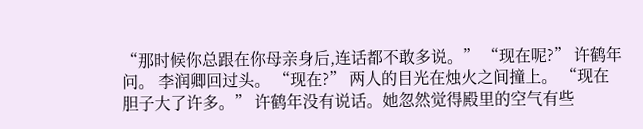“那时候你总跟在你母亲身后,连话都不敢多说。” “现在呢?” 许鹤年问。 李润卿回过头。 “现在?” 两人的目光在烛火之间撞上。 “现在胆子大了许多。” 许鹤年没有说话。她忽然觉得殿里的空气有些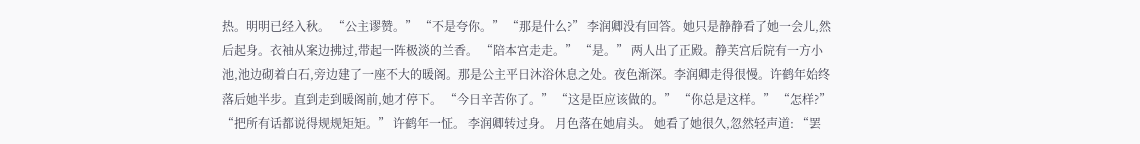热。明明已经入秋。 “公主谬赞。” “不是夸你。” “那是什么?” 李润卿没有回答。她只是静静看了她一会儿,然后起身。衣袖从案边拂过,带起一阵极淡的兰香。 “陪本宫走走。” “是。” 两人出了正殿。静芙宫后院有一方小池,池边砌着白石,旁边建了一座不大的暖阁。那是公主平日沐浴休息之处。夜色渐深。李润卿走得很慢。许鹤年始终落后她半步。直到走到暖阁前,她才停下。 “今日辛苦你了。” “这是臣应该做的。” “你总是这样。” “怎样?” “把所有话都说得规规矩矩。” 许鹤年一怔。 李润卿转过身。 月色落在她肩头。 她看了她很久,忽然轻声道: “罢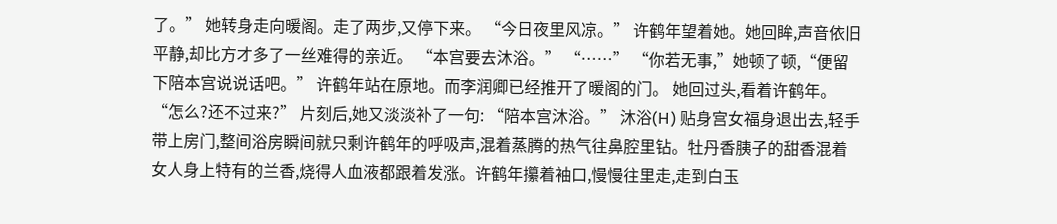了。” 她转身走向暖阁。走了两步,又停下来。 “今日夜里风凉。” 许鹤年望着她。她回眸,声音依旧平静,却比方才多了一丝难得的亲近。 “本宫要去沐浴。” “……” “你若无事,”她顿了顿,“便留下陪本宫说说话吧。” 许鹤年站在原地。而李润卿已经推开了暖阁的门。 她回过头,看着许鹤年。 “怎么?还不过来?” 片刻后,她又淡淡补了一句: “陪本宫沐浴。” 沐浴(H) 贴身宫女福身退出去,轻手带上房门,整间浴房瞬间就只剩许鹤年的呼吸声,混着蒸腾的热气往鼻腔里钻。牡丹香胰子的甜香混着女人身上特有的兰香,烧得人血液都跟着发涨。许鹤年攥着袖口,慢慢往里走,走到白玉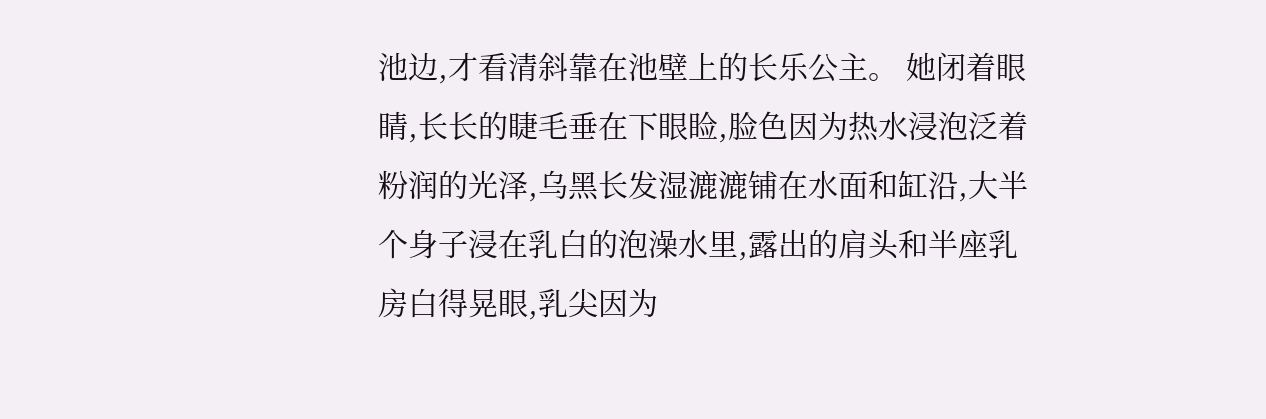池边,才看清斜靠在池壁上的长乐公主。 她闭着眼睛,长长的睫毛垂在下眼睑,脸色因为热水浸泡泛着粉润的光泽,乌黑长发湿漉漉铺在水面和缸沿,大半个身子浸在乳白的泡澡水里,露出的肩头和半座乳房白得晃眼,乳尖因为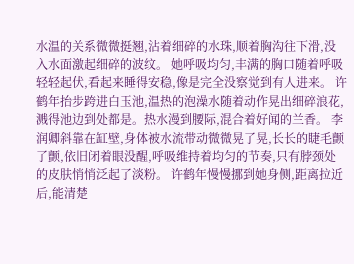水温的关系微微挺翘,沾着细碎的水珠,顺着胸沟往下滑,没入水面激起细碎的波纹。 她呼吸均匀,丰满的胸口随着呼吸轻轻起伏,看起来睡得安稳,像是完全没察觉到有人进来。 许鹤年抬步跨进白玉池,温热的泡澡水随着动作晃出细碎浪花,溅得池边到处都是。热水漫到腰际,混合着好闻的兰香。 李润卿斜靠在缸壁,身体被水流带动微微晃了晃,长长的睫毛颤了颤,依旧闭着眼没醒,呼吸维持着均匀的节奏,只有脖颈处的皮肤悄悄泛起了淡粉。 许鹤年慢慢挪到她身侧,距离拉近后,能清楚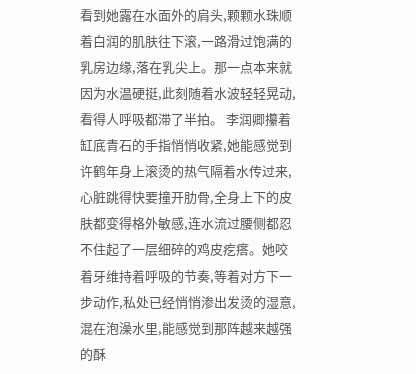看到她露在水面外的肩头,颗颗水珠顺着白润的肌肤往下滚,一路滑过饱满的乳房边缘,落在乳尖上。那一点本来就因为水温硬挺,此刻随着水波轻轻晃动,看得人呼吸都滞了半拍。 李润卿攥着缸底青石的手指悄悄收紧,她能感觉到许鹤年身上滚烫的热气隔着水传过来,心脏跳得快要撞开肋骨,全身上下的皮肤都变得格外敏感,连水流过腰侧都忍不住起了一层细碎的鸡皮疙瘩。她咬着牙维持着呼吸的节奏,等着对方下一步动作,私处已经悄悄渗出发烫的湿意,混在泡澡水里,能感觉到那阵越来越强的酥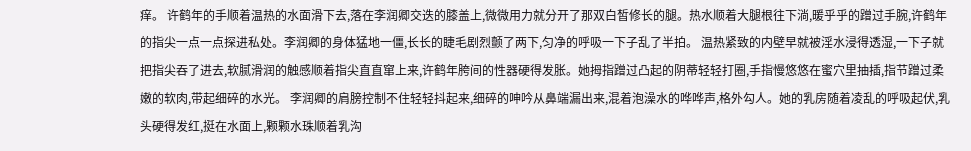痒。 许鹤年的手顺着温热的水面滑下去,落在李润卿交迭的膝盖上,微微用力就分开了那双白皙修长的腿。热水顺着大腿根往下淌,暖乎乎的蹭过手腕,许鹤年的指尖一点一点探进私处。李润卿的身体猛地一僵,长长的睫毛剧烈颤了两下,匀净的呼吸一下子乱了半拍。 温热紧致的内壁早就被淫水浸得透湿,一下子就把指尖吞了进去,软腻滑润的触感顺着指尖直直窜上来,许鹤年胯间的性器硬得发胀。她拇指蹭过凸起的阴蒂轻轻打圈,手指慢悠悠在蜜穴里抽插,指节蹭过柔嫩的软肉,带起细碎的水光。 李润卿的肩膀控制不住轻轻抖起来,细碎的呻吟从鼻端漏出来,混着泡澡水的哗哗声,格外勾人。她的乳房随着凌乱的呼吸起伏,乳头硬得发红,挺在水面上,颗颗水珠顺着乳沟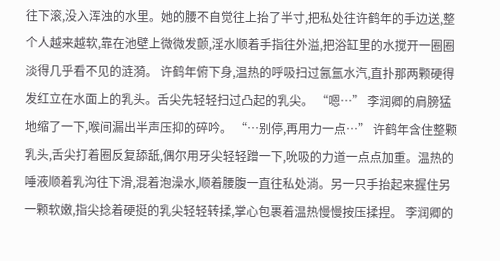往下滚,没入浑浊的水里。她的腰不自觉往上抬了半寸,把私处往许鹤年的手边送,整个人越来越软,靠在池壁上微微发颤,淫水顺着手指往外溢,把浴缸里的水搅开一圈圈淡得几乎看不见的涟漪。 许鹤年俯下身,温热的呼吸扫过氤氲水汽,直扑那两颗硬得发红立在水面上的乳头。舌尖先轻轻扫过凸起的乳尖。 “嗯…” 李润卿的肩膀猛地缩了一下,喉间漏出半声压抑的碎吟。 “…别停,再用力一点…” 许鹤年含住整颗乳头,舌尖打着圈反复舔舐,偶尔用牙尖轻轻蹭一下,吮吸的力道一点点加重。温热的唾液顺着乳沟往下滑,混着泡澡水,顺着腰腹一直往私处淌。另一只手抬起来握住另一颗软嫩,指尖捻着硬挺的乳尖轻轻转揉,掌心包裹着温热慢慢按压揉捏。 李润卿的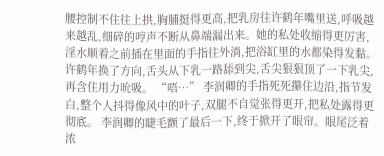腰控制不住往上拱,胸脯挺得更高,把乳房往许鹤年嘴里送,呼吸越来越乱,细碎的哼声不断从鼻端漏出来。她的私处收缩得更厉害,淫水顺着之前插在里面的手指往外淌,把浴缸里的水都染得发黏。 许鹤年换了方向,舌头从下乳一路舔到尖,舌尖狠狠顶了一下乳尖,再含住用力吮吸。 “唔…” 李润卿的手指死死攥住边沿,指节发白,整个人抖得像风中的叶子,双腿不自觉张得更开,把私处露得更彻底。 李润卿的睫毛颤了最后一下,终于掀开了眼帘。眼尾泛着浓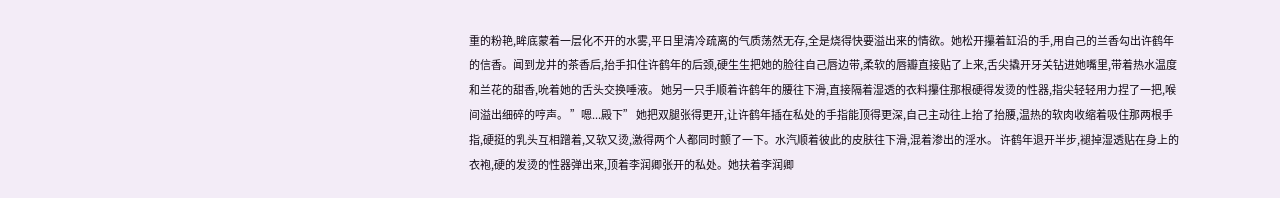重的粉艳,眸底蒙着一层化不开的水雾,平日里清冷疏离的气质荡然无存,全是烧得快要溢出来的情欲。她松开攥着缸沿的手,用自己的兰香勾出许鹤年的信香。闻到龙井的茶香后,抬手扣住许鹤年的后颈,硬生生把她的脸往自己唇边带,柔软的唇瓣直接贴了上来,舌尖撬开牙关钻进她嘴里,带着热水温度和兰花的甜香,吮着她的舌头交换唾液。 她另一只手顺着许鹤年的腰往下滑,直接隔着湿透的衣料攥住那根硬得发烫的性器,指尖轻轻用力捏了一把,喉间溢出细碎的哼声。 ”嗯...殿下” 她把双腿张得更开,让许鹤年插在私处的手指能顶得更深,自己主动往上抬了抬腰,温热的软肉收缩着吸住那两根手指,硬挺的乳头互相蹭着,又软又烫,激得两个人都同时颤了一下。水汽顺着彼此的皮肤往下滑,混着渗出的淫水。 许鹤年退开半步,褪掉湿透贴在身上的衣袍,硬的发烫的性器弹出来,顶着李润卿张开的私处。她扶着李润卿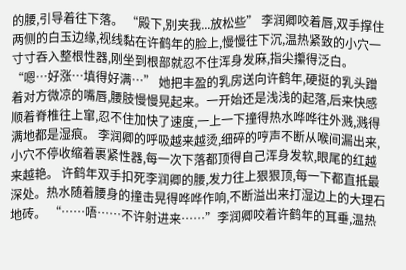的腰,引导着往下落。 “殿下,别夹我...放松些” 李润卿咬着唇,双手撑住两侧的白玉边缘,视线黏在许鹤年的脸上,慢慢往下沉,温热紧致的小穴一寸寸吞入整根性器,刚坐到根部就忍不住浑身发麻,指尖攥得泛白。 “嗯…好涨…填得好满…” 她把丰盈的乳房送向许鹤年,硬挺的乳头蹭着对方微凉的嘴唇,腰肢慢慢晃起来。一开始还是浅浅的起落,后来快感顺着脊椎往上窜,忍不住加快了速度,一上一下撞得热水哗哗往外溅,溅得满地都是湿痕。 李润卿的呼吸越来越烫,细碎的哼声不断从喉间漏出来,小穴不停收缩着裹紧性器,每一次下落都顶得自己浑身发软,眼尾的红越来越艳。 许鹤年双手扣死李润卿的腰,发力往上狠狠顶,每一下都直抵最深处。热水随着腰身的撞击晃得哗哗作响,不断溢出来打湿边上的大理石地砖。 “……唔……不许射进来……”李润卿咬着许鹤年的耳垂,温热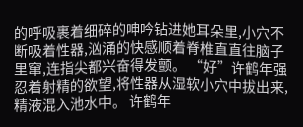的呼吸裹着细碎的呻吟钻进她耳朵里,小穴不断吸着性器,汹涌的快感顺着脊椎直直往脑子里窜,连指尖都兴奋得发颤。 “好”许鹤年强忍着射精的欲望,将性器从湿软小穴中拔出来,精液混入池水中。 许鹤年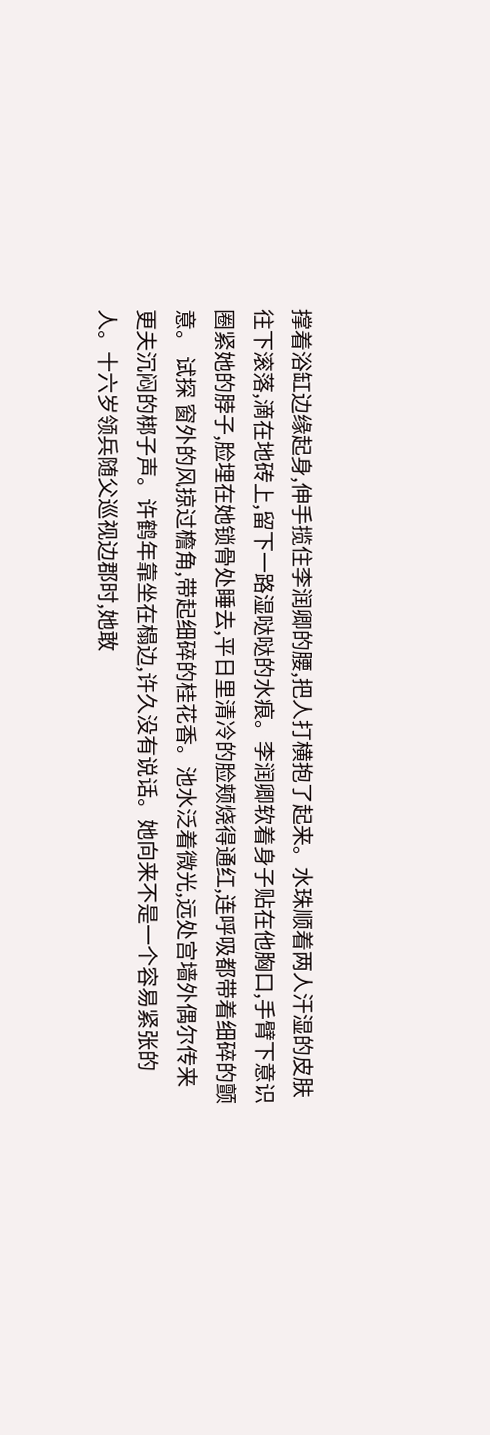撑着浴缸边缘起身,伸手揽住李润卿的腰,把人打横抱了起来。水珠顺着两人汗湿的皮肤往下滚落,滴在地砖上,留下一路湿哒哒的水痕。李润卿软着身子贴在他胸口,手臂下意识圈紧她的脖子,脸埋在她锁骨处睡去,平日里清冷的脸颊烧得通红,连呼吸都带着细碎的颤意。 试探 窗外的风掠过檐角,带起细碎的桂花香。池水泛着微光,远处宫墙外偶尔传来更夫沉闷的梆子声。许鹤年靠坐在榻边,许久没有说话。她向来不是一个容易紧张的人。十六岁领兵随父巡视边郡时,她敢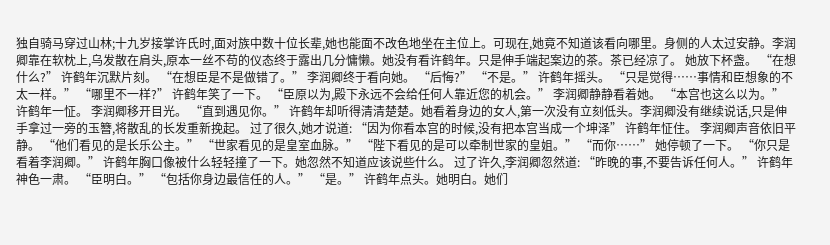独自骑马穿过山林;十九岁接掌许氏时,面对族中数十位长辈,她也能面不改色地坐在主位上。可现在,她竟不知道该看向哪里。身侧的人太过安静。李润卿靠在软枕上,乌发散在肩头,原本一丝不苟的仪态终于露出几分慵懒。她没有看许鹤年。只是伸手端起案边的茶。茶已经凉了。 她放下杯盏。 “在想什么?” 许鹤年沉默片刻。 “在想臣是不是做错了。” 李润卿终于看向她。 “后悔?” “不是。” 许鹤年摇头。 “只是觉得……事情和臣想象的不太一样。” “哪里不一样?” 许鹤年笑了一下。 “臣原以为,殿下永远不会给任何人靠近您的机会。” 李润卿静静看着她。 “本宫也这么以为。” 许鹤年一怔。 李润卿移开目光。 “直到遇见你。” 许鹤年却听得清清楚楚。她看着身边的女人,第一次没有立刻低头。李润卿没有继续说话,只是伸手拿过一旁的玉簪,将散乱的长发重新挽起。 过了很久,她才说道: “因为你看本宫的时候,没有把本宫当成一个坤泽” 许鹤年怔住。 李润卿声音依旧平静。 “他们看见的是长乐公主。” “世家看见的是皇室血脉。” “陛下看见的是可以牵制世家的皇姐。” “而你……” 她停顿了一下。 “你只是看着李润卿。” 许鹤年胸口像被什么轻轻撞了一下。她忽然不知道应该说些什么。 过了许久,李润卿忽然道: “昨晚的事,不要告诉任何人。” 许鹤年神色一肃。 “臣明白。” “包括你身边最信任的人。” “是。” 许鹤年点头。她明白。她们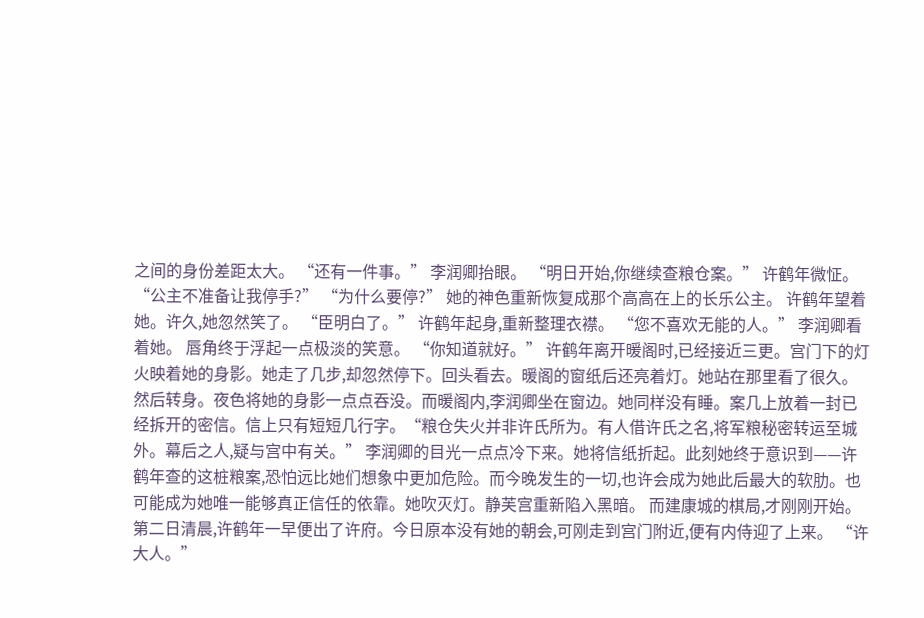之间的身份差距太大。 “还有一件事。” 李润卿抬眼。 “明日开始,你继续查粮仓案。” 许鹤年微怔。 “公主不准备让我停手?” “为什么要停?” 她的神色重新恢复成那个高高在上的长乐公主。 许鹤年望着她。许久,她忽然笑了。 “臣明白了。” 许鹤年起身,重新整理衣襟。 “您不喜欢无能的人。” 李润卿看着她。 唇角终于浮起一点极淡的笑意。 “你知道就好。” 许鹤年离开暖阁时,已经接近三更。宫门下的灯火映着她的身影。她走了几步,却忽然停下。回头看去。暖阁的窗纸后还亮着灯。她站在那里看了很久。然后转身。夜色将她的身影一点点吞没。而暖阁内,李润卿坐在窗边。她同样没有睡。案几上放着一封已经拆开的密信。信上只有短短几行字。“粮仓失火并非许氏所为。有人借许氏之名,将军粮秘密转运至城外。幕后之人,疑与宫中有关。” 李润卿的目光一点点冷下来。她将信纸折起。此刻她终于意识到——许鹤年查的这桩粮案,恐怕远比她们想象中更加危险。而今晚发生的一切,也许会成为她此后最大的软肋。也可能成为她唯一能够真正信任的依靠。她吹灭灯。静芙宫重新陷入黑暗。 而建康城的棋局,才刚刚开始。 第二日清晨,许鹤年一早便出了许府。今日原本没有她的朝会,可刚走到宫门附近,便有内侍迎了上来。 “许大人。”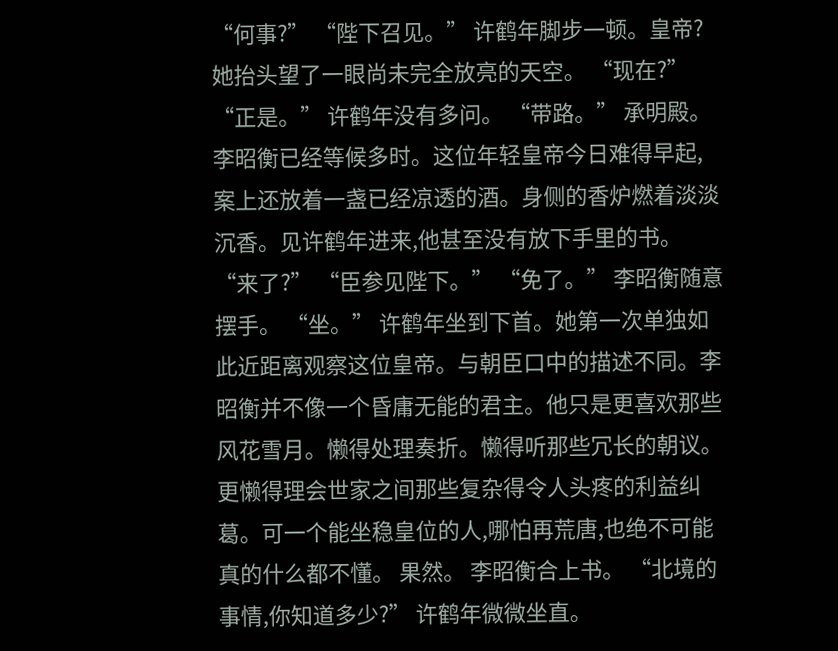“何事?” “陛下召见。” 许鹤年脚步一顿。皇帝?她抬头望了一眼尚未完全放亮的天空。 “现在?” “正是。” 许鹤年没有多问。 “带路。” 承明殿。 李昭衡已经等候多时。这位年轻皇帝今日难得早起,案上还放着一盏已经凉透的酒。身侧的香炉燃着淡淡沉香。见许鹤年进来,他甚至没有放下手里的书。 “来了?” “臣参见陛下。” “免了。” 李昭衡随意摆手。 “坐。” 许鹤年坐到下首。她第一次单独如此近距离观察这位皇帝。与朝臣口中的描述不同。李昭衡并不像一个昏庸无能的君主。他只是更喜欢那些风花雪月。懒得处理奏折。懒得听那些冗长的朝议。更懒得理会世家之间那些复杂得令人头疼的利益纠葛。可一个能坐稳皇位的人,哪怕再荒唐,也绝不可能真的什么都不懂。 果然。 李昭衡合上书。 “北境的事情,你知道多少?” 许鹤年微微坐直。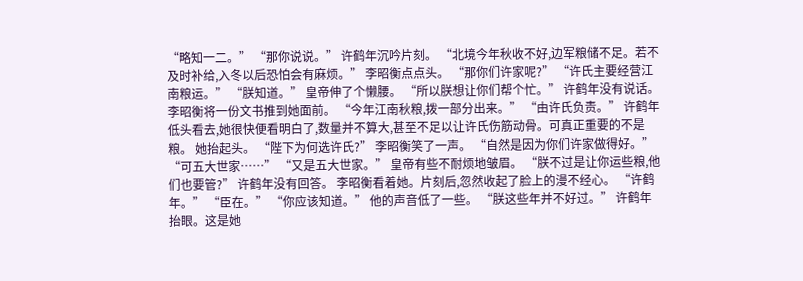“略知一二。” “那你说说。” 许鹤年沉吟片刻。 “北境今年秋收不好,边军粮储不足。若不及时补给,入冬以后恐怕会有麻烦。” 李昭衡点点头。 “那你们许家呢?” “许氏主要经营江南粮运。” “朕知道。” 皇帝伸了个懒腰。 “所以朕想让你们帮个忙。” 许鹤年没有说话。 李昭衡将一份文书推到她面前。 “今年江南秋粮,拨一部分出来。” “由许氏负责。” 许鹤年低头看去,她很快便看明白了,数量并不算大,甚至不足以让许氏伤筋动骨。可真正重要的不是粮。 她抬起头。 “陛下为何选许氏?” 李昭衡笑了一声。 “自然是因为你们许家做得好。” “可五大世家……” “又是五大世家。” 皇帝有些不耐烦地皱眉。 “朕不过是让你运些粮,他们也要管?” 许鹤年没有回答。 李昭衡看着她。片刻后,忽然收起了脸上的漫不经心。 “许鹤年。” “臣在。” “你应该知道。” 他的声音低了一些。 “朕这些年并不好过。” 许鹤年抬眼。这是她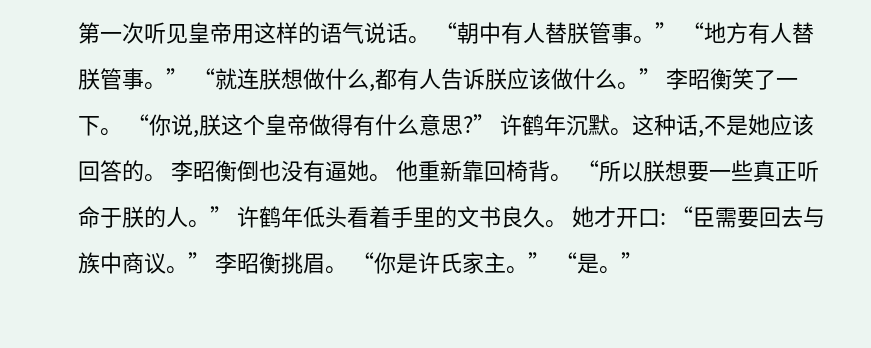第一次听见皇帝用这样的语气说话。 “朝中有人替朕管事。” “地方有人替朕管事。” “就连朕想做什么,都有人告诉朕应该做什么。” 李昭衡笑了一下。 “你说,朕这个皇帝做得有什么意思?” 许鹤年沉默。这种话,不是她应该回答的。 李昭衡倒也没有逼她。 他重新靠回椅背。 “所以朕想要一些真正听命于朕的人。” 许鹤年低头看着手里的文书良久。 她才开口: “臣需要回去与族中商议。” 李昭衡挑眉。 “你是许氏家主。” “是。”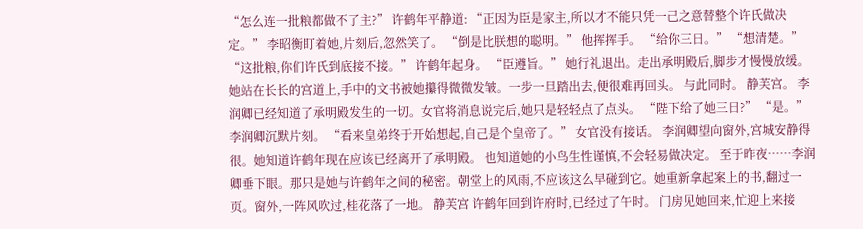“怎么连一批粮都做不了主?” 许鹤年平静道: “正因为臣是家主,所以才不能只凭一己之意替整个许氏做决定。” 李昭衡盯着她,片刻后,忽然笑了。 “倒是比朕想的聪明。” 他挥挥手。 “给你三日。” “想清楚。” “这批粮,你们许氏到底接不接。” 许鹤年起身。 “臣遵旨。” 她行礼退出。走出承明殿后,脚步才慢慢放缓。她站在长长的宫道上,手中的文书被她攥得微微发皱。一步一旦踏出去,便很难再回头。 与此同时。 静芙宫。 李润卿已经知道了承明殿发生的一切。女官将消息说完后,她只是轻轻点了点头。 “陛下给了她三日?” “是。” 李润卿沉默片刻。 “看来皇弟终于开始想起,自己是个皇帝了。” 女官没有接话。 李润卿望向窗外,宫城安静得很。她知道许鹤年现在应该已经离开了承明殿。 也知道她的小鸟生性谨慎,不会轻易做决定。 至于昨夜……李润卿垂下眼。那只是她与许鹤年之间的秘密。朝堂上的风雨,不应该这么早碰到它。她重新拿起案上的书,翻过一页。窗外,一阵风吹过,桂花落了一地。 静芙宫 许鹤年回到许府时,已经过了午时。 门房见她回来,忙迎上来接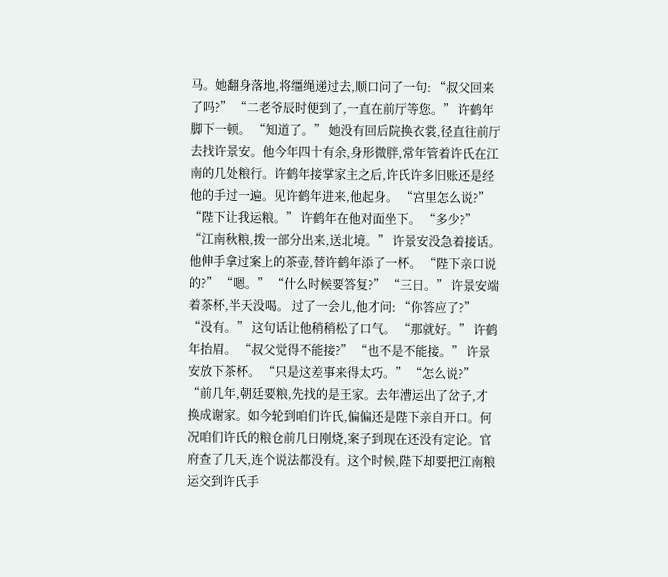马。她翻身落地,将缰绳递过去,顺口问了一句: “叔父回来了吗?” “二老爷辰时便到了,一直在前厅等您。” 许鹤年脚下一顿。 “知道了。” 她没有回后院换衣裳,径直往前厅去找许景安。他今年四十有余,身形微胖,常年管着许氏在江南的几处粮行。许鹤年接掌家主之后,许氏许多旧账还是经他的手过一遍。见许鹤年进来,他起身。 “宫里怎么说?” “陛下让我运粮。” 许鹤年在他对面坐下。 “多少?” “江南秋粮,拨一部分出来,送北境。” 许景安没急着接话。 他伸手拿过案上的茶壶,替许鹤年添了一杯。 “陛下亲口说的?” “嗯。” “什么时候要答复?” “三日。” 许景安端着茶杯,半天没喝。 过了一会儿,他才问: “你答应了?” “没有。” 这句话让他稍稍松了口气。 “那就好。” 许鹤年抬眉。 “叔父觉得不能接?” “也不是不能接。” 许景安放下茶杯。 “只是这差事来得太巧。” “怎么说?” “前几年,朝廷要粮,先找的是王家。去年漕运出了岔子,才换成谢家。如今轮到咱们许氏,偏偏还是陛下亲自开口。何况咱们许氏的粮仓前几日刚烧,案子到现在还没有定论。官府查了几天,连个说法都没有。这个时候,陛下却要把江南粮运交到许氏手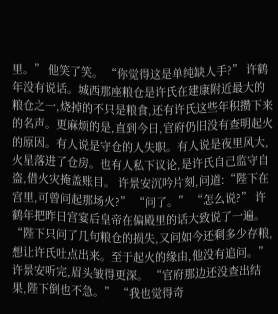里。” 他笑了笑。 “你觉得这是单纯缺人手?” 许鹤年没有说话。城西那座粮仓是许氏在建康附近最大的粮仓之一,烧掉的不只是粮食,还有许氏这些年积攒下来的名声。更麻烦的是,直到今日,官府仍旧没有查明起火的原因。有人说是守仓的人失职。有人说是夜里风大,火星落进了仓房。也有人私下议论,是许氏自己监守自盗,借火灾掩盖账目。 许景安沉吟片刻,问道:“陛下在宫里,可曾问起那场火?” “问了。” “怎么说?” 许鹤年把昨日宫宴后皇帝在偏殿里的话大致说了一遍。 “陛下只问了几句粮仓的损失,又问如今还剩多少存粮,想让许氏吐点出来。至于起火的缘由,他没有追问。” 许景安听完,眉头皱得更深。 “官府那边还没查出结果,陛下倒也不急。” “我也觉得奇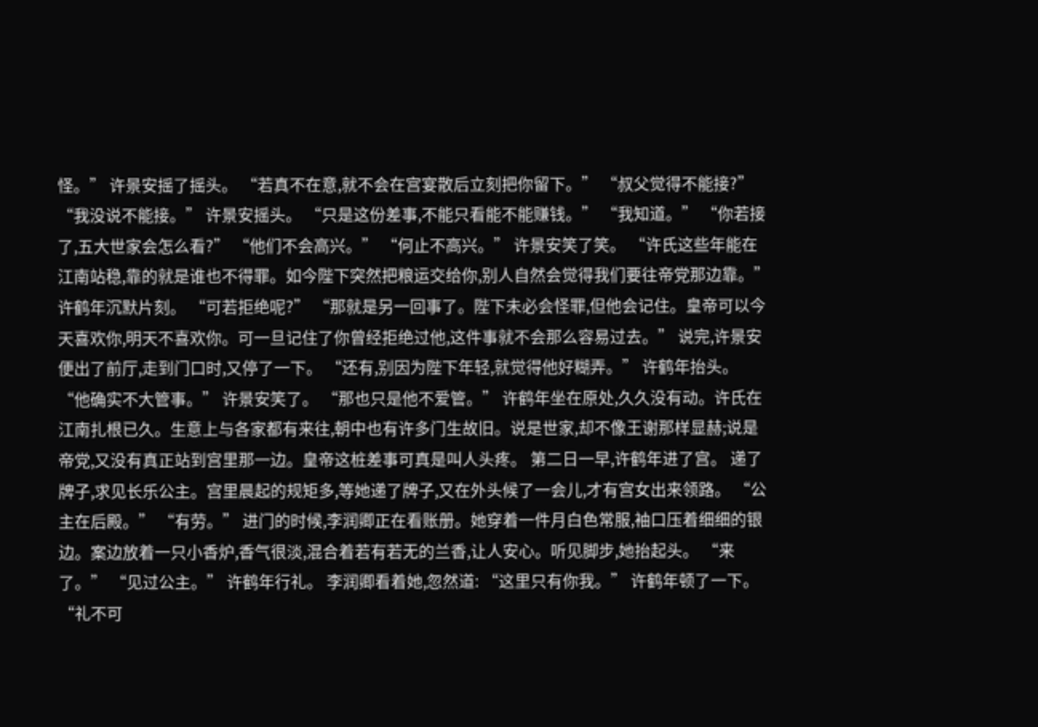怪。” 许景安摇了摇头。 “若真不在意,就不会在宫宴散后立刻把你留下。” “叔父觉得不能接?” “我没说不能接。” 许景安摇头。 “只是这份差事,不能只看能不能赚钱。” “我知道。” “你若接了,五大世家会怎么看?” “他们不会高兴。” “何止不高兴。” 许景安笑了笑。 “许氏这些年能在江南站稳,靠的就是谁也不得罪。如今陛下突然把粮运交给你,别人自然会觉得我们要往帝党那边靠。” 许鹤年沉默片刻。 “可若拒绝呢?” “那就是另一回事了。陛下未必会怪罪,但他会记住。皇帝可以今天喜欢你,明天不喜欢你。可一旦记住了你曾经拒绝过他,这件事就不会那么容易过去。” 说完,许景安便出了前厅,走到门口时,又停了一下。 “还有,别因为陛下年轻,就觉得他好糊弄。” 许鹤年抬头。 “他确实不大管事。” 许景安笑了。 “那也只是他不爱管。” 许鹤年坐在原处,久久没有动。许氏在江南扎根已久。生意上与各家都有来往,朝中也有许多门生故旧。说是世家,却不像王谢那样显赫;说是帝党,又没有真正站到宫里那一边。皇帝这桩差事可真是叫人头疼。 第二日一早,许鹤年进了宫。 递了牌子,求见长乐公主。宫里晨起的规矩多,等她递了牌子,又在外头候了一会儿,才有宫女出来领路。 “公主在后殿。” “有劳。” 进门的时候,李润卿正在看账册。她穿着一件月白色常服,袖口压着细细的银边。案边放着一只小香炉,香气很淡,混合着若有若无的兰香,让人安心。听见脚步,她抬起头。 “来了。” “见过公主。” 许鹤年行礼。 李润卿看着她,忽然道: “这里只有你我。” 许鹤年顿了一下。 “礼不可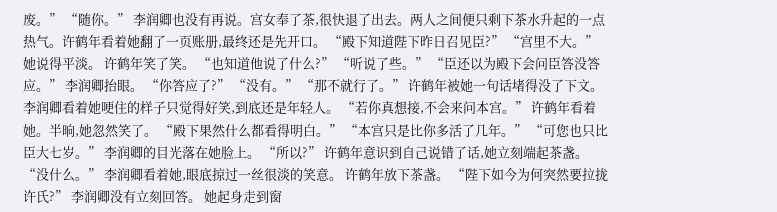废。” “随你。” 李润卿也没有再说。宫女奉了茶,很快退了出去。两人之间便只剩下茶水升起的一点热气。许鹤年看着她翻了一页账册,最终还是先开口。 “殿下知道陛下昨日召见臣?” “宫里不大。” 她说得平淡。 许鹤年笑了笑。 “也知道他说了什么?” “听说了些。” “臣还以为殿下会问臣答没答应。” 李润卿抬眼。 “你答应了?” “没有。” “那不就行了。” 许鹤年被她一句话堵得没了下文。 李润卿看着她哽住的样子只觉得好笑,到底还是年轻人。 “若你真想接,不会来问本宫。” 许鹤年看着她。半晌,她忽然笑了。 “殿下果然什么都看得明白。” “本宫只是比你多活了几年。” “可您也只比臣大七岁。” 李润卿的目光落在她脸上。 “所以?” 许鹤年意识到自己说错了话,她立刻端起茶盏。 “没什么。” 李润卿看着她,眼底掠过一丝很淡的笑意。 许鹤年放下茶盏。 “陛下如今为何突然要拉拢许氏?” 李润卿没有立刻回答。 她起身走到窗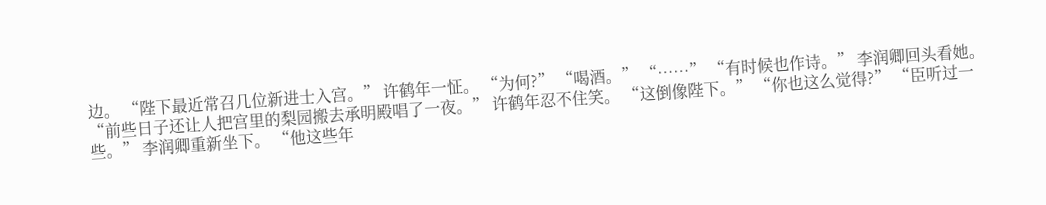边。 “陛下最近常召几位新进士入宫。” 许鹤年一怔。 “为何?” “喝酒。” “……” “有时候也作诗。” 李润卿回头看她。 “前些日子还让人把宫里的梨园搬去承明殿唱了一夜。” 许鹤年忍不住笑。 “这倒像陛下。” “你也这么觉得?” “臣听过一些。” 李润卿重新坐下。 “他这些年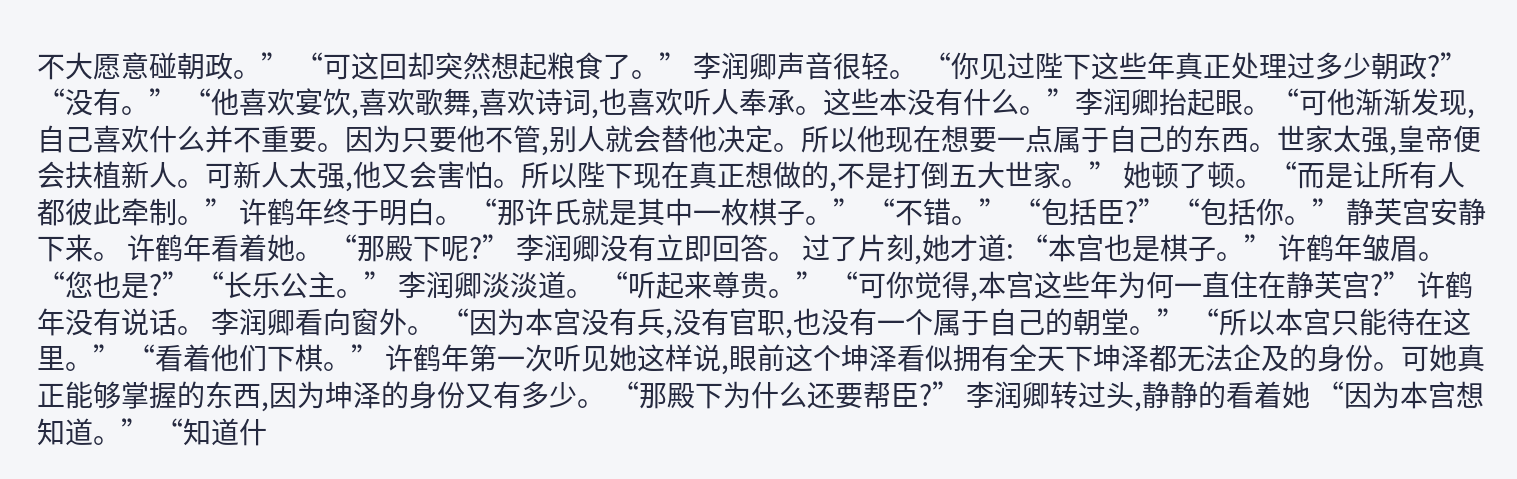不大愿意碰朝政。” “可这回却突然想起粮食了。” 李润卿声音很轻。 “你见过陛下这些年真正处理过多少朝政?” “没有。” “他喜欢宴饮,喜欢歌舞,喜欢诗词,也喜欢听人奉承。这些本没有什么。”李润卿抬起眼。“可他渐渐发现,自己喜欢什么并不重要。因为只要他不管,别人就会替他决定。所以他现在想要一点属于自己的东西。世家太强,皇帝便会扶植新人。可新人太强,他又会害怕。所以陛下现在真正想做的,不是打倒五大世家。” 她顿了顿。 “而是让所有人都彼此牵制。” 许鹤年终于明白。 “那许氏就是其中一枚棋子。” “不错。” “包括臣?” “包括你。” 静芙宫安静下来。 许鹤年看着她。 “那殿下呢?” 李润卿没有立即回答。 过了片刻,她才道: “本宫也是棋子。” 许鹤年皱眉。 “您也是?” “长乐公主。” 李润卿淡淡道。 “听起来尊贵。” “可你觉得,本宫这些年为何一直住在静芙宫?” 许鹤年没有说话。 李润卿看向窗外。 “因为本宫没有兵,没有官职,也没有一个属于自己的朝堂。” “所以本宫只能待在这里。” “看着他们下棋。” 许鹤年第一次听见她这样说,眼前这个坤泽看似拥有全天下坤泽都无法企及的身份。可她真正能够掌握的东西,因为坤泽的身份又有多少。 “那殿下为什么还要帮臣?” 李润卿转过头,静静的看着她 “因为本宫想知道。” “知道什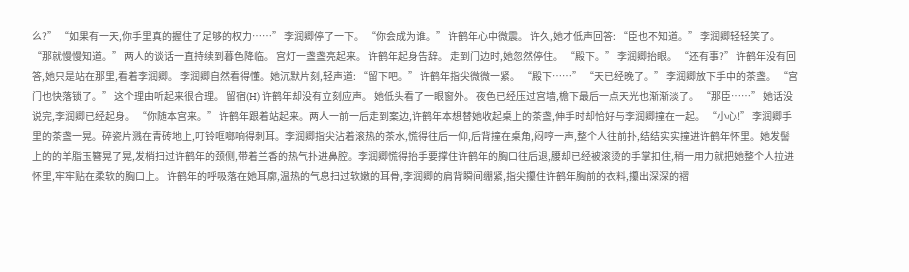么?” “如果有一天,你手里真的握住了足够的权力……” 李润卿停了一下。 “你会成为谁。” 许鹤年心中微震。 许久,她才低声回答: “臣也不知道。” 李润卿轻轻笑了。 “那就慢慢知道。” 两人的谈话一直持续到暮色降临。 宫灯一盏盏亮起来。 许鹤年起身告辞。 走到门边时,她忽然停住。 “殿下。” 李润卿抬眼。 “还有事?” 许鹤年没有回答,她只是站在那里,看着李润卿。 李润卿自然看得懂。她沉默片刻,轻声道: “留下吧。” 许鹤年指尖微微一紧。 “殿下……” “天已经晚了。” 李润卿放下手中的茶盏。 “宫门也快落锁了。” 这个理由听起来很合理。 留宿(H) 许鹤年却没有立刻应声。 她低头看了一眼窗外。 夜色已经压过宫墙,檐下最后一点天光也渐渐淡了。 “那臣……” 她话没说完,李润卿已经起身。 “你随本宫来。” 许鹤年跟着站起来。两人一前一后走到案边,许鹤年本想替她收起桌上的茶盏,伸手时却恰好与李润卿撞在一起。 “小心!” 李润卿手里的茶盏一晃。碎瓷片溅在青砖地上,叮铃哐啷响得刺耳。李润卿指尖沾着滚热的茶水,慌得往后一仰,后背撞在桌角,闷哼一声,整个人往前扑,结结实实撞进许鹤年怀里。她发髻上的的羊脂玉簪晃了晃,发梢扫过许鹤年的颈侧,带着兰香的热气扑进鼻腔。李润卿慌得抬手要撑住许鹤年的胸口往后退,腰却已经被滚烫的手掌扣住,稍一用力就把她整个人拉进怀里,牢牢贴在柔软的胸口上。 许鹤年的呼吸落在她耳廓,温热的气息扫过软嫩的耳骨,李润卿的肩背瞬间绷紧,指尖攥住许鹤年胸前的衣料,攥出深深的褶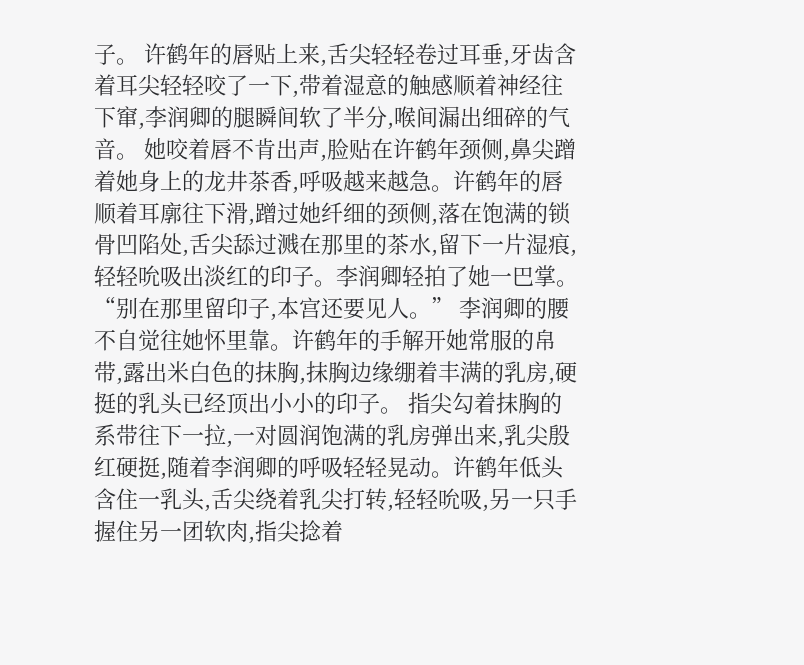子。 许鹤年的唇贴上来,舌尖轻轻卷过耳垂,牙齿含着耳尖轻轻咬了一下,带着湿意的触感顺着神经往下窜,李润卿的腿瞬间软了半分,喉间漏出细碎的气音。 她咬着唇不肯出声,脸贴在许鹤年颈侧,鼻尖蹭着她身上的龙井茶香,呼吸越来越急。许鹤年的唇顺着耳廓往下滑,蹭过她纤细的颈侧,落在饱满的锁骨凹陷处,舌尖舔过溅在那里的茶水,留下一片湿痕,轻轻吮吸出淡红的印子。李润卿轻拍了她一巴掌。 “别在那里留印子,本宫还要见人。” 李润卿的腰不自觉往她怀里靠。许鹤年的手解开她常服的帛带,露出米白色的抹胸,抹胸边缘绷着丰满的乳房,硬挺的乳头已经顶出小小的印子。 指尖勾着抹胸的系带往下一拉,一对圆润饱满的乳房弹出来,乳尖殷红硬挺,随着李润卿的呼吸轻轻晃动。许鹤年低头含住一乳头,舌尖绕着乳尖打转,轻轻吮吸,另一只手握住另一团软肉,指尖捻着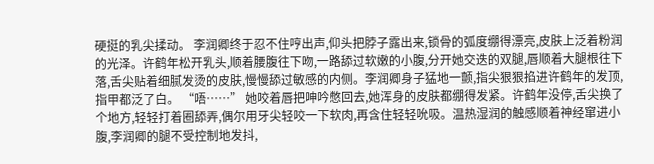硬挺的乳尖揉动。 李润卿终于忍不住哼出声,仰头把脖子露出来,锁骨的弧度绷得漂亮,皮肤上泛着粉润的光泽。许鹤年松开乳头,顺着腰腹往下吻,一路舔过软嫩的小腹,分开她交迭的双腿,唇顺着大腿根往下落,舌尖贴着细腻发烫的皮肤,慢慢舔过敏感的内侧。李润卿身子猛地一颤,指尖狠狠掐进许鹤年的发顶,指甲都泛了白。 “唔……” 她咬着唇把呻吟憋回去,她浑身的皮肤都绷得发紧。许鹤年没停,舌尖换了个地方,轻轻打着圈舔弄,偶尔用牙尖轻咬一下软肉,再含住轻轻吮吸。温热湿润的触感顺着神经窜进小腹,李润卿的腿不受控制地发抖,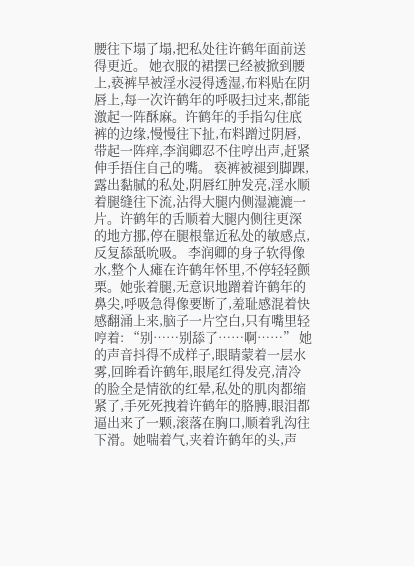腰往下塌了塌,把私处往许鹤年面前送得更近。 她衣服的裙摆已经被掀到腰上,亵裤早被淫水浸得透湿,布料贴在阴唇上,每一次许鹤年的呼吸扫过来,都能激起一阵酥麻。许鹤年的手指勾住底裤的边缘,慢慢往下扯,布料蹭过阴唇,带起一阵痒,李润卿忍不住哼出声,赶紧伸手捂住自己的嘴。 亵裤被褪到脚踝,露出黏腻的私处,阴唇红肿发亮,淫水顺着腿缝往下流,沾得大腿内侧湿漉漉一片。许鹤年的舌顺着大腿内侧往更深的地方挪,停在腿根靠近私处的敏感点,反复舔舐吮吸。 李润卿的身子软得像水,整个人瘫在许鹤年怀里,不停轻轻颤栗。她张着腿,无意识地蹭着许鹤年的鼻尖,呼吸急得像要断了,羞耻感混着快感翻涌上来,脑子一片空白,只有嘴里轻哼着: “别……别舔了……啊……” 她的声音抖得不成样子,眼睛蒙着一层水雾,回眸看许鹤年,眼尾红得发亮,清冷的脸全是情欲的红晕,私处的肌肉都缩紧了,手死死拽着许鹤年的胳膊,眼泪都逼出来了一颗,滚落在胸口,顺着乳沟往下滑。她喘着气,夹着许鹤年的头,声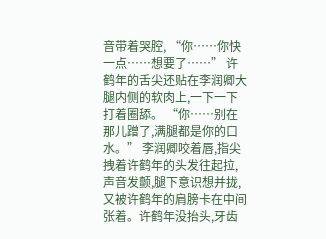音带着哭腔, “你……你快一点……想要了……” 许鹤年的舌尖还贴在李润卿大腿内侧的软肉上,一下一下打着圈舔。 “你……别在那儿蹭了,满腿都是你的口水。” 李润卿咬着唇,指尖拽着许鹤年的头发往起拉,声音发颤,腿下意识想并拢,又被许鹤年的肩膀卡在中间张着。许鹤年没抬头,牙齿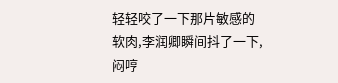轻轻咬了一下那片敏感的软肉,李润卿瞬间抖了一下,闷哼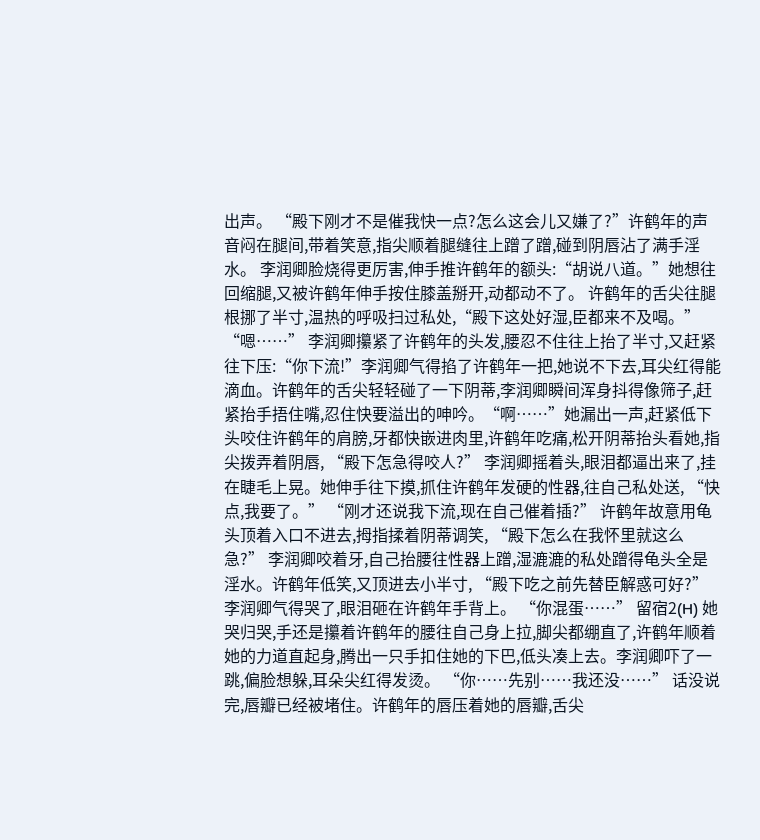出声。 “殿下刚才不是催我快一点?怎么这会儿又嫌了?”许鹤年的声音闷在腿间,带着笑意,指尖顺着腿缝往上蹭了蹭,碰到阴唇沾了满手淫水。 李润卿脸烧得更厉害,伸手推许鹤年的额头:“胡说八道。”她想往回缩腿,又被许鹤年伸手按住膝盖掰开,动都动不了。 许鹤年的舌尖往腿根挪了半寸,温热的呼吸扫过私处,“殿下这处好湿,臣都来不及喝。” “嗯……” 李润卿攥紧了许鹤年的头发,腰忍不住往上抬了半寸,又赶紧往下压:“你下流!”李润卿气得掐了许鹤年一把,她说不下去,耳尖红得能滴血。许鹤年的舌尖轻轻碰了一下阴蒂,李润卿瞬间浑身抖得像筛子,赶紧抬手捂住嘴,忍住快要溢出的呻吟。“啊……”她漏出一声,赶紧低下头咬住许鹤年的肩膀,牙都快嵌进肉里,许鹤年吃痛,松开阴蒂抬头看她,指尖拨弄着阴唇, “殿下怎急得咬人?” 李润卿摇着头,眼泪都逼出来了,挂在睫毛上晃。她伸手往下摸,抓住许鹤年发硬的性器,往自己私处送, “快点,我要了。” “刚才还说我下流,现在自己催着插?” 许鹤年故意用龟头顶着入口不进去,拇指揉着阴蒂调笑, “殿下怎么在我怀里就这么急?” 李润卿咬着牙,自己抬腰往性器上蹭,湿漉漉的私处蹭得龟头全是淫水。许鹤年低笑,又顶进去小半寸, “殿下吃之前先替臣解惑可好?” 李润卿气得哭了,眼泪砸在许鹤年手背上。 “你混蛋……” 留宿2(H) 她哭归哭,手还是攥着许鹤年的腰往自己身上拉,脚尖都绷直了,许鹤年顺着她的力道直起身,腾出一只手扣住她的下巴,低头凑上去。李润卿吓了一跳,偏脸想躲,耳朵尖红得发烫。 “你……先别……我还没……” 话没说完,唇瓣已经被堵住。许鹤年的唇压着她的唇瓣,舌尖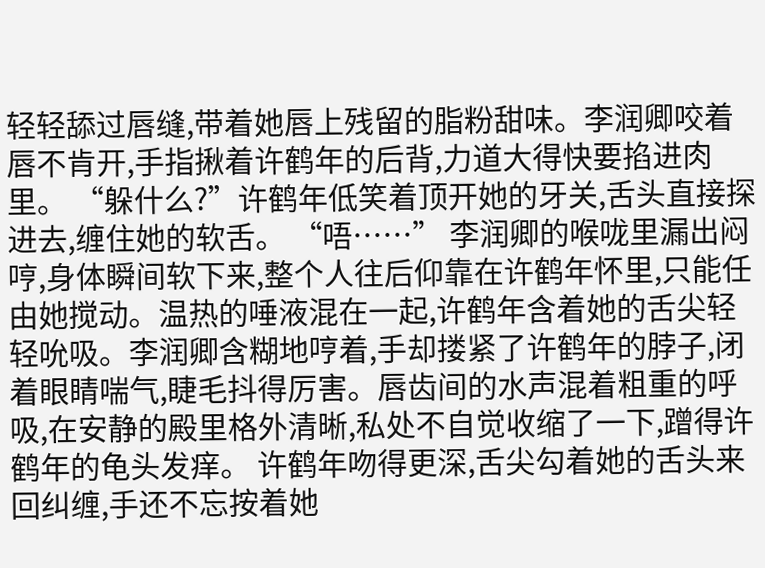轻轻舔过唇缝,带着她唇上残留的脂粉甜味。李润卿咬着唇不肯开,手指揪着许鹤年的后背,力道大得快要掐进肉里。 “躲什么?”许鹤年低笑着顶开她的牙关,舌头直接探进去,缠住她的软舌。 “唔……” 李润卿的喉咙里漏出闷哼,身体瞬间软下来,整个人往后仰靠在许鹤年怀里,只能任由她搅动。温热的唾液混在一起,许鹤年含着她的舌尖轻轻吮吸。李润卿含糊地哼着,手却搂紧了许鹤年的脖子,闭着眼睛喘气,睫毛抖得厉害。唇齿间的水声混着粗重的呼吸,在安静的殿里格外清晰,私处不自觉收缩了一下,蹭得许鹤年的龟头发痒。 许鹤年吻得更深,舌尖勾着她的舌头来回纠缠,手还不忘按着她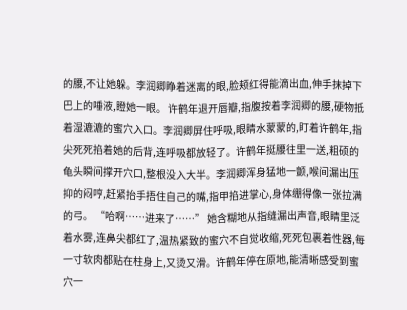的腰,不让她躲。李润卿睁着迷离的眼,脸颊红得能滴出血,伸手抹掉下巴上的唾液,瞪她一眼。 许鹤年退开唇瓣,指腹按着李润卿的腰,硬物抵着湿漉漉的蜜穴入口。李润卿屏住呼吸,眼睛水蒙蒙的,盯着许鹤年,指尖死死掐着她的后背,连呼吸都放轻了。许鹤年挺腰往里一送,粗硕的龟头瞬间撑开穴口,整根没入大半。李润卿浑身猛地一颤,喉间漏出压抑的闷哼,赶紧抬手捂住自己的嘴,指甲掐进掌心,身体绷得像一张拉满的弓。 “哈啊……进来了……” 她含糊地从指缝漏出声音,眼睛里泛着水雾,连鼻尖都红了,温热紧致的蜜穴不自觉收缩,死死包裹着性器,每一寸软肉都贴在柱身上,又烫又滑。许鹤年停在原地,能清晰感受到蜜穴一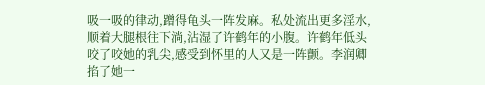吸一吸的律动,蹭得龟头一阵发麻。私处流出更多淫水,顺着大腿根往下淌,沾湿了许鹤年的小腹。许鹤年低头咬了咬她的乳尖,感受到怀里的人又是一阵颤。李润卿掐了她一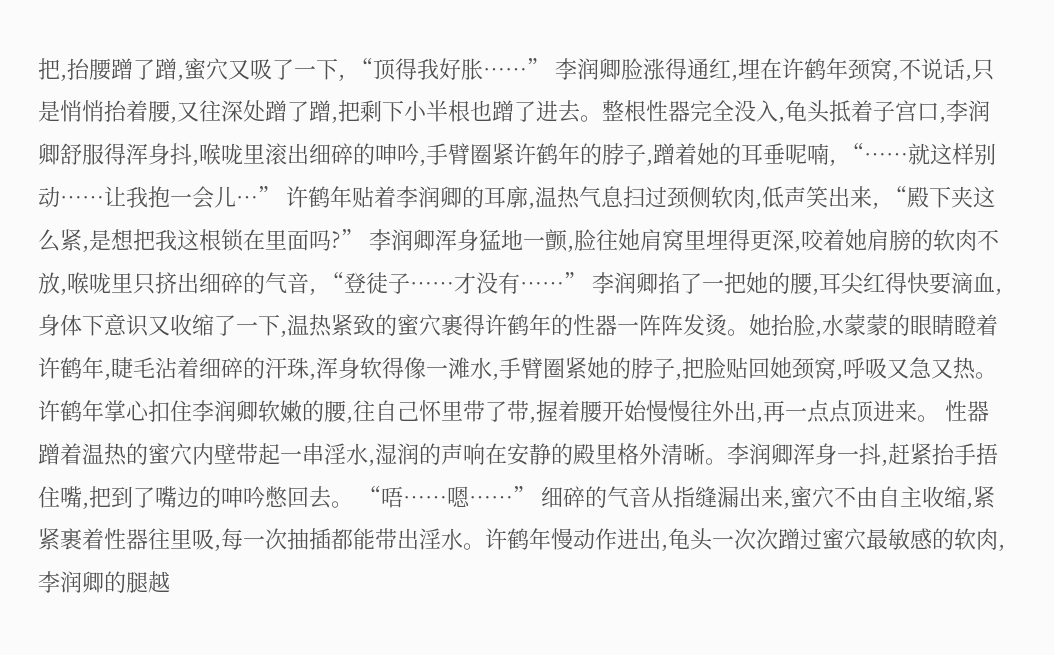把,抬腰蹭了蹭,蜜穴又吸了一下, “顶得我好胀……” 李润卿脸涨得通红,埋在许鹤年颈窝,不说话,只是悄悄抬着腰,又往深处蹭了蹭,把剩下小半根也蹭了进去。整根性器完全没入,龟头抵着子宫口,李润卿舒服得浑身抖,喉咙里滚出细碎的呻吟,手臂圈紧许鹤年的脖子,蹭着她的耳垂呢喃, “……就这样别动……让我抱一会儿…” 许鹤年贴着李润卿的耳廓,温热气息扫过颈侧软肉,低声笑出来, “殿下夹这么紧,是想把我这根锁在里面吗?” 李润卿浑身猛地一颤,脸往她肩窝里埋得更深,咬着她肩膀的软肉不放,喉咙里只挤出细碎的气音, “登徒子……才没有……” 李润卿掐了一把她的腰,耳尖红得快要滴血,身体下意识又收缩了一下,温热紧致的蜜穴裹得许鹤年的性器一阵阵发烫。她抬脸,水蒙蒙的眼睛瞪着许鹤年,睫毛沾着细碎的汗珠,浑身软得像一滩水,手臂圈紧她的脖子,把脸贴回她颈窝,呼吸又急又热。许鹤年掌心扣住李润卿软嫩的腰,往自己怀里带了带,握着腰开始慢慢往外出,再一点点顶进来。 性器蹭着温热的蜜穴内壁带起一串淫水,湿润的声响在安静的殿里格外清晰。李润卿浑身一抖,赶紧抬手捂住嘴,把到了嘴边的呻吟憋回去。 “唔……嗯……” 细碎的气音从指缝漏出来,蜜穴不由自主收缩,紧紧裹着性器往里吸,每一次抽插都能带出淫水。许鹤年慢动作进出,龟头一次次蹭过蜜穴最敏感的软肉,李润卿的腿越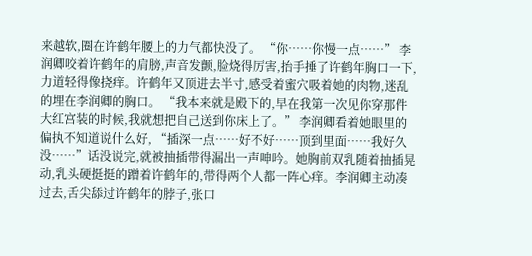来越软,圈在许鹤年腰上的力气都快没了。 “你……你慢一点……” 李润卿咬着许鹤年的肩膀,声音发颤,脸烧得厉害,抬手捶了许鹤年胸口一下,力道轻得像挠痒。许鹤年又顶进去半寸,感受着蜜穴吸着她的肉物,迷乱的埋在李润卿的胸口。 “我本来就是殿下的,早在我第一次见你穿那件大红宫装的时候,我就想把自己送到你床上了。” 李润卿看着她眼里的偏执不知道说什么好, “插深一点……好不好……顶到里面……我好久没……”话没说完,就被抽插带得漏出一声呻吟。她胸前双乳随着抽插晃动,乳头硬挺挺的蹭着许鹤年的,带得两个人都一阵心痒。李润卿主动凑过去,舌尖舔过许鹤年的脖子,张口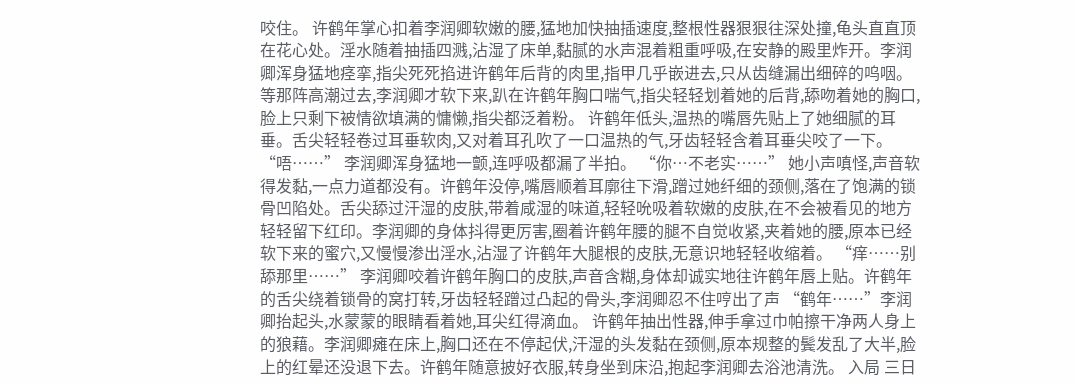咬住。 许鹤年掌心扣着李润卿软嫩的腰,猛地加快抽插速度,整根性器狠狠往深处撞,龟头直直顶在花心处。淫水随着抽插四溅,沾湿了床单,黏腻的水声混着粗重呼吸,在安静的殿里炸开。李润卿浑身猛地痉挛,指尖死死掐进许鹤年后背的肉里,指甲几乎嵌进去,只从齿缝漏出细碎的呜咽。 等那阵高潮过去,李润卿才软下来,趴在许鹤年胸口喘气,指尖轻轻划着她的后背,舔吻着她的胸口,脸上只剩下被情欲填满的慵懒,指尖都泛着粉。 许鹤年低头,温热的嘴唇先贴上了她细腻的耳垂。舌尖轻轻卷过耳垂软肉,又对着耳孔吹了一口温热的气,牙齿轻轻含着耳垂尖咬了一下。 “唔……” 李润卿浑身猛地一颤,连呼吸都漏了半拍。 “你…不老实……” 她小声嗔怪,声音软得发黏,一点力道都没有。许鹤年没停,嘴唇顺着耳廓往下滑,蹭过她纤细的颈侧,落在了饱满的锁骨凹陷处。舌尖舔过汗湿的皮肤,带着咸湿的味道,轻轻吮吸着软嫩的皮肤,在不会被看见的地方轻轻留下红印。李润卿的身体抖得更厉害,圈着许鹤年腰的腿不自觉收紧,夹着她的腰,原本已经软下来的蜜穴,又慢慢渗出淫水,沾湿了许鹤年大腿根的皮肤,无意识地轻轻收缩着。 “痒……别舔那里……” 李润卿咬着许鹤年胸口的皮肤,声音含糊,身体却诚实地往许鹤年唇上贴。许鹤年的舌尖绕着锁骨的窝打转,牙齿轻轻蹭过凸起的骨头,李润卿忍不住哼出了声 “鹤年……”李润卿抬起头,水蒙蒙的眼睛看着她,耳尖红得滴血。 许鹤年抽出性器,伸手拿过巾帕擦干净两人身上的狼藉。李润卿瘫在床上,胸口还在不停起伏,汗湿的头发黏在颈侧,原本规整的鬓发乱了大半,脸上的红晕还没退下去。许鹤年随意披好衣服,转身坐到床沿,抱起李润卿去浴池清洗。 入局 三日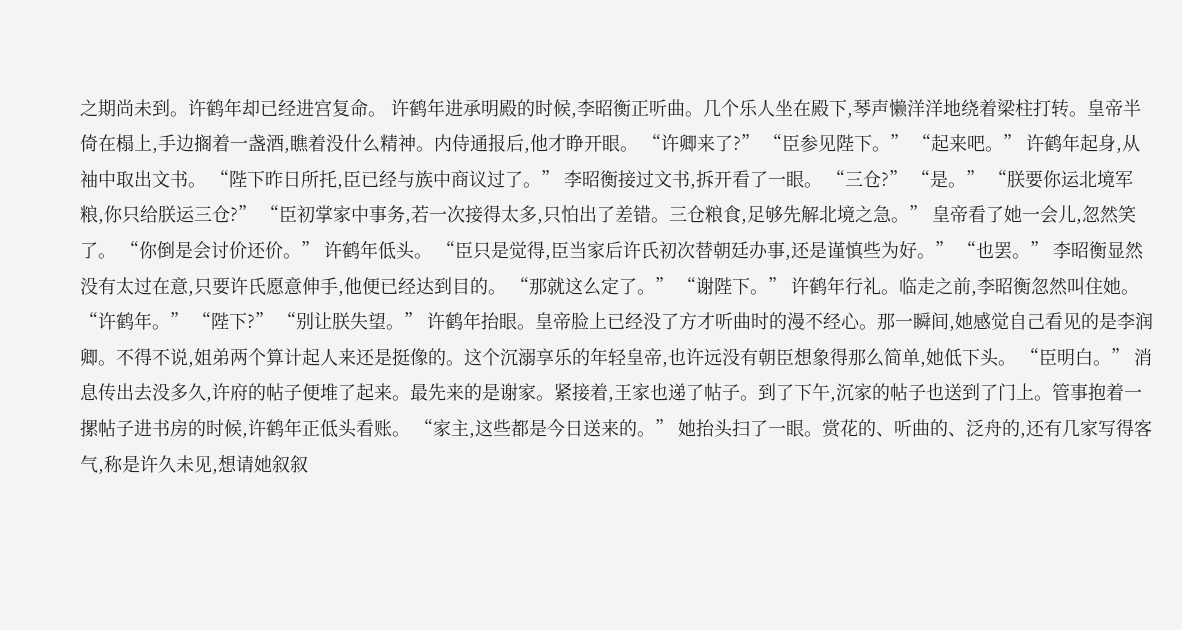之期尚未到。许鹤年却已经进宫复命。 许鹤年进承明殿的时候,李昭衡正听曲。几个乐人坐在殿下,琴声懒洋洋地绕着梁柱打转。皇帝半倚在榻上,手边搁着一盏酒,瞧着没什么精神。内侍通报后,他才睁开眼。 “许卿来了?” “臣参见陛下。” “起来吧。” 许鹤年起身,从袖中取出文书。 “陛下昨日所托,臣已经与族中商议过了。” 李昭衡接过文书,拆开看了一眼。 “三仓?” “是。” “朕要你运北境军粮,你只给朕运三仓?” “臣初掌家中事务,若一次接得太多,只怕出了差错。三仓粮食,足够先解北境之急。” 皇帝看了她一会儿,忽然笑了。 “你倒是会讨价还价。” 许鹤年低头。 “臣只是觉得,臣当家后许氏初次替朝廷办事,还是谨慎些为好。” “也罢。” 李昭衡显然没有太过在意,只要许氏愿意伸手,他便已经达到目的。 “那就这么定了。” “谢陛下。” 许鹤年行礼。临走之前,李昭衡忽然叫住她。 “许鹤年。” “陛下?” “别让朕失望。” 许鹤年抬眼。皇帝脸上已经没了方才听曲时的漫不经心。那一瞬间,她感觉自己看见的是李润卿。不得不说,姐弟两个算计起人来还是挺像的。这个沉溺享乐的年轻皇帝,也许远没有朝臣想象得那么简单,她低下头。 “臣明白。” 消息传出去没多久,许府的帖子便堆了起来。最先来的是谢家。紧接着,王家也递了帖子。到了下午,沉家的帖子也送到了门上。管事抱着一摞帖子进书房的时候,许鹤年正低头看账。 “家主,这些都是今日送来的。” 她抬头扫了一眼。赏花的、听曲的、泛舟的,还有几家写得客气,称是许久未见,想请她叙叙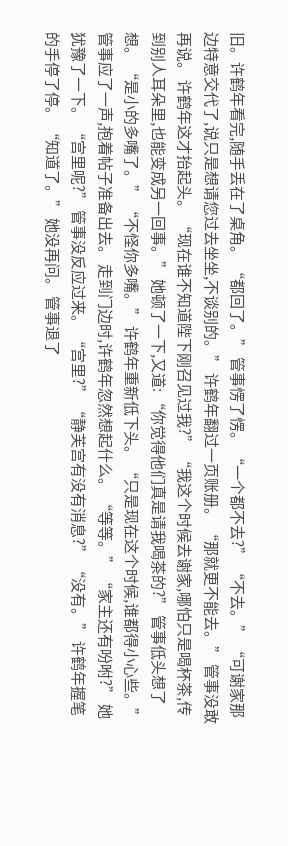旧。许鹤年看完,随手丢在了桌角。 “都回了。” 管事愣了愣。 “一个都不去?” “不去。” “可谢家那边特意交代了,说只是想请您过去坐坐,不谈别的。” 许鹤年翻过一页账册。 “那就更不能去。” 管事没敢再说。 许鹤年这才抬起头。 “现在谁不知道陛下刚召见过我?” “我这个时候去谢家,哪怕只是喝杯茶,传到别人耳朵里,也能变成另一回事。” 她顿了一下,又道: “你觉得他们真是请我喝茶的?” 管事低头想了想。 “是小的多嘴了。” “不怪你多嘴。” 许鹤年重新低下头。 “只是现在这个时候,谁都得小心些。” 管事应了一声,抱着帖子准备出去。 走到门边时,许鹤年忽然想起什么。 “等等。” “家主还有吩咐?” 她犹豫了一下。 “宫里呢?” 管事没反应过来。 “宫里?” “静芙宫有没有消息?” “没有。” 许鹤年握笔的手停了停。 “知道了。” 她没再问。 管事退了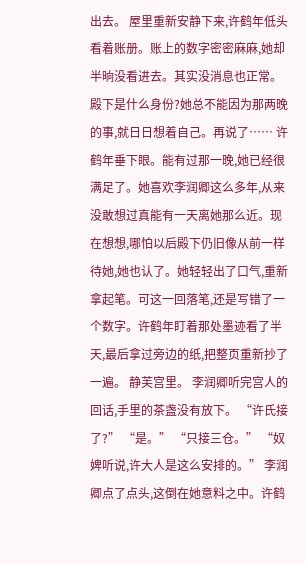出去。 屋里重新安静下来,许鹤年低头看着账册。账上的数字密密麻麻,她却半晌没看进去。其实没消息也正常。殿下是什么身份?她总不能因为那两晚的事,就日日想着自己。再说了…… 许鹤年垂下眼。能有过那一晚,她已经很满足了。她喜欢李润卿这么多年,从来没敢想过真能有一天离她那么近。现在想想,哪怕以后殿下仍旧像从前一样待她,她也认了。她轻轻出了口气,重新拿起笔。可这一回落笔,还是写错了一个数字。许鹤年盯着那处墨迹看了半天,最后拿过旁边的纸,把整页重新抄了一遍。 静芙宫里。 李润卿听完宫人的回话,手里的茶盏没有放下。 “许氏接了?” “是。” “只接三仓。” “奴婢听说,许大人是这么安排的。” 李润卿点了点头,这倒在她意料之中。许鹤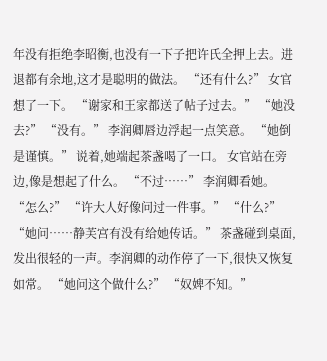年没有拒绝李昭衡,也没有一下子把许氏全押上去。进退都有余地,这才是聪明的做法。 “还有什么?” 女官想了一下。 “谢家和王家都送了帖子过去。” “她没去?” “没有。” 李润卿唇边浮起一点笑意。 “她倒是谨慎。” 说着,她端起茶盏喝了一口。 女官站在旁边,像是想起了什么。 “不过……” 李润卿看她。 “怎么?” “许大人好像问过一件事。” “什么?” “她问……静芙宫有没有给她传话。” 茶盏碰到桌面,发出很轻的一声。李润卿的动作停了一下,很快又恢复如常。 “她问这个做什么?” “奴婢不知。”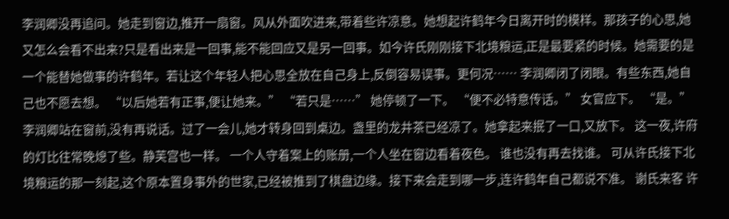李润卿没再追问。她走到窗边,推开一扇窗。风从外面吹进来,带着些许凉意。她想起许鹤年今日离开时的模样。那孩子的心思,她又怎么会看不出来?只是看出来是一回事,能不能回应又是另一回事。如今许氏刚刚接下北境粮运,正是最要紧的时候。她需要的是一个能替她做事的许鹤年。若让这个年轻人把心思全放在自己身上,反倒容易误事。更何况…… 李润卿闭了闭眼。有些东西,她自己也不愿去想。 “以后她若有正事,便让她来。” “若只是……” 她停顿了一下。 “便不必特意传话。” 女官应下。 “是。” 李润卿站在窗前,没有再说话。过了一会儿,她才转身回到桌边。盏里的龙井茶已经凉了。她拿起来抿了一口,又放下。 这一夜,许府的灯比往常晚熄了些。静芙宫也一样。 一个人守着案上的账册,一个人坐在窗边看着夜色。 谁也没有再去找谁。 可从许氏接下北境粮运的那一刻起,这个原本置身事外的世家,已经被推到了棋盘边缘。接下来会走到哪一步,连许鹤年自己都说不准。 谢氏来客 许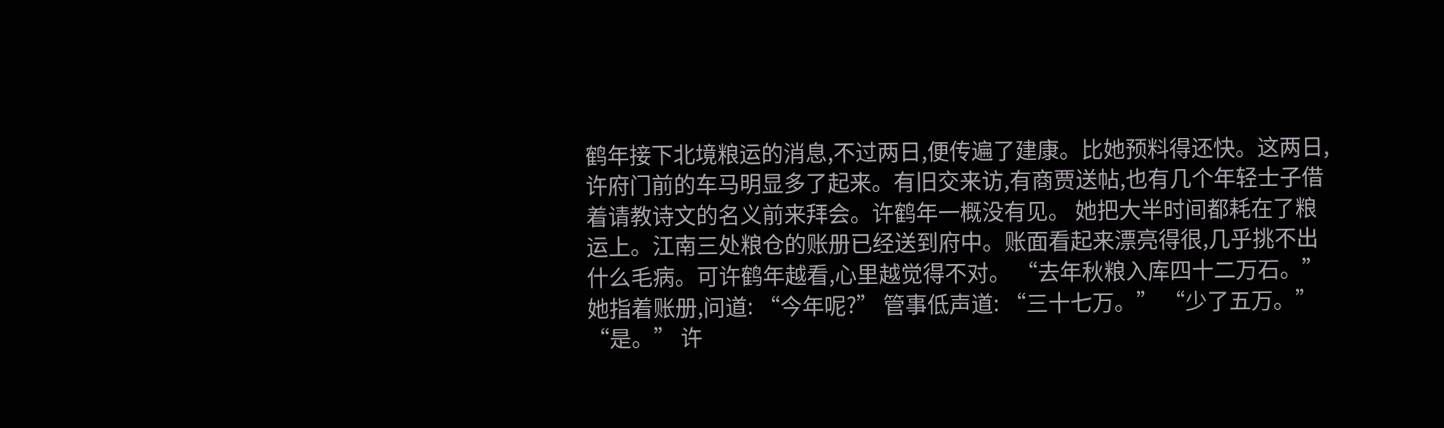鹤年接下北境粮运的消息,不过两日,便传遍了建康。比她预料得还快。这两日,许府门前的车马明显多了起来。有旧交来访,有商贾送帖,也有几个年轻士子借着请教诗文的名义前来拜会。许鹤年一概没有见。 她把大半时间都耗在了粮运上。江南三处粮仓的账册已经送到府中。账面看起来漂亮得很,几乎挑不出什么毛病。可许鹤年越看,心里越觉得不对。 “去年秋粮入库四十二万石。” 她指着账册,问道: “今年呢?” 管事低声道: “三十七万。” “少了五万。” “是。” 许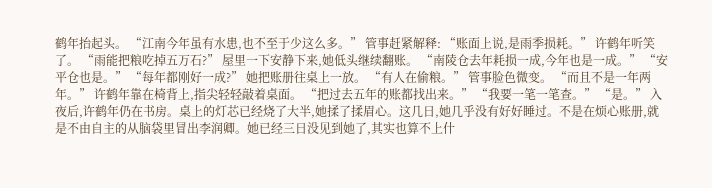鹤年抬起头。 “江南今年虽有水患,也不至于少这么多。” 管事赶紧解释: “账面上说,是雨季损耗。” 许鹤年听笑了。 “雨能把粮吃掉五万石?” 屋里一下安静下来,她低头继续翻账。 “南陵仓去年耗损一成,今年也是一成。” “安平仓也是。” “每年都刚好一成?” 她把账册往桌上一放。 “有人在偷粮。” 管事脸色微变。 “而且不是一年两年。” 许鹤年靠在椅背上,指尖轻轻敲着桌面。 “把过去五年的账都找出来。” “我要一笔一笔查。” “是。” 入夜后,许鹤年仍在书房。桌上的灯芯已经烧了大半,她揉了揉眉心。这几日,她几乎没有好好睡过。不是在烦心账册,就是不由自主的从脑袋里冒出李润卿。她已经三日没见到她了,其实也算不上什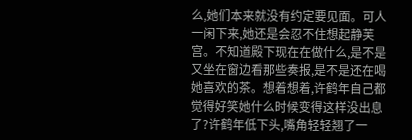么,她们本来就没有约定要见面。可人一闲下来,她还是会忍不住想起静芙宫。不知道殿下现在在做什么,是不是又坐在窗边看那些奏报,是不是还在喝她喜欢的茶。想着想着,许鹤年自己都觉得好笑她什么时候变得这样没出息了?许鹤年低下头,嘴角轻轻翘了一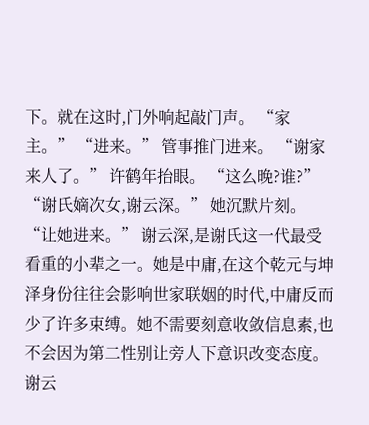下。就在这时,门外响起敲门声。 “家主。” “进来。” 管事推门进来。 “谢家来人了。” 许鹤年抬眼。 “这么晚?谁?” “谢氏嫡次女,谢云深。” 她沉默片刻。 “让她进来。” 谢云深,是谢氏这一代最受看重的小辈之一。她是中庸,在这个乾元与坤泽身份往往会影响世家联姻的时代,中庸反而少了许多束缚。她不需要刻意收敛信息素,也不会因为第二性别让旁人下意识改变态度。谢云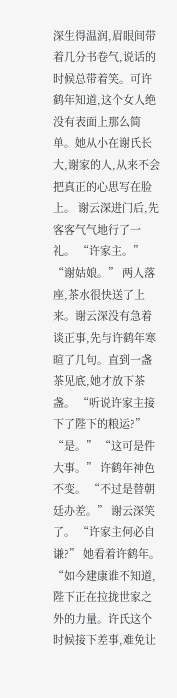深生得温润,眉眼间带着几分书卷气,说话的时候总带着笑。可许鹤年知道,这个女人绝没有表面上那么简单。她从小在谢氏长大,谢家的人,从来不会把真正的心思写在脸上。 谢云深进门后,先客客气气地行了一礼。 “许家主。” “谢姑娘。” 两人落座,茶水很快送了上来。谢云深没有急着谈正事,先与许鹤年寒暄了几句。直到一盏茶见底,她才放下茶盏。 “听说许家主接下了陛下的粮运?” “是。” “这可是件大事。” 许鹤年神色不变。 “不过是替朝廷办差。” 谢云深笑了。 “许家主何必自谦?” 她看着许鹤年。 “如今建康谁不知道,陛下正在拉拢世家之外的力量。许氏这个时候接下差事,难免让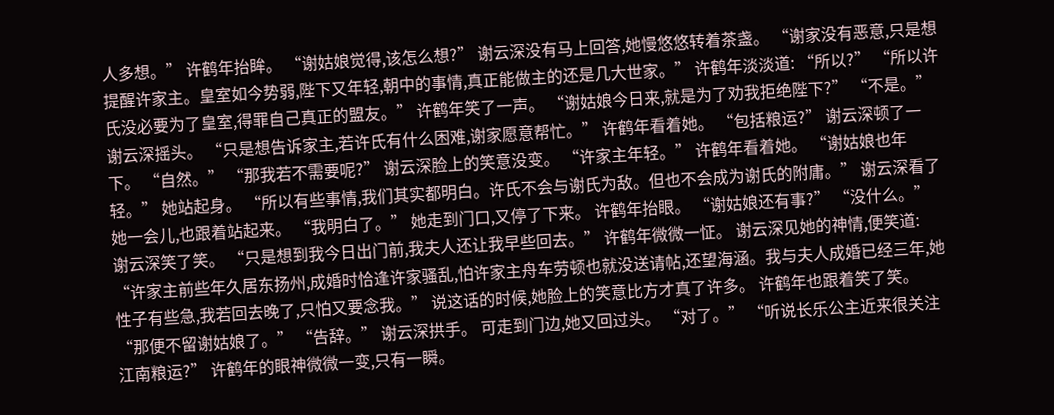人多想。” 许鹤年抬眸。 “谢姑娘觉得,该怎么想?” 谢云深没有马上回答,她慢悠悠转着茶盏。 “谢家没有恶意,只是想提醒许家主。皇室如今势弱,陛下又年轻,朝中的事情,真正能做主的还是几大世家。” 许鹤年淡淡道: “所以?” “所以许氏没必要为了皇室,得罪自己真正的盟友。” 许鹤年笑了一声。 “谢姑娘今日来,就是为了劝我拒绝陛下?” “不是。” 谢云深摇头。 “只是想告诉家主,若许氏有什么困难,谢家愿意帮忙。” 许鹤年看着她。 “包括粮运?” 谢云深顿了一下。 “自然。” “那我若不需要呢?” 谢云深脸上的笑意没变。 “许家主年轻。” 许鹤年看着她。 “谢姑娘也年轻。” 她站起身。 “所以有些事情,我们其实都明白。许氏不会与谢氏为敌。但也不会成为谢氏的附庸。” 谢云深看了她一会儿,也跟着站起来。 “我明白了。” 她走到门口,又停了下来。 许鹤年抬眼。 “谢姑娘还有事?” “没什么。” 谢云深笑了笑。 “只是想到我今日出门前,我夫人还让我早些回去。” 许鹤年微微一怔。 谢云深见她的神情,便笑道: “许家主前些年久居东扬州,成婚时恰逢许家骚乱,怕许家主舟车劳顿也就没送请帖,还望海涵。我与夫人成婚已经三年,她性子有些急,我若回去晚了,只怕又要念我。” 说这话的时候,她脸上的笑意比方才真了许多。 许鹤年也跟着笑了笑。 “那便不留谢姑娘了。” “告辞。” 谢云深拱手。 可走到门边,她又回过头。 “对了。” “听说长乐公主近来很关注江南粮运?” 许鹤年的眼神微微一变,只有一瞬。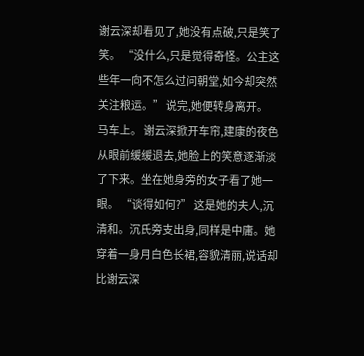谢云深却看见了,她没有点破,只是笑了笑。 “没什么,只是觉得奇怪。公主这些年一向不怎么过问朝堂,如今却突然关注粮运。” 说完,她便转身离开。 马车上。 谢云深掀开车帘,建康的夜色从眼前缓缓退去,她脸上的笑意逐渐淡了下来。坐在她身旁的女子看了她一眼。 “谈得如何?” 这是她的夫人,沉清和。沉氏旁支出身,同样是中庸。她穿着一身月白色长裙,容貌清丽,说话却比谢云深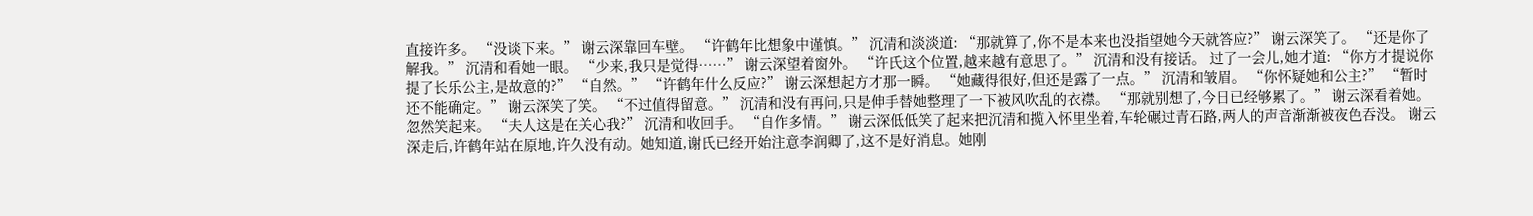直接许多。 “没谈下来。” 谢云深靠回车壁。 “许鹤年比想象中谨慎。” 沉清和淡淡道: “那就算了,你不是本来也没指望她今天就答应?” 谢云深笑了。 “还是你了解我。” 沉清和看她一眼。 “少来,我只是觉得……” 谢云深望着窗外。 “许氏这个位置,越来越有意思了。” 沉清和没有接话。 过了一会儿,她才道: “你方才提说你提了长乐公主,是故意的?” “自然。” “许鹤年什么反应?” 谢云深想起方才那一瞬。 “她藏得很好,但还是露了一点。” 沉清和皱眉。 “你怀疑她和公主?” “暂时还不能确定。” 谢云深笑了笑。 “不过值得留意。” 沉清和没有再问,只是伸手替她整理了一下被风吹乱的衣襟。 “那就别想了,今日已经够累了。” 谢云深看着她。 忽然笑起来。 “夫人这是在关心我?” 沉清和收回手。 “自作多情。” 谢云深低低笑了起来把沉清和揽入怀里坐着,车轮碾过青石路,两人的声音渐渐被夜色吞没。 谢云深走后,许鹤年站在原地,许久没有动。她知道,谢氏已经开始注意李润卿了,这不是好消息。她刚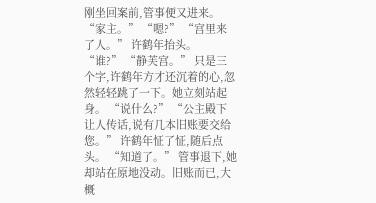刚坐回案前,管事便又进来。 “家主。” “嗯?” “宫里来了人。” 许鹤年抬头。 “谁?” “静芙宫。” 只是三个字,许鹤年方才还沉着的心,忽然轻轻跳了一下。她立刻站起身。 “说什么?” “公主殿下让人传话,说有几本旧账要交给您。” 许鹤年怔了怔,随后点头。 “知道了。” 管事退下,她却站在原地没动。旧账而已,大概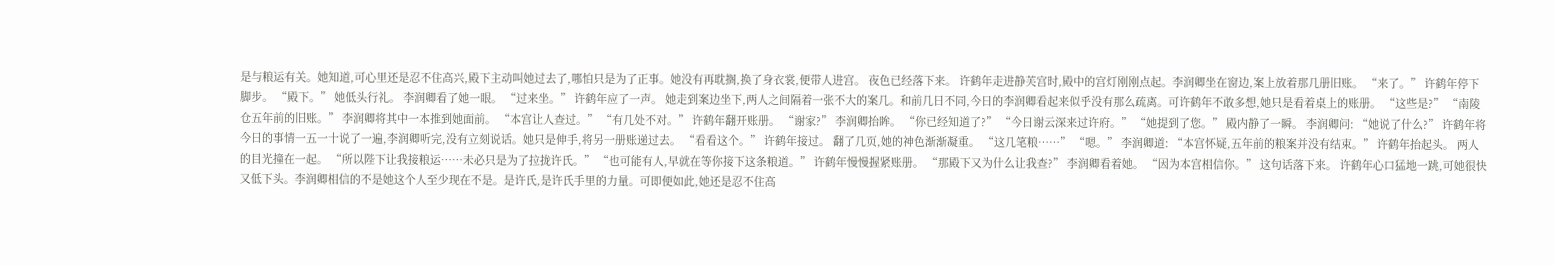是与粮运有关。她知道,可心里还是忍不住高兴,殿下主动叫她过去了,哪怕只是为了正事。她没有再耽搁,换了身衣裳,便带人进宫。 夜色已经落下来。 许鹤年走进静芙宫时,殿中的宫灯刚刚点起。李润卿坐在窗边,案上放着那几册旧账。 “来了。” 许鹤年停下脚步。 “殿下。” 她低头行礼。 李润卿看了她一眼。 “过来坐。” 许鹤年应了一声。 她走到案边坐下,两人之间隔着一张不大的案几。和前几日不同,今日的李润卿看起来似乎没有那么疏离。可许鹤年不敢多想,她只是看着桌上的账册。 “这些是?” “南陵仓五年前的旧账。” 李润卿将其中一本推到她面前。 “本宫让人查过。” “有几处不对。” 许鹤年翻开账册。 “谢家?” 李润卿抬眸。 “你已经知道了?” “今日谢云深来过许府。” “她提到了您。” 殿内静了一瞬。 李润卿问: “她说了什么?” 许鹤年将今日的事情一五一十说了一遍,李润卿听完,没有立刻说话。她只是伸手,将另一册账递过去。 “看看这个。” 许鹤年接过。 翻了几页,她的神色渐渐凝重。 “这几笔粮……” “嗯。” 李润卿道: “本宫怀疑,五年前的粮案并没有结束。” 许鹤年抬起头。 两人的目光撞在一起。 “所以陛下让我接粮运……未必只是为了拉拢许氏。” “也可能有人,早就在等你接下这条粮道。” 许鹤年慢慢握紧账册。 “那殿下又为什么让我查?” 李润卿看着她。 “因为本宫相信你。” 这句话落下来。 许鹤年心口猛地一跳,可她很快又低下头。李润卿相信的不是她这个人至少现在不是。是许氏,是许氏手里的力量。可即便如此,她还是忍不住高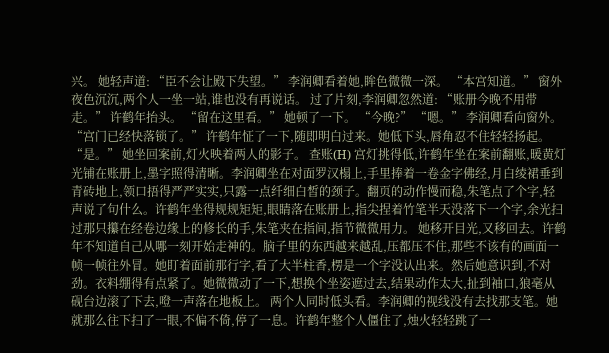兴。 她轻声道: “臣不会让殿下失望。” 李润卿看着她,眸色微微一深。 “本宫知道。” 窗外夜色沉沉,两个人一坐一站,谁也没有再说话。 过了片刻,李润卿忽然道: “账册今晚不用带走。” 许鹤年抬头。 “留在这里看。” 她顿了一下。 “今晚?” “嗯。” 李润卿看向窗外。 “宫门已经快落锁了。” 许鹤年怔了一下,随即明白过来。她低下头,唇角忍不住轻轻扬起。 “是。” 她坐回案前,灯火映着两人的影子。 查账(H) 宫灯挑得低,许鹤年坐在案前翻账,暖黄灯光铺在账册上,墨字照得清晰。李润卿坐在对面罗汉榻上,手里捧着一卷金字佛经,月白绫裙垂到青砖地上,领口捂得严严实实,只露一点纤细白皙的颈子。翻页的动作慢而稳,朱笔点了个字,轻声说了句什么。许鹤年坐得规规矩矩,眼睛落在账册上,指尖捏着竹笔半天没落下一个字,余光扫过那只攥在经卷边缘上的修长的手,朱笔夹在指间,指节微微用力。 她移开目光,又移回去。许鹤年不知道自己从哪一刻开始走神的。脑子里的东西越来越乱,压都压不住,那些不该有的画面一帧一帧往外冒。她盯着面前那行字,看了大半柱香,楞是一个字没认出来。然后她意识到,不对劲。衣料绷得有点紧了。她微微动了一下,想换个坐姿遮过去,结果动作太大,扯到袖口,狼毫从砚台边滚了下去,噔一声落在地板上。 两个人同时低头看。李润卿的视线没有去找那支笔。她就那么往下扫了一眼,不偏不倚,停了一息。许鹤年整个人僵住了,烛火轻轻跳了一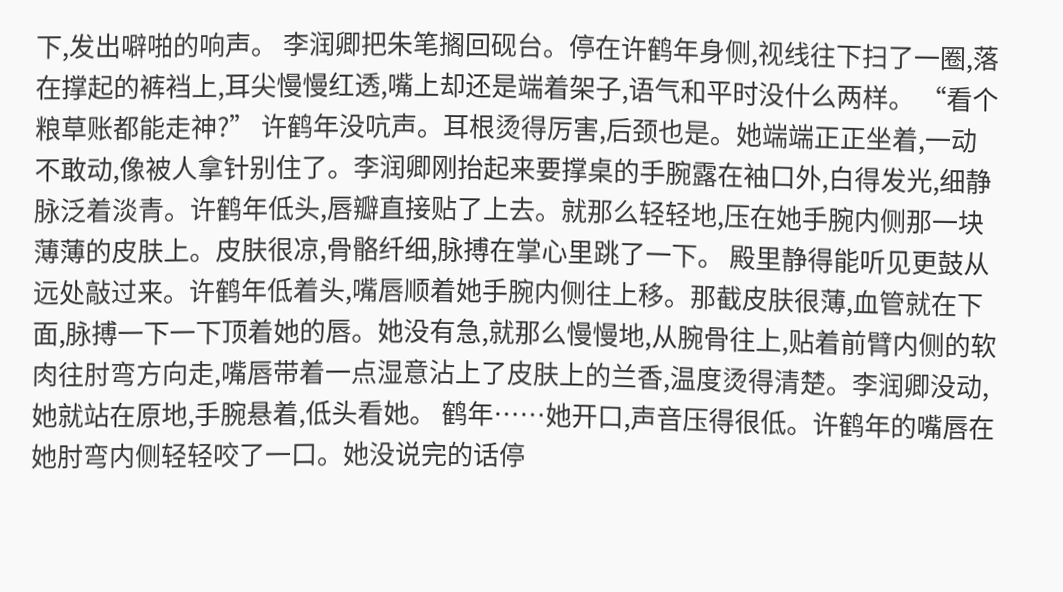下,发出噼啪的响声。 李润卿把朱笔搁回砚台。停在许鹤年身侧,视线往下扫了一圈,落在撑起的裤裆上,耳尖慢慢红透,嘴上却还是端着架子,语气和平时没什么两样。 “看个粮草账都能走神?” 许鹤年没吭声。耳根烫得厉害,后颈也是。她端端正正坐着,一动不敢动,像被人拿针别住了。李润卿刚抬起来要撑桌的手腕露在袖口外,白得发光,细静脉泛着淡青。许鹤年低头,唇瓣直接贴了上去。就那么轻轻地,压在她手腕内侧那一块薄薄的皮肤上。皮肤很凉,骨骼纤细,脉搏在掌心里跳了一下。 殿里静得能听见更鼓从远处敲过来。许鹤年低着头,嘴唇顺着她手腕内侧往上移。那截皮肤很薄,血管就在下面,脉搏一下一下顶着她的唇。她没有急,就那么慢慢地,从腕骨往上,贴着前臂内侧的软肉往肘弯方向走,嘴唇带着一点湿意沾上了皮肤上的兰香,温度烫得清楚。李润卿没动,她就站在原地,手腕悬着,低头看她。 鹤年……她开口,声音压得很低。许鹤年的嘴唇在她肘弯内侧轻轻咬了一口。她没说完的话停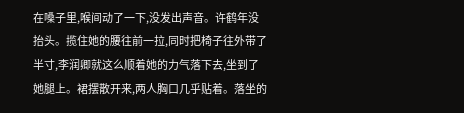在嗓子里,喉间动了一下,没发出声音。许鹤年没抬头。揽住她的腰往前一拉,同时把椅子往外带了半寸,李润卿就这么顺着她的力气落下去,坐到了她腿上。裙摆散开来,两人胸口几乎贴着。落坐的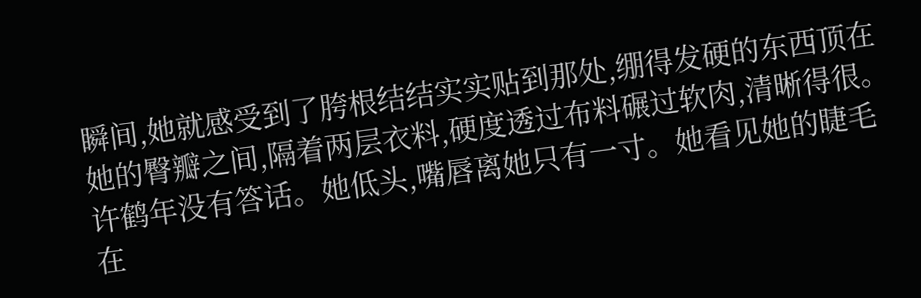瞬间,她就感受到了胯根结结实实贴到那处,绷得发硬的东西顶在她的臀瓣之间,隔着两层衣料,硬度透过布料碾过软肉,清晰得很。 许鹤年没有答话。她低头,嘴唇离她只有一寸。她看见她的睫毛在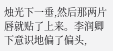烛光下一垂,然后那两片唇就贴了上来。李润卿下意识地偏了偏头,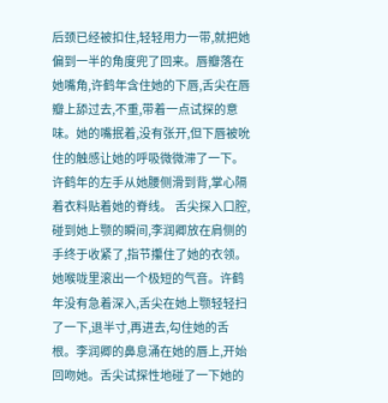后颈已经被扣住,轻轻用力一带,就把她偏到一半的角度兜了回来。唇瓣落在她嘴角,许鹤年含住她的下唇,舌尖在唇瓣上舔过去,不重,带着一点试探的意味。她的嘴抿着,没有张开,但下唇被吮住的触感让她的呼吸微微滞了一下。许鹤年的左手从她腰侧滑到背,掌心隔着衣料贴着她的脊线。 舌尖探入口腔,碰到她上颚的瞬间,李润卿放在肩侧的手终于收紧了,指节攥住了她的衣领。她喉咙里滚出一个极短的气音。许鹤年没有急着深入,舌尖在她上颚轻轻扫了一下,退半寸,再进去,勾住她的舌根。李润卿的鼻息涌在她的唇上,开始回吻她。舌尖试探性地碰了一下她的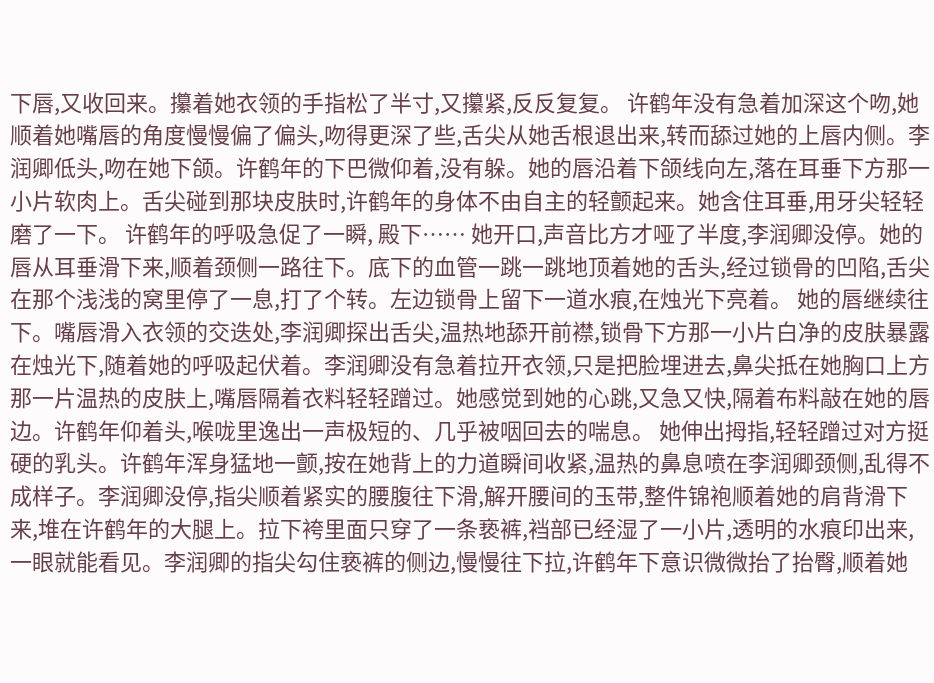下唇,又收回来。攥着她衣领的手指松了半寸,又攥紧,反反复复。 许鹤年没有急着加深这个吻,她顺着她嘴唇的角度慢慢偏了偏头,吻得更深了些,舌尖从她舌根退出来,转而舔过她的上唇内侧。李润卿低头,吻在她下颌。许鹤年的下巴微仰着,没有躲。她的唇沿着下颌线向左,落在耳垂下方那一小片软肉上。舌尖碰到那块皮肤时,许鹤年的身体不由自主的轻颤起来。她含住耳垂,用牙尖轻轻磨了一下。 许鹤年的呼吸急促了一瞬, 殿下…… 她开口,声音比方才哑了半度,李润卿没停。她的唇从耳垂滑下来,顺着颈侧一路往下。底下的血管一跳一跳地顶着她的舌头,经过锁骨的凹陷,舌尖在那个浅浅的窝里停了一息,打了个转。左边锁骨上留下一道水痕,在烛光下亮着。 她的唇继续往下。嘴唇滑入衣领的交迭处,李润卿探出舌尖,温热地舔开前襟,锁骨下方那一小片白净的皮肤暴露在烛光下,随着她的呼吸起伏着。李润卿没有急着拉开衣领,只是把脸埋进去,鼻尖抵在她胸口上方那一片温热的皮肤上,嘴唇隔着衣料轻轻蹭过。她感觉到她的心跳,又急又快,隔着布料敲在她的唇边。许鹤年仰着头,喉咙里逸出一声极短的、几乎被咽回去的喘息。 她伸出拇指,轻轻蹭过对方挺硬的乳头。许鹤年浑身猛地一颤,按在她背上的力道瞬间收紧,温热的鼻息喷在李润卿颈侧,乱得不成样子。李润卿没停,指尖顺着紧实的腰腹往下滑,解开腰间的玉带,整件锦袍顺着她的肩背滑下来,堆在许鹤年的大腿上。拉下袴里面只穿了一条亵裤,裆部已经湿了一小片,透明的水痕印出来,一眼就能看见。李润卿的指尖勾住亵裤的侧边,慢慢往下拉,许鹤年下意识微微抬了抬臀,顺着她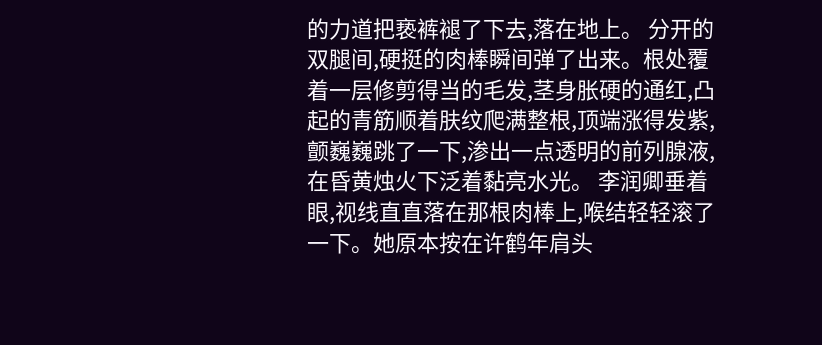的力道把亵裤褪了下去,落在地上。 分开的双腿间,硬挺的肉棒瞬间弹了出来。根处覆着一层修剪得当的毛发,茎身胀硬的通红,凸起的青筋顺着肤纹爬满整根,顶端涨得发紫,颤巍巍跳了一下,渗出一点透明的前列腺液,在昏黄烛火下泛着黏亮水光。 李润卿垂着眼,视线直直落在那根肉棒上,喉结轻轻滚了一下。她原本按在许鹤年肩头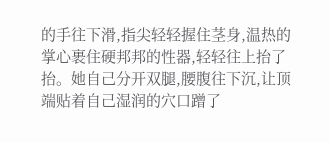的手往下滑,指尖轻轻握住茎身,温热的掌心裹住硬邦邦的性器,轻轻往上抬了抬。她自己分开双腿,腰腹往下沉,让顶端贴着自己湿润的穴口蹭了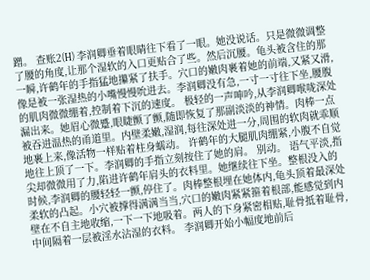蹭。 查账2(H) 李润卿垂着眼睛往下看了一眼。她没说话。只是微微调整了腰的角度,让那个湿软的入口更贴合了些。然后沉腰。龟头被含住的那一瞬,许鹤年的手指猛地攥紧了扶手。穴口的嫩肉裹着她的前端,又紧又滑,像是被一张湿热的小嘴慢慢吮进去。李润卿没有急,一寸一寸往下坐,腰腹的肌肉微微绷着,控制着下沉的速度。 极轻的一声呻吟,从李润卿喉咙深处漏出来。她眉心微蹙,眼睫颤了颤,随即恢复了那副淡淡的神情。肉棒一点被吞进温热的甬道里。内壁柔嫩,湿润,每往深处进一分,周围的软肉就乖顺地裹上来,像活物一样贴着柱身蠕动。 许鹤年的大腿肌肉绷紧,小腹不自觉地往上顶了一下。李润卿的手指立刻按住了她的肩。 别动。 语气平淡,指尖却微微用了力,陷进许鹤年肩头的衣料里。她继续往下坐。整根没入的时候,李润卿的腰轻轻一颤,停住了。肉棒整根埋在她体内,龟头顶着最深处柔软的凸起。小穴被撑得满满当当,穴口的嫩肉紧紧箍着根部,能感觉到内壁在不自主地收缩,一下一下地吸着。两人的下身紧密相贴,耻骨抵着耻骨,中间隔着一层被淫水沾湿的衣料。 李润卿开始小幅度地前后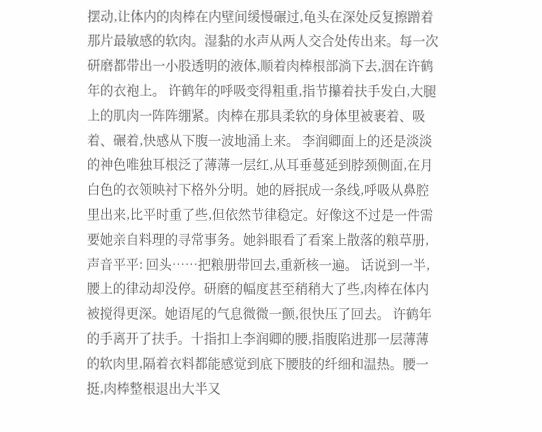摆动,让体内的肉棒在内壁间缓慢碾过,龟头在深处反复擦蹭着那片最敏感的软肉。湿黏的水声从两人交合处传出来。每一次研磨都带出一小股透明的液体,顺着肉棒根部淌下去,洇在许鹤年的衣袍上。 许鹤年的呼吸变得粗重,指节攥着扶手发白,大腿上的肌肉一阵阵绷紧。肉棒在那具柔软的身体里被裹着、吸着、碾着,快感从下腹一波地涌上来。 李润卿面上的还是淡淡的神色唯独耳根泛了薄薄一层红,从耳垂蔓延到脖颈侧面,在月白色的衣领映衬下格外分明。她的唇抿成一条线,呼吸从鼻腔里出来,比平时重了些,但依然节律稳定。好像这不过是一件需要她亲自料理的寻常事务。她斜眼看了看案上散落的粮草册,声音平平: 回头……把粮册带回去,重新核一遍。 话说到一半,腰上的律动却没停。研磨的幅度甚至稍稍大了些,肉棒在体内被搅得更深。她语尾的气息微微一颤,很快压了回去。 许鹤年的手离开了扶手。十指扣上李润卿的腰,指腹陷进那一层薄薄的软肉里,隔着衣料都能感觉到底下腰肢的纤细和温热。腰一挺,肉棒整根退出大半又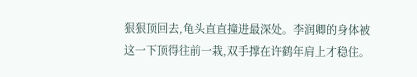狠狠顶回去,龟头直直撞进最深处。李润卿的身体被这一下顶得往前一栽,双手撑在许鹤年肩上才稳住。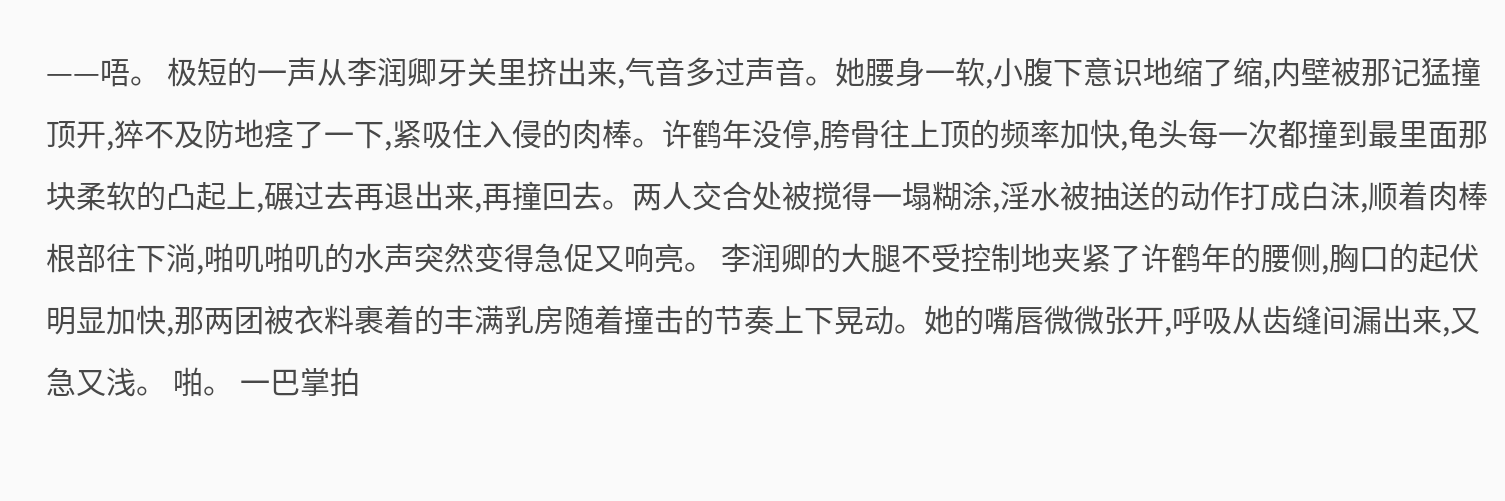——唔。 极短的一声从李润卿牙关里挤出来,气音多过声音。她腰身一软,小腹下意识地缩了缩,内壁被那记猛撞顶开,猝不及防地痉了一下,紧吸住入侵的肉棒。许鹤年没停,胯骨往上顶的频率加快,龟头每一次都撞到最里面那块柔软的凸起上,碾过去再退出来,再撞回去。两人交合处被搅得一塌糊涂,淫水被抽送的动作打成白沫,顺着肉棒根部往下淌,啪叽啪叽的水声突然变得急促又响亮。 李润卿的大腿不受控制地夹紧了许鹤年的腰侧,胸口的起伏明显加快,那两团被衣料裹着的丰满乳房随着撞击的节奏上下晃动。她的嘴唇微微张开,呼吸从齿缝间漏出来,又急又浅。 啪。 一巴掌拍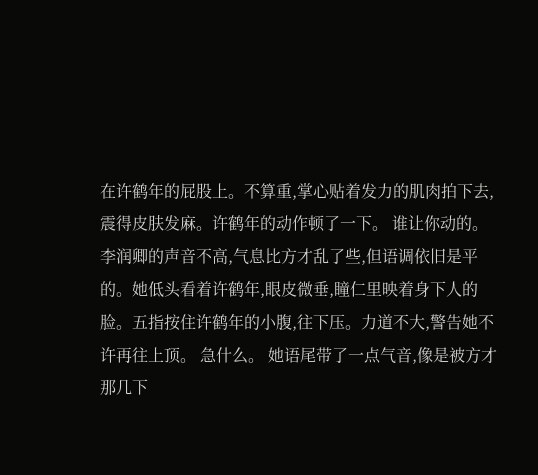在许鹤年的屁股上。不算重,掌心贴着发力的肌肉拍下去,震得皮肤发麻。许鹤年的动作顿了一下。 谁让你动的。 李润卿的声音不高,气息比方才乱了些,但语调依旧是平的。她低头看着许鹤年,眼皮微垂,瞳仁里映着身下人的脸。五指按住许鹤年的小腹,往下压。力道不大,警告她不许再往上顶。 急什么。 她语尾带了一点气音,像是被方才那几下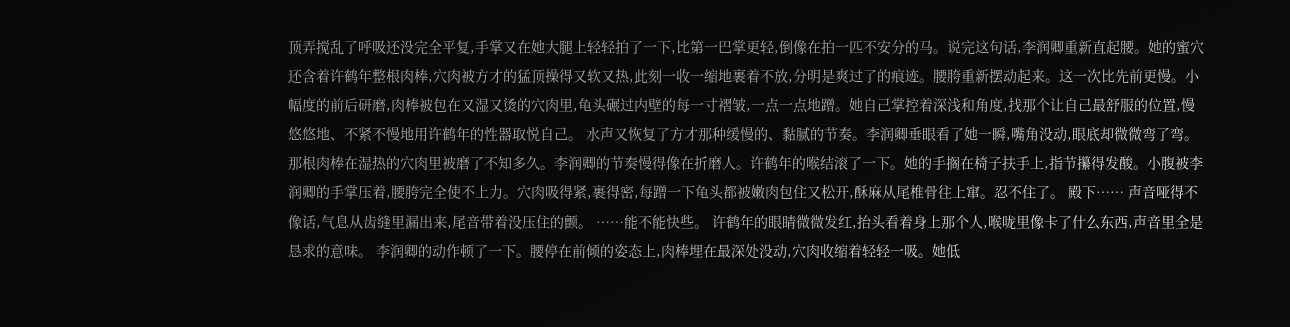顶弄搅乱了呼吸还没完全平复,手掌又在她大腿上轻轻拍了一下,比第一巴掌更轻,倒像在拍一匹不安分的马。说完这句话,李润卿重新直起腰。她的蜜穴还含着许鹤年整根肉棒,穴肉被方才的猛顶操得又软又热,此刻一收一缩地裹着不放,分明是爽过了的痕迹。腰胯重新摆动起来。这一次比先前更慢。小幅度的前后研磨,肉棒被包在又湿又烫的穴肉里,龟头碾过内壁的每一寸褶皱,一点一点地蹭。她自己掌控着深浅和角度,找那个让自己最舒服的位置,慢悠悠地、不紧不慢地用许鹤年的性器取悦自己。 水声又恢复了方才那种缓慢的、黏腻的节奏。李润卿垂眼看了她一瞬,嘴角没动,眼底却微微弯了弯。那根肉棒在湿热的穴肉里被磨了不知多久。李润卿的节奏慢得像在折磨人。许鹤年的喉结滚了一下。她的手搁在椅子扶手上,指节攥得发酸。小腹被李润卿的手掌压着,腰胯完全使不上力。穴肉吸得紧,裹得密,每蹭一下龟头都被嫩肉包住又松开,酥麻从尾椎骨往上窜。忍不住了。 殿下…… 声音哑得不像话,气息从齿缝里漏出来,尾音带着没压住的颤。 ……能不能快些。 许鹤年的眼睛微微发红,抬头看着身上那个人,喉咙里像卡了什么东西,声音里全是恳求的意味。 李润卿的动作顿了一下。腰停在前倾的姿态上,肉棒埋在最深处没动,穴肉收缩着轻轻一吸。她低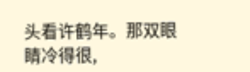头看许鹤年。那双眼睛冷得很,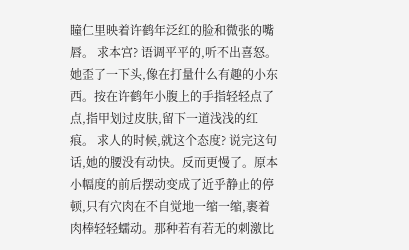瞳仁里映着许鹤年泛红的脸和微张的嘴唇。 求本宫? 语调平平的,听不出喜怒。她歪了一下头,像在打量什么有趣的小东西。按在许鹤年小腹上的手指轻轻点了点,指甲划过皮肤,留下一道浅浅的红痕。 求人的时候,就这个态度? 说完这句话,她的腰没有动快。反而更慢了。原本小幅度的前后摆动变成了近乎静止的停顿,只有穴肉在不自觉地一缩一缩,裹着肉棒轻轻蠕动。那种若有若无的刺激比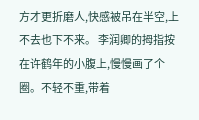方才更折磨人,快感被吊在半空,上不去也下不来。 李润卿的拇指按在许鹤年的小腹上,慢慢画了个圈。不轻不重,带着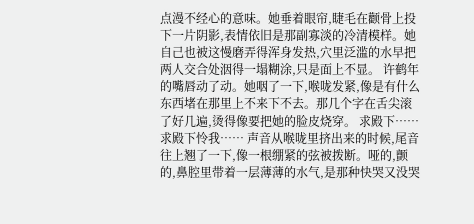点漫不经心的意味。她垂着眼帘,睫毛在颧骨上投下一片阴影,表情依旧是那副寡淡的冷清模样。她自己也被这慢磨弄得浑身发热,穴里泛滥的水早把两人交合处洇得一塌糊涂,只是面上不显。 许鹤年的嘴唇动了动。她咽了一下,喉咙发紧,像是有什么东西堵在那里上不来下不去。那几个字在舌尖滚了好几遍,烫得像要把她的脸皮烧穿。 求殿下……求殿下怜我…… 声音从喉咙里挤出来的时候,尾音往上翘了一下,像一根绷紧的弦被拨断。哑的,颤的,鼻腔里带着一层薄薄的水气,是那种快哭又没哭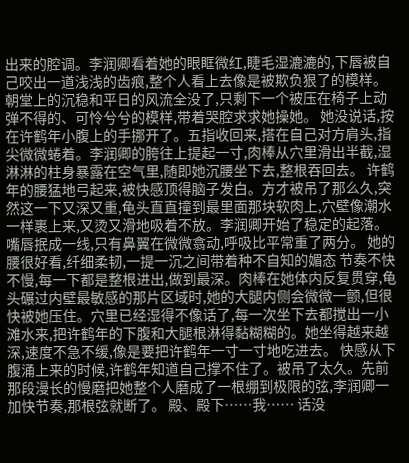出来的腔调。李润卿看着她的眼眶微红,睫毛湿漉漉的,下唇被自己咬出一道浅浅的齿痕,整个人看上去像是被欺负狠了的模样。朝堂上的沉稳和平日的风流全没了,只剩下一个被压在椅子上动弹不得的、可怜兮兮的模样,带着哭腔求求她操她。 她没说话,按在许鹤年小腹上的手挪开了。五指收回来,搭在自己对方肩头,指尖微微蜷着。李润卿的胯往上提起一寸,肉棒从穴里滑出半截,湿淋淋的柱身暴露在空气里,随即她沉腰坐下去,整根吞回去。 许鹤年的腰猛地弓起来,被快感顶得脑子发白。方才被吊了那么久,突然这一下又深又重,龟头直直撞到最里面那块软肉上,穴壁像潮水一样裹上来,又烫又滑地吸着不放。李润卿开始了稳定的起落。嘴唇抿成一线,只有鼻翼在微微翕动,呼吸比平常重了两分。 她的腰很好看,纤细柔韧,一提一沉之间带着种不自知的媚态 节奏不快不慢,每一下都是整根进出,做到最深。肉棒在她体内反复贯穿,龟头碾过内壁最敏感的那片区域时,她的大腿内侧会微微一颤,但很快被她压住。穴里已经湿得不像话了,每一次坐下去都搅出一小滩水来,把许鹤年的下腹和大腿根淋得黏糊糊的。她坐得越来越深,速度不急不缓,像是要把许鹤年一寸一寸地吃进去。 快感从下腹涌上来的时候,许鹤年知道自己撑不住了。被吊了太久。先前那段漫长的慢磨把她整个人磨成了一根绷到极限的弦,李润卿一加快节奏,那根弦就断了。 殿、殿下……我…… 话没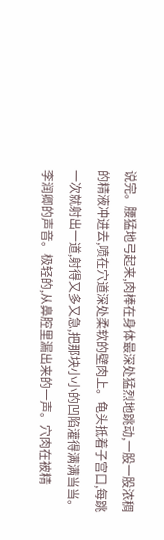说完。腰猛地弓起来,肉棒在身体最深处猛烈地跳动,一股一股浓稠的精液冲进去,喷在穴道深处柔软的壁肉上。龟头抵着子宫口,每跳一次就射出一道,射得又多又急,把那块小小的凹陷灌得满满当当。 李润卿的声音。极轻的,从鼻腔里漏出来的一声。穴肉在被精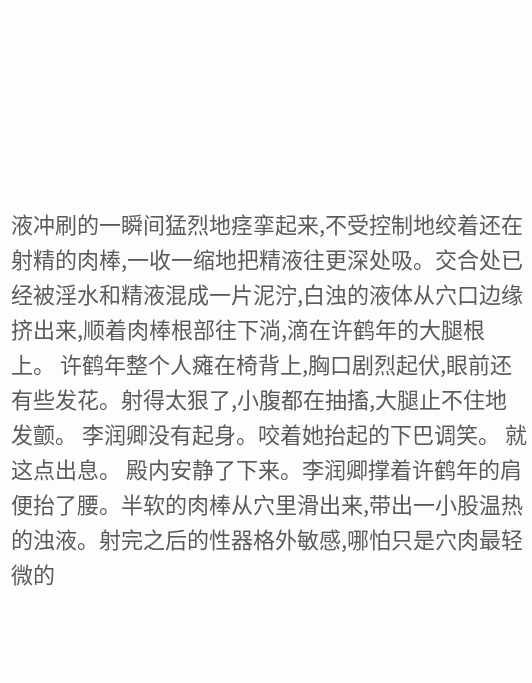液冲刷的一瞬间猛烈地痉挛起来,不受控制地绞着还在射精的肉棒,一收一缩地把精液往更深处吸。交合处已经被淫水和精液混成一片泥泞,白浊的液体从穴口边缘挤出来,顺着肉棒根部往下淌,滴在许鹤年的大腿根上。 许鹤年整个人瘫在椅背上,胸口剧烈起伏,眼前还有些发花。射得太狠了,小腹都在抽搐,大腿止不住地发颤。 李润卿没有起身。咬着她抬起的下巴调笑。 就这点出息。 殿内安静了下来。李润卿撑着许鹤年的肩便抬了腰。半软的肉棒从穴里滑出来,带出一小股温热的浊液。射完之后的性器格外敏感,哪怕只是穴肉最轻微的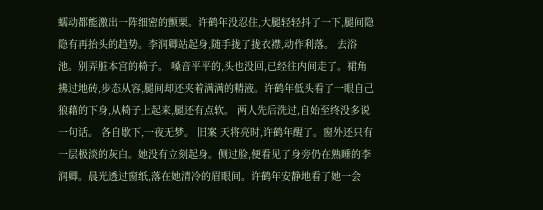蠕动都能激出一阵细密的颤栗。许鹤年没忍住,大腿轻轻抖了一下,腿间隐隐有再抬头的趋势。李润卿站起身,随手拢了拢衣襟,动作利落。 去浴池。别弄脏本宫的椅子。 嗓音平平的,头也没回,已经往内间走了。裙角拂过地砖,步态从容,腿间却还夹着满满的精液。许鹤年低头看了一眼自己狼藉的下身,从椅子上起来,腿还有点软。 两人先后洗过,自始至终没多说一句话。 各自歇下,一夜无梦。 旧案 天将亮时,许鹤年醒了。窗外还只有一层极淡的灰白。她没有立刻起身。侧过脸,便看见了身旁仍在熟睡的李润卿。晨光透过窗纸,落在她清冷的眉眼间。许鹤年安静地看了她一会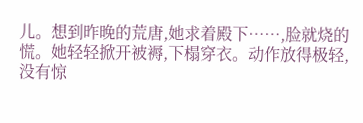儿。想到昨晚的荒唐,她求着殿下……,脸就烧的慌。她轻轻掀开被褥,下榻穿衣。动作放得极轻,没有惊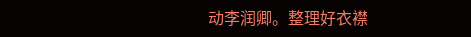动李润卿。整理好衣襟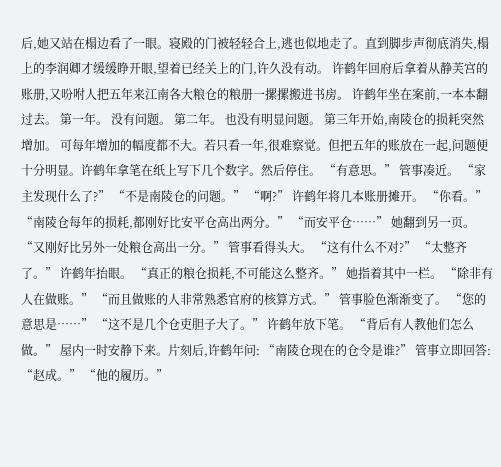后,她又站在榻边看了一眼。寝殿的门被轻轻合上,逃也似地走了。直到脚步声彻底消失,榻上的李润卿才缓缓睁开眼,望着已经关上的门,许久没有动。 许鹤年回府后拿着从静芙宫的账册,又吩咐人把五年来江南各大粮仓的粮册一摞摞搬进书房。 许鹤年坐在案前,一本本翻过去。 第一年。 没有问题。 第二年。 也没有明显问题。 第三年开始,南陵仓的损耗突然增加。 可每年增加的幅度都不大。若只看一年,很难察觉。但把五年的账放在一起,问题便十分明显。许鹤年拿笔在纸上写下几个数字。然后停住。 “有意思。” 管事凑近。 “家主发现什么了?” “不是南陵仓的问题。” “啊?” 许鹤年将几本账册摊开。 “你看。” “南陵仓每年的损耗,都刚好比安平仓高出两分。” “而安平仓……” 她翻到另一页。 “又刚好比另外一处粮仓高出一分。” 管事看得头大。 “这有什么不对?” “太整齐了。” 许鹤年抬眼。 “真正的粮仓损耗,不可能这么整齐。” 她指着其中一栏。 “除非有人在做账。” “而且做账的人非常熟悉官府的核算方式。” 管事脸色渐渐变了。 “您的意思是……” “这不是几个仓吏胆子大了。” 许鹤年放下笔。 “背后有人教他们怎么做。” 屋内一时安静下来。片刻后,许鹤年问: “南陵仓现在的仓令是谁?” 管事立即回答: “赵成。” “他的履历。”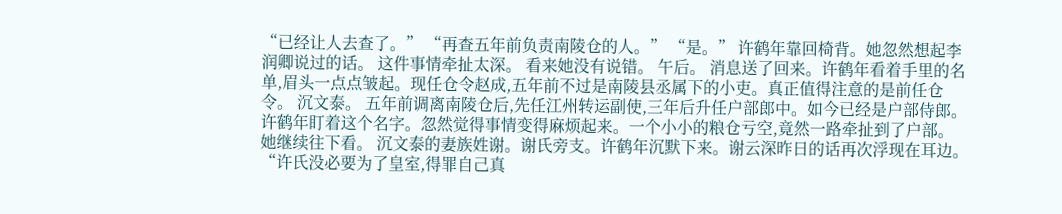“已经让人去查了。” “再查五年前负责南陵仓的人。” “是。” 许鹤年靠回椅背。她忽然想起李润卿说过的话。 这件事情牵扯太深。 看来她没有说错。 午后。 消息送了回来。许鹤年看着手里的名单,眉头一点点皱起。现任仓令赵成,五年前不过是南陵县丞属下的小吏。真正值得注意的是前任仓令。 沉文泰。 五年前调离南陵仓后,先任江州转运副使,三年后升任户部郎中。如今已经是户部侍郎。许鹤年盯着这个名字。忽然觉得事情变得麻烦起来。一个小小的粮仓亏空,竟然一路牵扯到了户部。 她继续往下看。 沉文泰的妻族姓谢。谢氏旁支。许鹤年沉默下来。谢云深昨日的话再次浮现在耳边。 “许氏没必要为了皇室,得罪自己真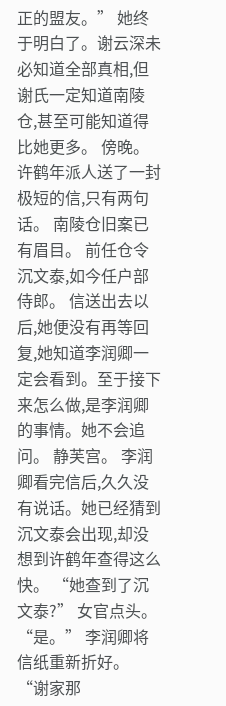正的盟友。” 她终于明白了。谢云深未必知道全部真相,但谢氏一定知道南陵仓,甚至可能知道得比她更多。 傍晚。 许鹤年派人送了一封极短的信,只有两句话。 南陵仓旧案已有眉目。 前任仓令沉文泰,如今任户部侍郎。 信送出去以后,她便没有再等回复,她知道李润卿一定会看到。至于接下来怎么做,是李润卿的事情。她不会追问。 静芙宫。 李润卿看完信后,久久没有说话。她已经猜到沉文泰会出现,却没想到许鹤年查得这么快。 “她查到了沉文泰?” 女官点头。 “是。” 李润卿将信纸重新折好。 “谢家那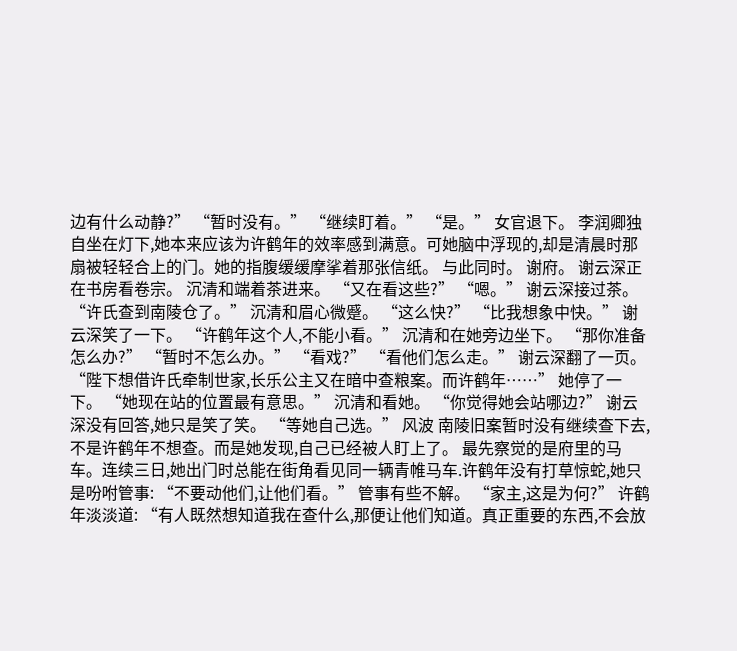边有什么动静?” “暂时没有。” “继续盯着。” “是。” 女官退下。 李润卿独自坐在灯下,她本来应该为许鹤年的效率感到满意。可她脑中浮现的,却是清晨时那扇被轻轻合上的门。她的指腹缓缓摩挲着那张信纸。 与此同时。 谢府。 谢云深正在书房看卷宗。 沉清和端着茶进来。 “又在看这些?” “嗯。” 谢云深接过茶。 “许氏查到南陵仓了。” 沉清和眉心微蹙。 “这么快?” “比我想象中快。” 谢云深笑了一下。 “许鹤年这个人,不能小看。” 沉清和在她旁边坐下。 “那你准备怎么办?” “暂时不怎么办。” “看戏?” “看他们怎么走。” 谢云深翻了一页。 “陛下想借许氏牵制世家,长乐公主又在暗中查粮案。而许鹤年……” 她停了一下。 “她现在站的位置最有意思。” 沉清和看她。 “你觉得她会站哪边?” 谢云深没有回答,她只是笑了笑。 “等她自己选。” 风波 南陵旧案暂时没有继续查下去,不是许鹤年不想查。而是她发现,自己已经被人盯上了。 最先察觉的是府里的马车。连续三日,她出门时总能在街角看见同一辆青帷马车.许鹤年没有打草惊蛇,她只是吩咐管事: “不要动他们,让他们看。” 管事有些不解。 “家主,这是为何?” 许鹤年淡淡道: “有人既然想知道我在查什么,那便让他们知道。真正重要的东西,不会放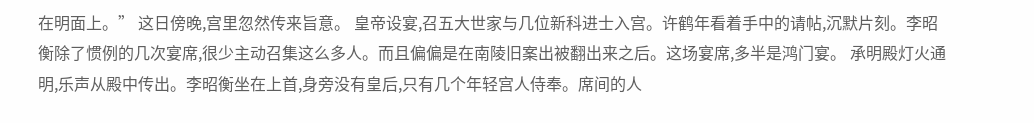在明面上。” 这日傍晚,宫里忽然传来旨意。 皇帝设宴,召五大世家与几位新科进士入宫。许鹤年看着手中的请帖,沉默片刻。李昭衡除了惯例的几次宴席,很少主动召集这么多人。而且偏偏是在南陵旧案出被翻出来之后。这场宴席,多半是鸿门宴。 承明殿灯火通明,乐声从殿中传出。李昭衡坐在上首,身旁没有皇后,只有几个年轻宫人侍奉。席间的人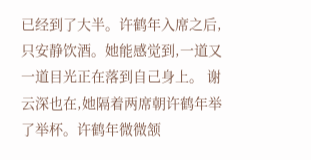已经到了大半。许鹤年入席之后,只安静饮酒。她能感觉到,一道又一道目光正在落到自己身上。 谢云深也在,她隔着两席朝许鹤年举了举杯。许鹤年微微颔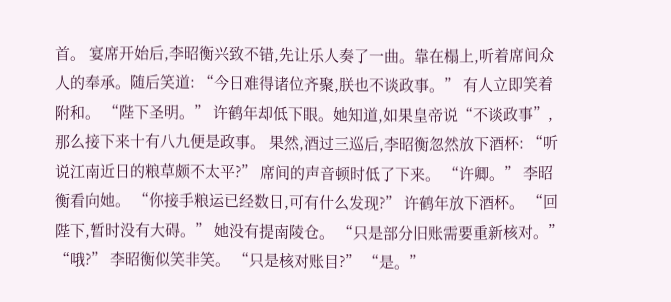首。 宴席开始后,李昭衡兴致不错,先让乐人奏了一曲。靠在榻上,听着席间众人的奉承。随后笑道: “今日难得诸位齐聚,朕也不谈政事。” 有人立即笑着附和。 “陛下圣明。” 许鹤年却低下眼。她知道,如果皇帝说“不谈政事”,那么接下来十有八九便是政事。 果然,酒过三巡后,李昭衡忽然放下酒杯: “听说江南近日的粮草颇不太平?” 席间的声音顿时低了下来。 “许卿。” 李昭衡看向她。 “你接手粮运已经数日,可有什么发现?” 许鹤年放下酒杯。 “回陛下,暂时没有大碍。” 她没有提南陵仓。 “只是部分旧账需要重新核对。” “哦?” 李昭衡似笑非笑。 “只是核对账目?” “是。”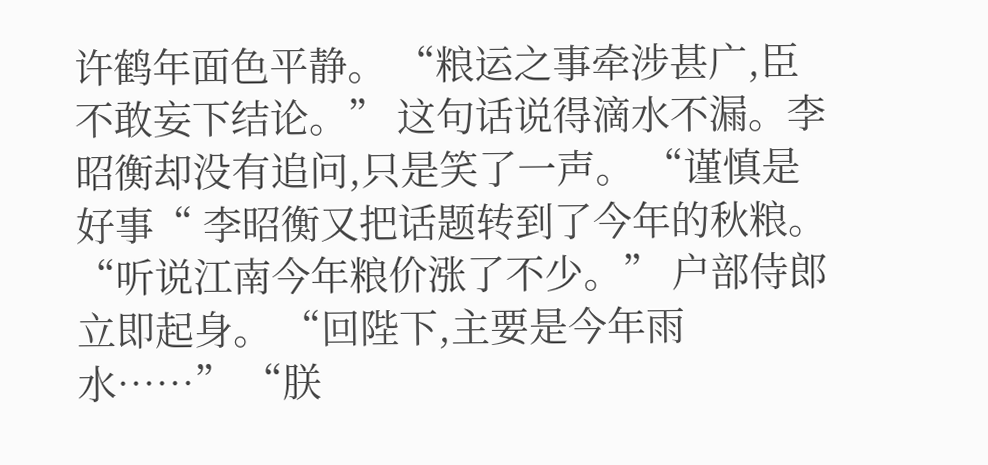许鹤年面色平静。 “粮运之事牵涉甚广,臣不敢妄下结论。” 这句话说得滴水不漏。李昭衡却没有追问,只是笑了一声。 “谨慎是好事“ 李昭衡又把话题转到了今年的秋粮。 “听说江南今年粮价涨了不少。” 户部侍郎立即起身。 “回陛下,主要是今年雨水……” “朕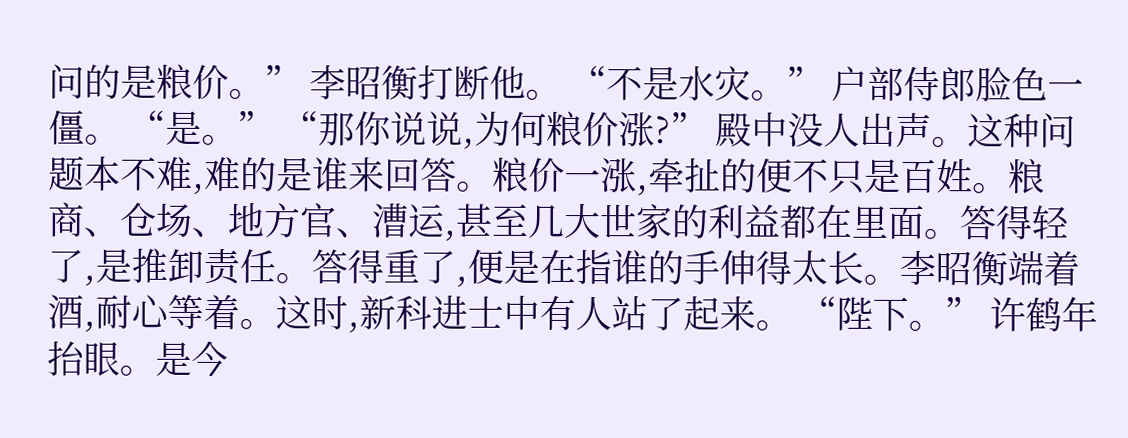问的是粮价。” 李昭衡打断他。 “不是水灾。” 户部侍郎脸色一僵。 “是。” “那你说说,为何粮价涨?” 殿中没人出声。这种问题本不难,难的是谁来回答。粮价一涨,牵扯的便不只是百姓。粮商、仓场、地方官、漕运,甚至几大世家的利益都在里面。答得轻了,是推卸责任。答得重了,便是在指谁的手伸得太长。李昭衡端着酒,耐心等着。这时,新科进士中有人站了起来。 “陛下。” 许鹤年抬眼。是今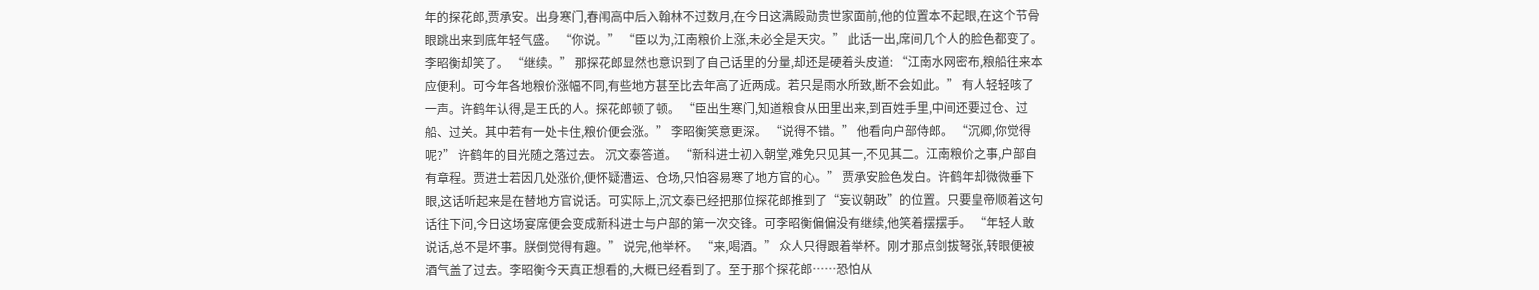年的探花郎,贾承安。出身寒门,春闱高中后入翰林不过数月,在今日这满殿勋贵世家面前,他的位置本不起眼,在这个节骨眼跳出来到底年轻气盛。 “你说。” “臣以为,江南粮价上涨,未必全是天灾。” 此话一出,席间几个人的脸色都变了。李昭衡却笑了。 “继续。” 那探花郎显然也意识到了自己话里的分量,却还是硬着头皮道: “江南水网密布,粮船往来本应便利。可今年各地粮价涨幅不同,有些地方甚至比去年高了近两成。若只是雨水所致,断不会如此。” 有人轻轻咳了一声。许鹤年认得,是王氏的人。探花郎顿了顿。 “臣出生寒门,知道粮食从田里出来,到百姓手里,中间还要过仓、过船、过关。其中若有一处卡住,粮价便会涨。” 李昭衡笑意更深。 “说得不错。” 他看向户部侍郎。 “沉卿,你觉得呢?” 许鹤年的目光随之落过去。 沉文泰答道。 “新科进士初入朝堂,难免只见其一,不见其二。江南粮价之事,户部自有章程。贾进士若因几处涨价,便怀疑漕运、仓场,只怕容易寒了地方官的心。” 贾承安脸色发白。许鹤年却微微垂下眼,这话听起来是在替地方官说话。可实际上,沉文泰已经把那位探花郎推到了“妄议朝政”的位置。只要皇帝顺着这句话往下问,今日这场宴席便会变成新科进士与户部的第一次交锋。可李昭衡偏偏没有继续,他笑着摆摆手。 “年轻人敢说话,总不是坏事。朕倒觉得有趣。” 说完,他举杯。 “来,喝酒。” 众人只得跟着举杯。刚才那点剑拔弩张,转眼便被酒气盖了过去。李昭衡今天真正想看的,大概已经看到了。至于那个探花郎……恐怕从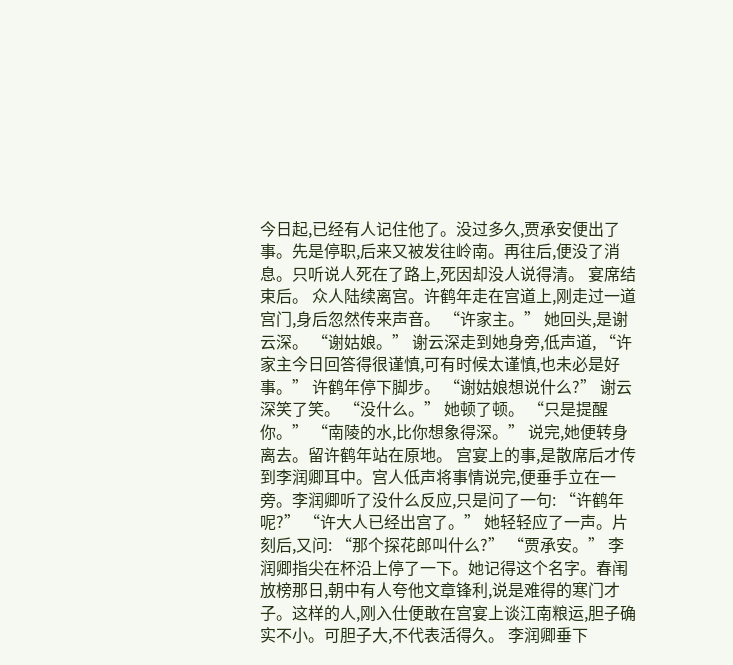今日起,已经有人记住他了。没过多久,贾承安便出了事。先是停职,后来又被发往岭南。再往后,便没了消息。只听说人死在了路上,死因却没人说得清。 宴席结束后。 众人陆续离宫。许鹤年走在宫道上,刚走过一道宫门,身后忽然传来声音。 “许家主。” 她回头,是谢云深。 “谢姑娘。” 谢云深走到她身旁,低声道, “许家主今日回答得很谨慎,可有时候太谨慎,也未必是好事。” 许鹤年停下脚步。 “谢姑娘想说什么?” 谢云深笑了笑。 “没什么。” 她顿了顿。 “只是提醒你。” “南陵的水,比你想象得深。” 说完,她便转身离去。留许鹤年站在原地。 宫宴上的事,是散席后才传到李润卿耳中。宫人低声将事情说完,便垂手立在一旁。李润卿听了没什么反应,只是问了一句: “许鹤年呢?” “许大人已经出宫了。” 她轻轻应了一声。片刻后,又问: “那个探花郎叫什么?” “贾承安。” 李润卿指尖在杯沿上停了一下。她记得这个名字。春闱放榜那日,朝中有人夸他文章锋利,说是难得的寒门才子。这样的人,刚入仕便敢在宫宴上谈江南粮运,胆子确实不小。可胆子大,不代表活得久。 李润卿垂下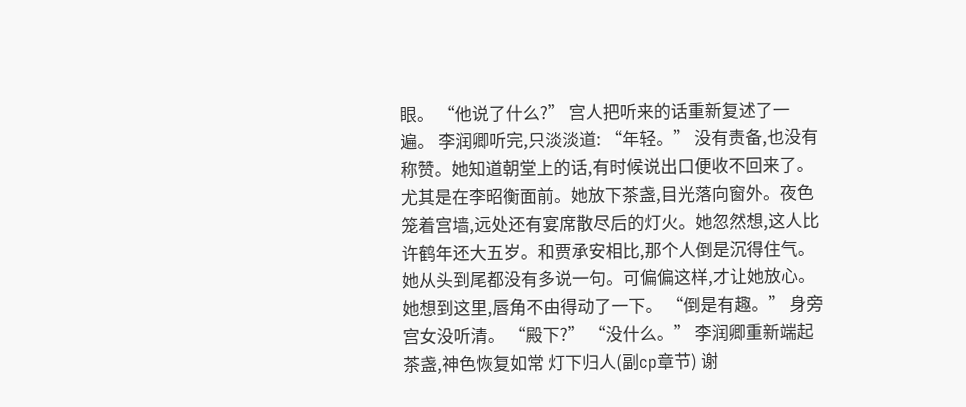眼。 “他说了什么?” 宫人把听来的话重新复述了一遍。 李润卿听完,只淡淡道: “年轻。” 没有责备,也没有称赞。她知道朝堂上的话,有时候说出口便收不回来了。尤其是在李昭衡面前。她放下茶盏,目光落向窗外。夜色笼着宫墙,远处还有宴席散尽后的灯火。她忽然想,这人比许鹤年还大五岁。和贾承安相比,那个人倒是沉得住气。她从头到尾都没有多说一句。可偏偏这样,才让她放心。她想到这里,唇角不由得动了一下。 “倒是有趣。” 身旁宫女没听清。 “殿下?” “没什么。” 李润卿重新端起茶盏,神色恢复如常 灯下归人(副cp章节) 谢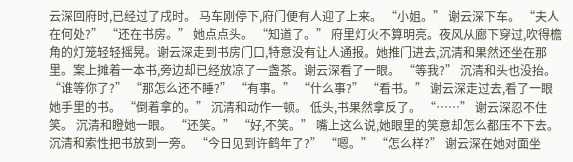云深回府时,已经过了戌时。 马车刚停下,府门便有人迎了上来。 “小姐。” 谢云深下车。 “夫人在何处?” “还在书房。” 她点点头。 “知道了。” 府里灯火不算明亮。夜风从廊下穿过,吹得檐角的灯笼轻轻摇晃。谢云深走到书房门口,特意没有让人通报。她推门进去,沉清和果然还坐在那里。案上摊着一本书,旁边却已经放凉了一盏茶。谢云深看了一眼。 “等我?” 沉清和头也没抬。 “谁等你了?” “那怎么还不睡?” “有事。” “什么事?” “看书。” 谢云深走过去,看了一眼她手里的书。 “倒着拿的。” 沉清和动作一顿。 低头,书果然拿反了。 “……” 谢云深忍不住笑。 沉清和瞪她一眼。 “还笑。” “好,不笑。” 嘴上这么说,她眼里的笑意却怎么都压不下去。 沉清和索性把书放到一旁。 “今日见到许鹤年了?” “嗯。” “怎么样?” 谢云深在她对面坐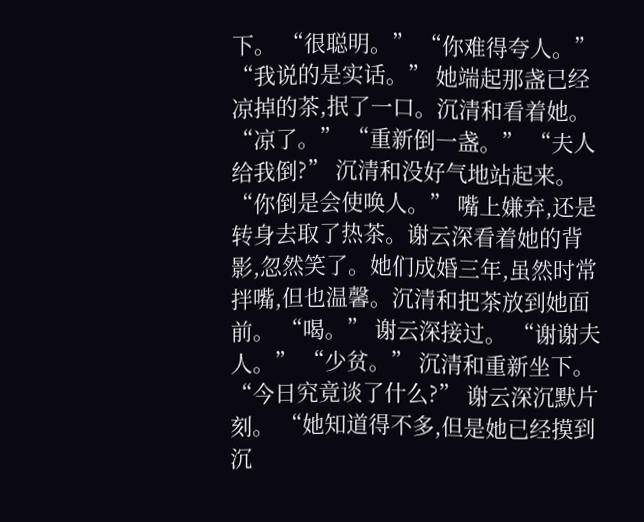下。 “很聪明。” “你难得夸人。” “我说的是实话。” 她端起那盏已经凉掉的茶,抿了一口。沉清和看着她。 “凉了。” “重新倒一盏。” “夫人给我倒?” 沉清和没好气地站起来。 “你倒是会使唤人。” 嘴上嫌弃,还是转身去取了热茶。谢云深看着她的背影,忽然笑了。她们成婚三年,虽然时常拌嘴,但也温馨。沉清和把茶放到她面前。 “喝。” 谢云深接过。 “谢谢夫人。” “少贫。” 沉清和重新坐下。 “今日究竟谈了什么?” 谢云深沉默片刻。 “她知道得不多,但是她已经摸到沉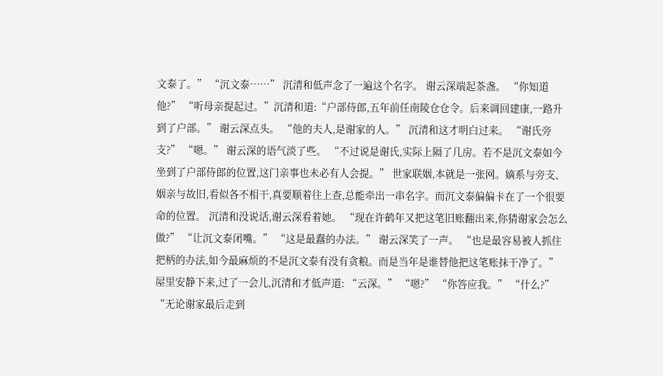文泰了。” “沉文泰……” 沉清和低声念了一遍这个名字。 谢云深端起茶盏。 “你知道他?” “听母亲提起过。”沉清和道:“户部侍郎,五年前任南陵仓仓令。后来调回建康,一路升到了户部。” 谢云深点头。 “他的夫人,是谢家的人。” 沉清和这才明白过来。 “谢氏旁支?” “嗯。” 谢云深的语气淡了些。 “不过说是谢氏,实际上隔了几房。若不是沉文泰如今坐到了户部侍郎的位置,这门亲事也未必有人会提。” 世家联姻,本就是一张网。嫡系与旁支、姻亲与故旧,看似各不相干,真要顺着往上查,总能牵出一串名字。而沉文泰偏偏卡在了一个很要命的位置。 沉清和没说话,谢云深看着她。 “现在许鹤年又把这笔旧账翻出来,你猜谢家会怎么做?” “让沉文泰闭嘴。” “这是最蠢的办法。” 谢云深笑了一声。 “也是最容易被人抓住把柄的办法,如今最麻烦的不是沉文泰有没有贪粮。而是当年是谁替他把这笔账抹干净了。” 屋里安静下来,过了一会儿,沉清和才低声道: “云深。” “嗯?” “你答应我。” “什么?” “无论谢家最后走到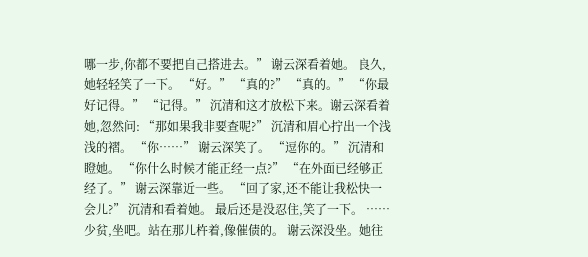哪一步,你都不要把自己搭进去。” 谢云深看着她。 良久,她轻轻笑了一下。 “好。” “真的?” “真的。” “你最好记得。” “记得。” 沉清和这才放松下来。谢云深看着她,忽然问: “那如果我非要查呢?” 沉清和眉心拧出一个浅浅的褶。 “你……” 谢云深笑了。 “逗你的。” 沉清和瞪她。 “你什么时候才能正经一点?” “在外面已经够正经了。” 谢云深靠近一些。 “回了家,还不能让我松快一会儿?” 沉清和看着她。 最后还是没忍住,笑了一下。 ……少贫,坐吧。站在那儿杵着,像催债的。 谢云深没坐。她往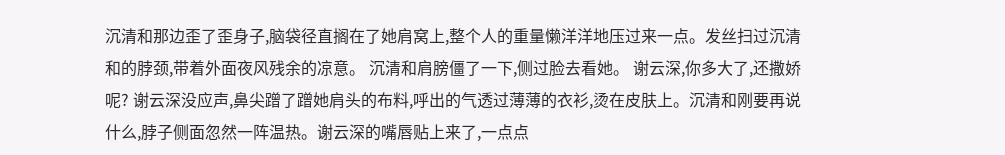沉清和那边歪了歪身子,脑袋径直搁在了她肩窝上,整个人的重量懒洋洋地压过来一点。发丝扫过沉清和的脖颈,带着外面夜风残余的凉意。 沉清和肩膀僵了一下,侧过脸去看她。 谢云深,你多大了,还撒娇呢? 谢云深没应声,鼻尖蹭了蹭她肩头的布料,呼出的气透过薄薄的衣衫,烫在皮肤上。沉清和刚要再说什么,脖子侧面忽然一阵温热。谢云深的嘴唇贴上来了,一点点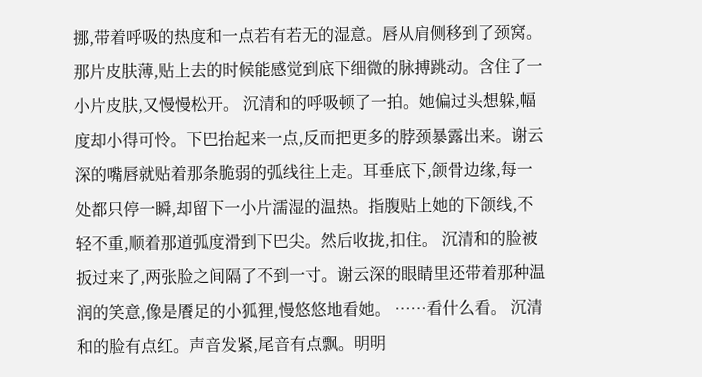挪,带着呼吸的热度和一点若有若无的湿意。唇从肩侧移到了颈窝。那片皮肤薄,贴上去的时候能感觉到底下细微的脉搏跳动。含住了一小片皮肤,又慢慢松开。 沉清和的呼吸顿了一拍。她偏过头想躲,幅度却小得可怜。下巴抬起来一点,反而把更多的脖颈暴露出来。谢云深的嘴唇就贴着那条脆弱的弧线往上走。耳垂底下,颌骨边缘,每一处都只停一瞬,却留下一小片濡湿的温热。指腹贴上她的下颌线,不轻不重,顺着那道弧度滑到下巴尖。然后收拢,扣住。 沉清和的脸被扳过来了,两张脸之间隔了不到一寸。谢云深的眼睛里还带着那种温润的笑意,像是餍足的小狐狸,慢悠悠地看她。 ……看什么看。 沉清和的脸有点红。声音发紧,尾音有点飘。明明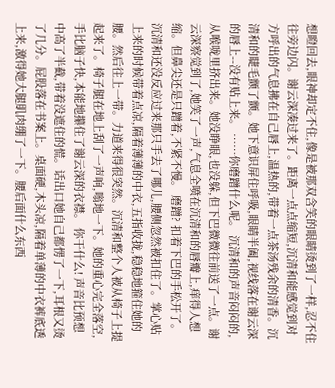想瞪回去,眼神却定不住,像是被那双含笑的眼睛烫到了一样,忍不住往旁边闪。谢云深凑过来了。距离一点点缩短,沉清和能感觉到对方呼出的气息拂在自己唇上,温热的,带着一点茶汤残余的清香。沉清和的睫毛颤了颤。她下意识屏住呼吸,眼睛半阖,视线落在谢云深的唇上--没有贴上来。 ……你磨蹭什么呢。 沉清和的声音闷闷的,从喉咙里挤出来。她没睁眼,也没躲,但下巴微微往前送了一点。谢云深察觉到了,她笑了一声,气息全喷在沉清和的唇瓣上,痒得人想缩。但鼻尖还是只蹭着,不紧不慢。 磨蹭? 扣着下巴的手松开了。沉清和还没反应过来那只手去了哪儿,腰侧忽然被扣住了。掌心贴上来的时候带着点凉,隔着薄薄的中衣,五指收拢,稳稳地箍住她的腰。然后往上一带。力道来得很突然。沉清和整个人被从椅子上提起来了。椅子腿在地上刮了一声响,嗡地一下。她的重心完全落空,手比脑子快,本能地攥住了谢云深的衣襟。 你干什么! 声音比预想中高了半截,带着没遮住的慌。话出口她自己都愣了一下,耳根又烫了几分。屁股落在书案上。桌面硬,木头凉,隔着单薄的中衣裤底透上来,激得她大腿肌肉绷了一下。腰后面什么东西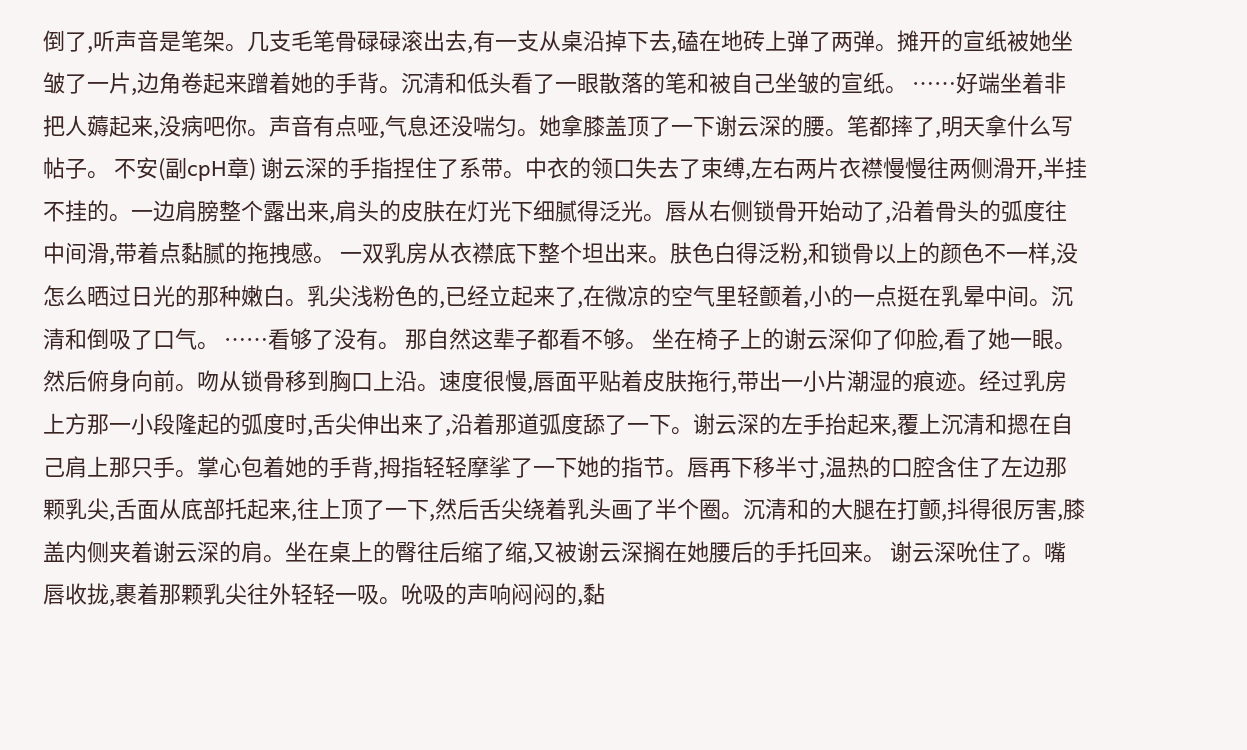倒了,听声音是笔架。几支毛笔骨碌碌滚出去,有一支从桌沿掉下去,磕在地砖上弹了两弹。摊开的宣纸被她坐皱了一片,边角卷起来蹭着她的手背。沉清和低头看了一眼散落的笔和被自己坐皱的宣纸。 ……好端坐着非把人薅起来,没病吧你。声音有点哑,气息还没喘匀。她拿膝盖顶了一下谢云深的腰。笔都摔了,明天拿什么写帖子。 不安(副cpH章) 谢云深的手指捏住了系带。中衣的领口失去了束缚,左右两片衣襟慢慢往两侧滑开,半挂不挂的。一边肩膀整个露出来,肩头的皮肤在灯光下细腻得泛光。唇从右侧锁骨开始动了,沿着骨头的弧度往中间滑,带着点黏腻的拖拽感。 一双乳房从衣襟底下整个坦出来。肤色白得泛粉,和锁骨以上的颜色不一样,没怎么晒过日光的那种嫩白。乳尖浅粉色的,已经立起来了,在微凉的空气里轻颤着,小的一点挺在乳晕中间。沉清和倒吸了口气。 ……看够了没有。 那自然这辈子都看不够。 坐在椅子上的谢云深仰了仰脸,看了她一眼。然后俯身向前。吻从锁骨移到胸口上沿。速度很慢,唇面平贴着皮肤拖行,带出一小片潮湿的痕迹。经过乳房上方那一小段隆起的弧度时,舌尖伸出来了,沿着那道弧度舔了一下。谢云深的左手抬起来,覆上沉清和摁在自己肩上那只手。掌心包着她的手背,拇指轻轻摩挲了一下她的指节。唇再下移半寸,温热的口腔含住了左边那颗乳尖,舌面从底部托起来,往上顶了一下,然后舌尖绕着乳头画了半个圈。沉清和的大腿在打颤,抖得很厉害,膝盖内侧夹着谢云深的肩。坐在桌上的臀往后缩了缩,又被谢云深搁在她腰后的手托回来。 谢云深吮住了。嘴唇收拢,裹着那颗乳尖往外轻轻一吸。吮吸的声响闷闷的,黏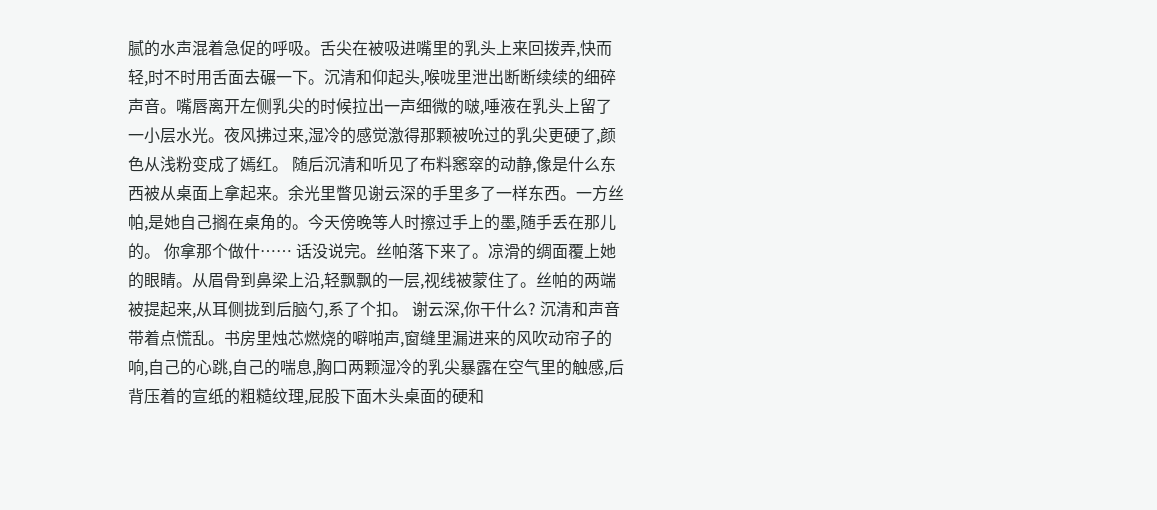腻的水声混着急促的呼吸。舌尖在被吸进嘴里的乳头上来回拨弄,快而轻,时不时用舌面去碾一下。沉清和仰起头,喉咙里泄出断断续续的细碎声音。嘴唇离开左侧乳尖的时候拉出一声细微的啵,唾液在乳头上留了一小层水光。夜风拂过来,湿冷的感觉激得那颗被吮过的乳尖更硬了,颜色从浅粉变成了嫣红。 随后沉清和听见了布料窸窣的动静,像是什么东西被从桌面上拿起来。余光里瞥见谢云深的手里多了一样东西。一方丝帕,是她自己搁在桌角的。今天傍晚等人时擦过手上的墨,随手丢在那儿的。 你拿那个做什…… 话没说完。丝帕落下来了。凉滑的绸面覆上她的眼睛。从眉骨到鼻梁上沿,轻飘飘的一层,视线被蒙住了。丝帕的两端被提起来,从耳侧拢到后脑勺,系了个扣。 谢云深,你干什么? 沉清和声音带着点慌乱。书房里烛芯燃烧的噼啪声,窗缝里漏进来的风吹动帘子的响,自己的心跳,自己的喘息,胸口两颗湿冷的乳尖暴露在空气里的触感,后背压着的宣纸的粗糙纹理,屁股下面木头桌面的硬和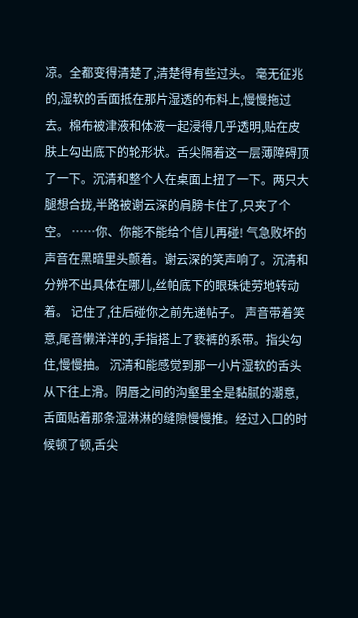凉。全都变得清楚了,清楚得有些过头。 毫无征兆的,湿软的舌面抵在那片湿透的布料上,慢慢拖过去。棉布被津液和体液一起浸得几乎透明,贴在皮肤上勾出底下的轮形状。舌尖隔着这一层薄障碍顶了一下。沉清和整个人在桌面上扭了一下。两只大腿想合拢,半路被谢云深的肩膀卡住了,只夹了个空。 ……你、你能不能给个信儿再碰! 气急败坏的声音在黑暗里头颤着。谢云深的笑声响了。沉清和分辨不出具体在哪儿,丝帕底下的眼珠徒劳地转动着。 记住了,往后碰你之前先递帖子。 声音带着笑意,尾音懒洋洋的,手指搭上了亵裤的系带。指尖勾住,慢慢抽。 沉清和能感觉到那一小片湿软的舌头从下往上滑。阴唇之间的沟壑里全是黏腻的潮意,舌面贴着那条湿淋淋的缝隙慢慢推。经过入口的时候顿了顿,舌尖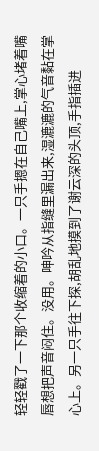轻轻戳了一下那个收缩着的小口。一只手摁在自己嘴上,掌心堵着嘴唇想把声音闷住。没用。呻吟从指缝里漏出来,湿漉漉的气音黏在掌心上。另一只手往下探,胡乱地摸到了谢云深的头顶,手指插进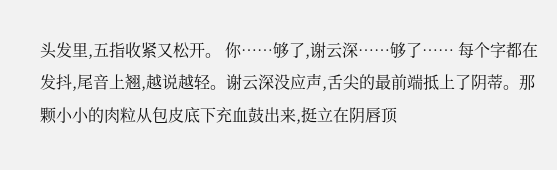头发里,五指收紧又松开。 你……够了,谢云深……够了…… 每个字都在发抖,尾音上翘,越说越轻。谢云深没应声,舌尖的最前端抵上了阴蒂。那颗小小的肉粒从包皮底下充血鼓出来,挺立在阴唇顶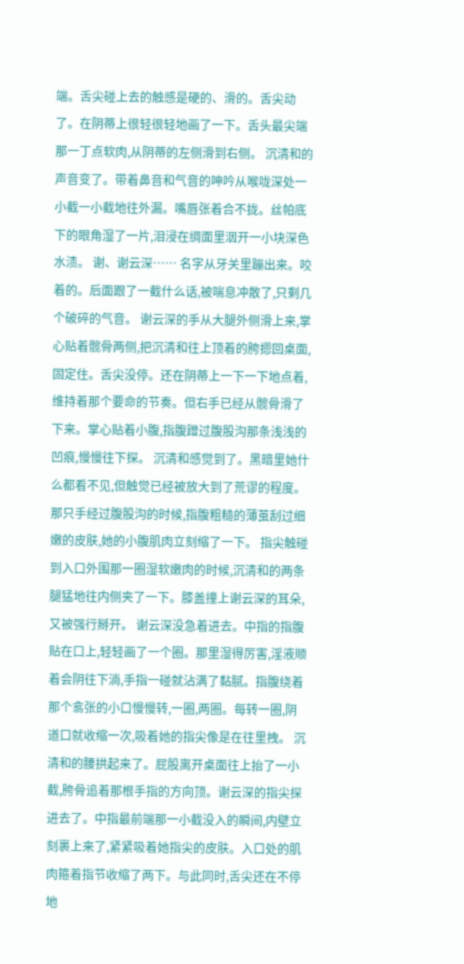端。舌尖碰上去的触感是硬的、滑的。舌尖动了。在阴蒂上很轻很轻地画了一下。舌头最尖端那一丁点软肉,从阴蒂的左侧滑到右侧。 沉清和的声音变了。带着鼻音和气音的呻吟从喉咙深处一小截一小截地往外漏。嘴唇张着合不拢。丝帕底下的眼角湿了一片,泪浸在绸面里洇开一小块深色水渍。 谢、谢云深…… 名字从牙关里蹦出来。咬着的。后面跟了一截什么话,被喘息冲散了,只剩几个破碎的气音。 谢云深的手从大腿外侧滑上来,掌心贴着髋骨两侧,把沉清和往上顶着的胯摁回桌面,固定住。舌尖没停。还在阴蒂上一下一下地点着,维持着那个要命的节奏。但右手已经从髋骨滑了下来。掌心贴着小腹,指腹蹭过腹股沟那条浅浅的凹痕,慢慢往下探。 沉清和感觉到了。黑暗里她什么都看不见,但触觉已经被放大到了荒谬的程度。那只手经过腹股沟的时候,指腹粗糙的薄茧刮过细嫩的皮肤,她的小腹肌肉立刻缩了一下。 指尖触碰到入口外围那一圈湿软嫩肉的时候,沉清和的两条腿猛地往内侧夹了一下。膝盖撞上谢云深的耳朵,又被强行掰开。 谢云深没急着进去。中指的指腹贴在口上,轻轻画了一个圈。那里湿得厉害,淫液顺着会阴往下淌,手指一碰就沾满了黏腻。指腹绕着那个翕张的小口慢慢转,一圈,两圈。每转一圈,阴道口就收缩一次,吸着她的指尖像是在往里拽。 沉清和的腰拱起来了。屁股离开桌面往上抬了一小截,胯骨追着那根手指的方向顶。谢云深的指尖探进去了。中指最前端那一小截没入的瞬间,内壁立刻裹上来了,紧紧吸着她指尖的皮肤。入口处的肌肉箍着指节收缩了两下。与此同时,舌尖还在不停地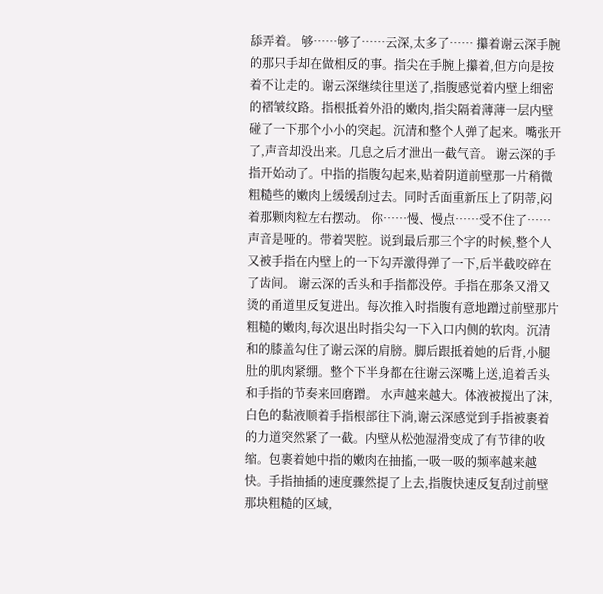舔弄着。 够……够了……云深,太多了…… 攥着谢云深手腕的那只手却在做相反的事。指尖在手腕上攥着,但方向是按着不让走的。谢云深继续往里送了,指腹感觉着内壁上细密的褶皱纹路。指根抵着外沿的嫩肉,指尖隔着薄薄一层内壁碰了一下那个小小的突起。沉清和整个人弹了起来。嘴张开了,声音却没出来。几息之后才泄出一截气音。 谢云深的手指开始动了。中指的指腹勾起来,贴着阴道前壁那一片稍微粗糙些的嫩肉上缓缓刮过去。同时舌面重新压上了阴蒂,闷着那颗肉粒左右摆动。 你……慢、慢点……受不住了…… 声音是哑的。带着哭腔。说到最后那三个字的时候,整个人又被手指在内壁上的一下勾弄激得弹了一下,后半截咬碎在了齿间。 谢云深的舌头和手指都没停。手指在那条又滑又烫的甬道里反复进出。每次推入时指腹有意地蹭过前壁那片粗糙的嫩肉,每次退出时指尖勾一下入口内侧的软肉。沉清和的膝盖勾住了谢云深的肩膀。脚后跟抵着她的后背,小腿肚的肌肉紧绷。整个下半身都在往谢云深嘴上送,追着舌头和手指的节奏来回磨蹭。 水声越来越大。体液被搅出了沫,白色的黏液顺着手指根部往下淌,谢云深感觉到手指被裹着的力道突然紧了一截。内壁从松弛湿滑变成了有节律的收缩。包裹着她中指的嫩肉在抽搐,一吸一吸的频率越来越快。手指抽插的速度骤然提了上去,指腹快速反复刮过前壁那块粗糙的区域,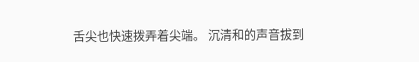舌尖也快速拨弄着尖端。 沉清和的声音拔到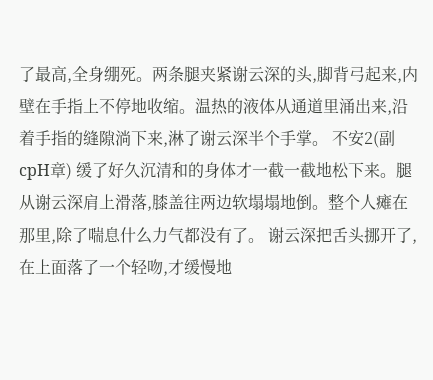了最高,全身绷死。两条腿夹紧谢云深的头,脚背弓起来,内壁在手指上不停地收缩。温热的液体从通道里涌出来,沿着手指的缝隙淌下来,淋了谢云深半个手掌。 不安2(副cpH章) 缓了好久沉清和的身体才一截一截地松下来。腿从谢云深肩上滑落,膝盖往两边软塌塌地倒。整个人瘫在那里,除了喘息什么力气都没有了。 谢云深把舌头挪开了,在上面落了一个轻吻,才缓慢地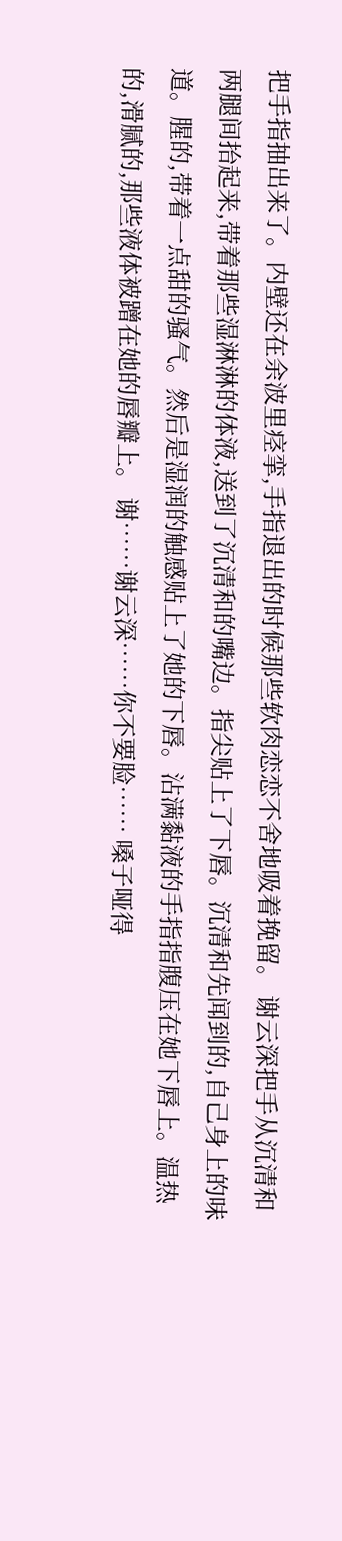把手指抽出来了。内壁还在余波里痉挛,手指退出的时候那些软肉恋恋不舍地吸着挽留。 谢云深把手从沉清和两腿间抬起来,带着那些湿淋淋的体液,送到了沉清和的嘴边。指尖贴上了下唇。沉清和先闻到的,自己身上的味道。腥的,带着一点甜的骚气。然后是湿润的触感贴上了她的下唇。沾满黏液的手指指腹压在她下唇上。温热的,滑腻的,那些液体被蹭在她的唇瓣上。 谢……谢云深……你不要脸…… 嗓子哑得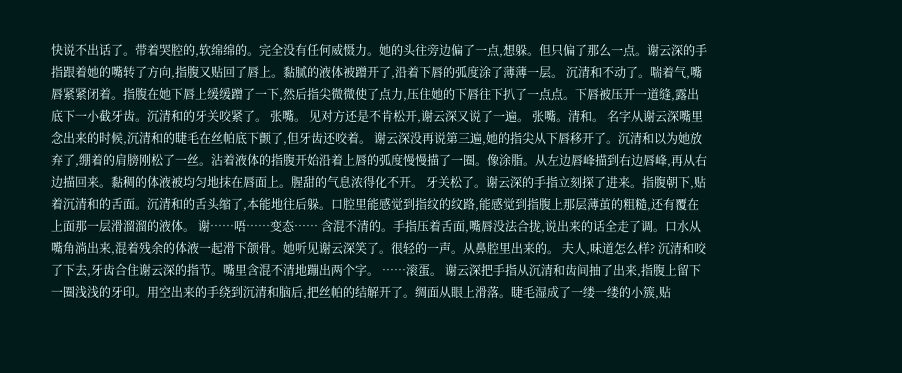快说不出话了。带着哭腔的,软绵绵的。完全没有任何威慑力。她的头往旁边偏了一点,想躲。但只偏了那么一点。谢云深的手指跟着她的嘴转了方向,指腹又贴回了唇上。黏腻的液体被蹭开了,沿着下唇的弧度涂了薄薄一层。 沉清和不动了。喘着气,嘴唇紧紧闭着。指腹在她下唇上缓缓蹭了一下,然后指尖微微使了点力,压住她的下唇往下扒了一点点。下唇被压开一道缝,露出底下一小截牙齿。沉清和的牙关咬紧了。 张嘴。 见对方还是不肯松开,谢云深又说了一遍。 张嘴。清和。 名字从谢云深嘴里念出来的时候,沉清和的睫毛在丝帕底下颤了,但牙齿还咬着。 谢云深没再说第三遍,她的指尖从下唇移开了。沉清和以为她放弃了,绷着的肩膀刚松了一丝。沾着液体的指腹开始沿着上唇的弧度慢慢描了一圈。像涂脂。从左边唇峰描到右边唇峰,再从右边描回来。黏稠的体液被均匀地抹在唇面上。腥甜的气息浓得化不开。 牙关松了。谢云深的手指立刻探了进来。指腹朝下,贴着沉清和的舌面。沉清和的舌头缩了,本能地往后躲。口腔里能感觉到指纹的纹路,能感觉到指腹上那层薄茧的粗糙,还有覆在上面那一层滑溜溜的液体。 谢……唔……变态…… 含混不清的。手指压着舌面,嘴唇没法合拢,说出来的话全走了调。口水从嘴角淌出来,混着残余的体液一起滑下颌骨。她听见谢云深笑了。很轻的一声。从鼻腔里出来的。 夫人,味道怎么样? 沉清和咬了下去,牙齿合住谢云深的指节。嘴里含混不清地蹦出两个字。 ……滚蛋。 谢云深把手指从沉清和齿间抽了出来,指腹上留下一圈浅浅的牙印。用空出来的手绕到沉清和脑后,把丝帕的结解开了。绸面从眼上滑落。睫毛湿成了一缕一缕的小簇,贴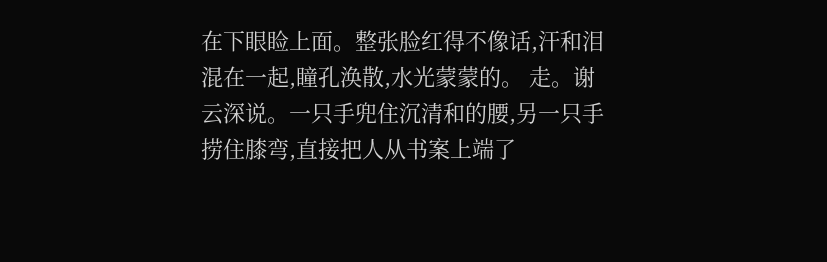在下眼睑上面。整张脸红得不像话,汗和泪混在一起,瞳孔涣散,水光蒙蒙的。 走。谢云深说。一只手兜住沉清和的腰,另一只手捞住膝弯,直接把人从书案上端了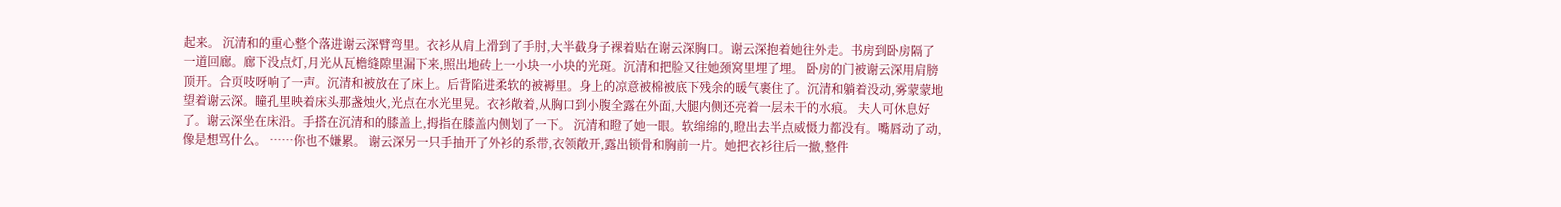起来。 沉清和的重心整个落进谢云深臂弯里。衣衫从肩上滑到了手肘,大半截身子裸着贴在谢云深胸口。谢云深抱着她往外走。书房到卧房隔了一道回廊。廊下没点灯,月光从瓦檐缝隙里漏下来,照出地砖上一小块一小块的光斑。沉清和把脸又往她颈窝里埋了埋。 卧房的门被谢云深用肩膀顶开。合页吱呀响了一声。沉清和被放在了床上。后背陷进柔软的被褥里。身上的凉意被棉被底下残余的暖气裹住了。沉清和躺着没动,雾蒙蒙地望着谢云深。瞳孔里映着床头那盏烛火,光点在水光里晃。衣衫敞着,从胸口到小腹全露在外面,大腿内侧还亮着一层未干的水痕。 夫人可休息好了。谢云深坐在床沿。手搭在沉清和的膝盖上,拇指在膝盖内侧划了一下。 沉清和瞪了她一眼。软绵绵的,瞪出去半点威慑力都没有。嘴唇动了动,像是想骂什么。 ……你也不嫌累。 谢云深另一只手抽开了外衫的系带,衣领敞开,露出锁骨和胸前一片。她把衣衫往后一撤,整件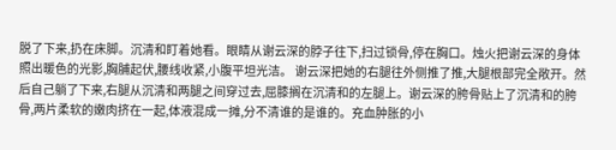脱了下来,扔在床脚。沉清和盯着她看。眼睛从谢云深的脖子往下,扫过锁骨,停在胸口。烛火把谢云深的身体照出暖色的光影,胸脯起伏,腰线收紧,小腹平坦光洁。 谢云深把她的右腿往外侧推了推,大腿根部完全敞开。然后自己躺了下来,右腿从沉清和两腿之间穿过去,屈膝搁在沉清和的左腿上。谢云深的胯骨贴上了沉清和的胯骨,两片柔软的嫩肉挤在一起,体液混成一摊,分不清谁的是谁的。充血肿胀的小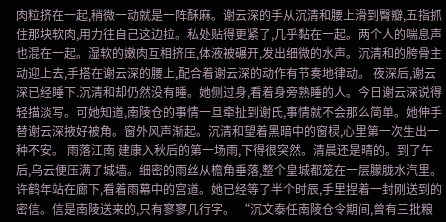肉粒挤在一起,稍微一动就是一阵酥麻。谢云深的手从沉清和腰上滑到臀瓣,五指抓住那块软肉,用力往自己这边拉。私处贴得更紧了,几乎黏在一起。两个人的喘息声也混在一起。湿软的嫩肉互相挤压,体液被碾开,发出细微的水声。沉清和的胯骨主动迎上去,手搭在谢云深的腰上,配合着谢云深的动作有节奏地律动。 夜深后,谢云深已经睡下.沉清和却仍然没有睡。她侧过身,看着身旁熟睡的人。今日谢云深说得轻描淡写。可她知道,南陵仓的事情一旦牵扯到谢氏,事情就不会那么简单。她伸手替谢云深掖好被角。窗外风声渐起。沉清和望着黑暗中的窗棂,心里第一次生出一种不安。 雨落江南 建康入秋后的第一场雨,下得很突然。清晨还是晴的。到了午后,乌云便压满了城墙。细密的雨丝从檐角垂落,整个皇城都笼在一层朦胧水汽里。许鹤年站在廊下,看着雨幕中的宫道。她已经等了半个时辰,手里捏着一封刚送到的密信。信是南陵送来的,只有寥寥几行字。 “沉文泰任南陵仓令期间,曾有三批粮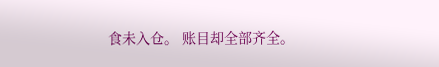食未入仓。 账目却全部齐全。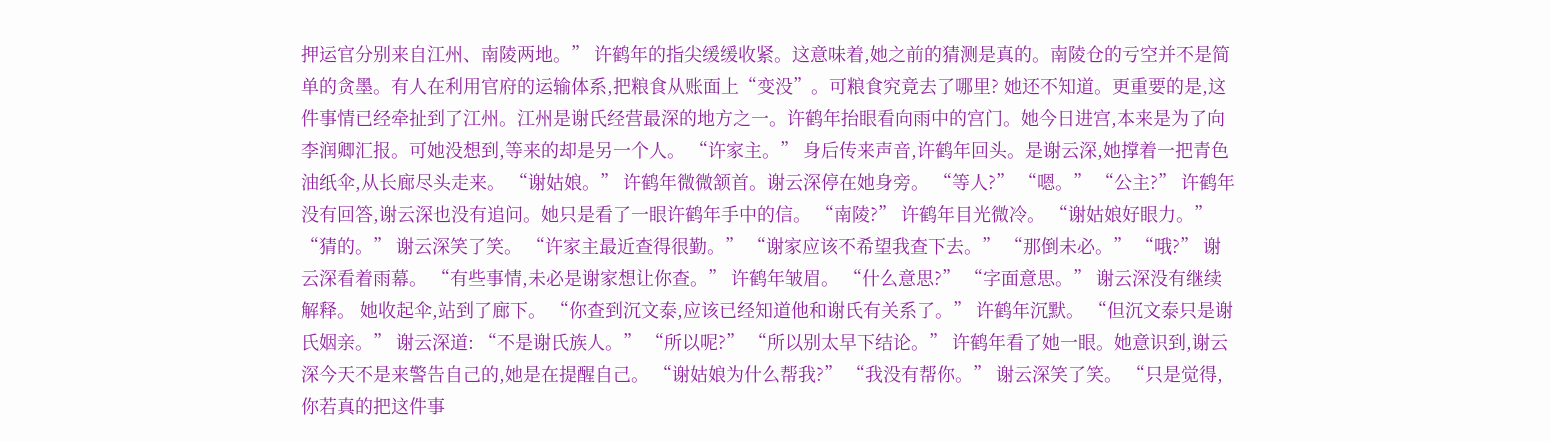押运官分别来自江州、南陵两地。” 许鹤年的指尖缓缓收紧。这意味着,她之前的猜测是真的。南陵仓的亏空并不是简单的贪墨。有人在利用官府的运输体系,把粮食从账面上“变没”。可粮食究竟去了哪里? 她还不知道。更重要的是,这件事情已经牵扯到了江州。江州是谢氏经营最深的地方之一。许鹤年抬眼看向雨中的宫门。她今日进宫,本来是为了向李润卿汇报。可她没想到,等来的却是另一个人。 “许家主。” 身后传来声音,许鹤年回头。是谢云深,她撑着一把青色油纸伞,从长廊尽头走来。 “谢姑娘。” 许鹤年微微颔首。谢云深停在她身旁。 “等人?” “嗯。” “公主?” 许鹤年没有回答,谢云深也没有追问。她只是看了一眼许鹤年手中的信。 “南陵?” 许鹤年目光微冷。 “谢姑娘好眼力。” “猜的。” 谢云深笑了笑。 “许家主最近查得很勤。” “谢家应该不希望我查下去。” “那倒未必。” “哦?” 谢云深看着雨幕。 “有些事情,未必是谢家想让你查。” 许鹤年皱眉。 “什么意思?” “字面意思。” 谢云深没有继续解释。 她收起伞,站到了廊下。 “你查到沉文泰,应该已经知道他和谢氏有关系了。” 许鹤年沉默。 “但沉文泰只是谢氏姻亲。” 谢云深道: “不是谢氏族人。” “所以呢?” “所以别太早下结论。” 许鹤年看了她一眼。她意识到,谢云深今天不是来警告自己的,她是在提醒自己。 “谢姑娘为什么帮我?” “我没有帮你。” 谢云深笑了笑。 “只是觉得,你若真的把这件事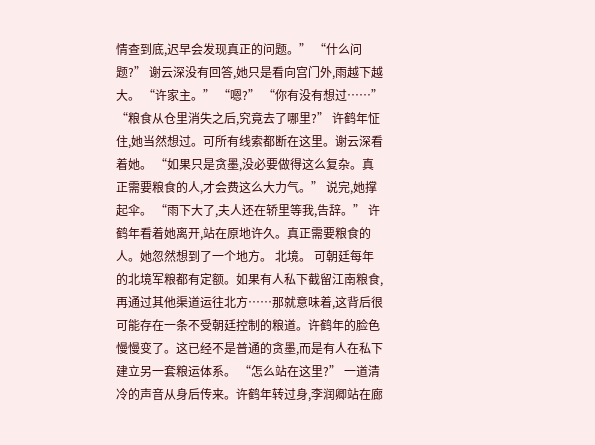情查到底,迟早会发现真正的问题。” “什么问题?” 谢云深没有回答,她只是看向宫门外,雨越下越大。 “许家主。” “嗯?” “你有没有想过……” “粮食从仓里消失之后,究竟去了哪里?” 许鹤年怔住,她当然想过。可所有线索都断在这里。谢云深看着她。 “如果只是贪墨,没必要做得这么复杂。真正需要粮食的人,才会费这么大力气。” 说完,她撑起伞。 “雨下大了,夫人还在轿里等我,告辞。” 许鹤年看着她离开,站在原地许久。真正需要粮食的人。她忽然想到了一个地方。 北境。 可朝廷每年的北境军粮都有定额。如果有人私下截留江南粮食,再通过其他渠道运往北方……那就意味着,这背后很可能存在一条不受朝廷控制的粮道。许鹤年的脸色慢慢变了。这已经不是普通的贪墨,而是有人在私下建立另一套粮运体系。 “怎么站在这里?” 一道清冷的声音从身后传来。许鹤年转过身,李润卿站在廊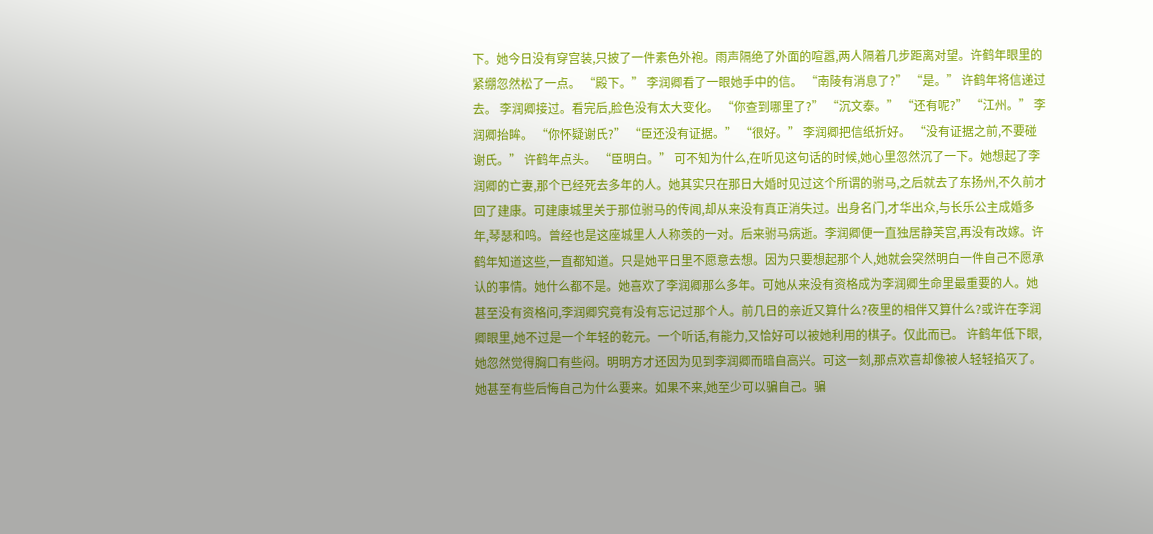下。她今日没有穿宫装,只披了一件素色外袍。雨声隔绝了外面的喧嚣,两人隔着几步距离对望。许鹤年眼里的紧绷忽然松了一点。 “殿下。” 李润卿看了一眼她手中的信。 “南陵有消息了?” “是。” 许鹤年将信递过去。 李润卿接过。看完后,脸色没有太大变化。 “你查到哪里了?” “沉文泰。” “还有呢?” “江州。” 李润卿抬眸。 “你怀疑谢氏?” “臣还没有证据。” “很好。” 李润卿把信纸折好。 “没有证据之前,不要碰谢氏。” 许鹤年点头。 “臣明白。” 可不知为什么,在听见这句话的时候,她心里忽然沉了一下。她想起了李润卿的亡妻,那个已经死去多年的人。她其实只在那日大婚时见过这个所谓的驸马,之后就去了东扬州,不久前才回了建康。可建康城里关于那位驸马的传闻,却从来没有真正消失过。出身名门,才华出众,与长乐公主成婚多年,琴瑟和鸣。曾经也是这座城里人人称羡的一对。后来驸马病逝。李润卿便一直独居静芙宫,再没有改嫁。许鹤年知道这些,一直都知道。只是她平日里不愿意去想。因为只要想起那个人,她就会突然明白一件自己不愿承认的事情。她什么都不是。她喜欢了李润卿那么多年。可她从来没有资格成为李润卿生命里最重要的人。她甚至没有资格问,李润卿究竟有没有忘记过那个人。前几日的亲近又算什么?夜里的相伴又算什么?或许在李润卿眼里,她不过是一个年轻的乾元。一个听话,有能力,又恰好可以被她利用的棋子。仅此而已。 许鹤年低下眼,她忽然觉得胸口有些闷。明明方才还因为见到李润卿而暗自高兴。可这一刻,那点欢喜却像被人轻轻掐灭了。她甚至有些后悔自己为什么要来。如果不来,她至少可以骗自己。骗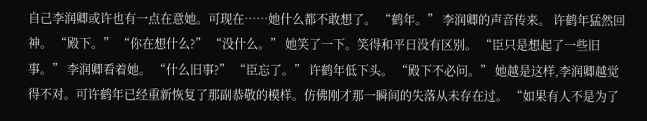自己李润卿或许也有一点在意她。可现在……她什么都不敢想了。 “鹤年。” 李润卿的声音传来。 许鹤年猛然回神。 “殿下。” “你在想什么?” “没什么。” 她笑了一下。笑得和平日没有区别。 “臣只是想起了一些旧事。” 李润卿看着她。 “什么旧事?” “臣忘了。” 许鹤年低下头。 “殿下不必问。” 她越是这样,李润卿越觉得不对。可许鹤年已经重新恢复了那副恭敬的模样。仿佛刚才那一瞬间的失落从未存在过。 “如果有人不是为了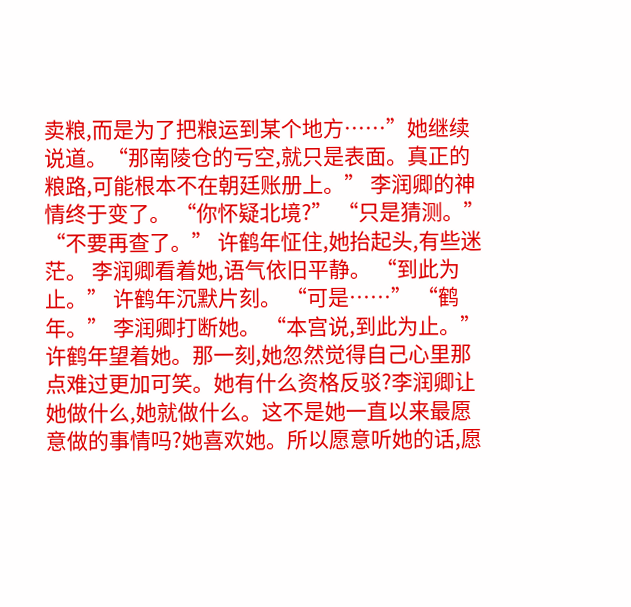卖粮,而是为了把粮运到某个地方……”她继续说道。“那南陵仓的亏空,就只是表面。真正的粮路,可能根本不在朝廷账册上。” 李润卿的神情终于变了。 “你怀疑北境?” “只是猜测。” “不要再查了。” 许鹤年怔住,她抬起头,有些迷茫。 李润卿看着她,语气依旧平静。 “到此为止。” 许鹤年沉默片刻。 “可是……” “鹤年。” 李润卿打断她。 “本宫说,到此为止。” 许鹤年望着她。那一刻,她忽然觉得自己心里那点难过更加可笑。她有什么资格反驳?李润卿让她做什么,她就做什么。这不是她一直以来最愿意做的事情吗?她喜欢她。所以愿意听她的话,愿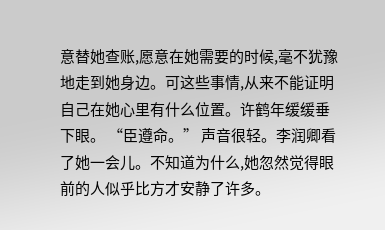意替她查账,愿意在她需要的时候,毫不犹豫地走到她身边。可这些事情,从来不能证明自己在她心里有什么位置。许鹤年缓缓垂下眼。 “臣遵命。” 声音很轻。李润卿看了她一会儿。不知道为什么,她忽然觉得眼前的人似乎比方才安静了许多。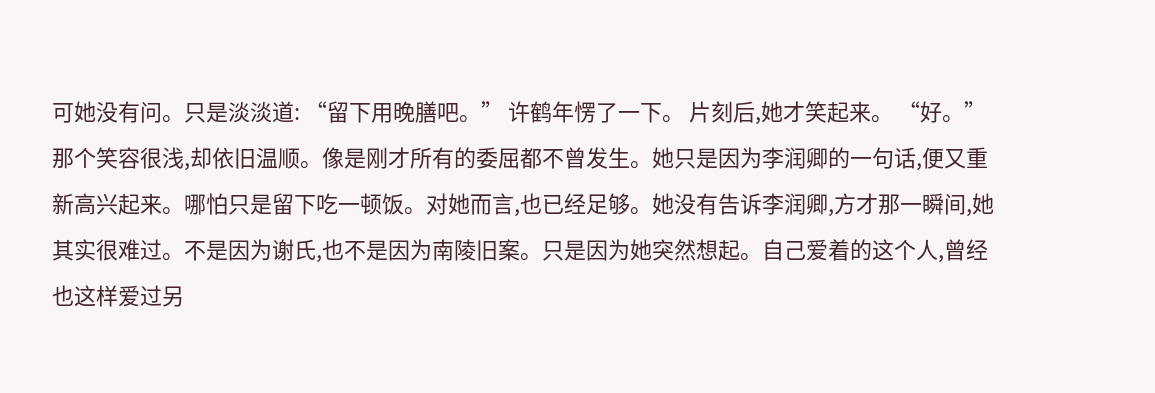可她没有问。只是淡淡道: “留下用晚膳吧。” 许鹤年愣了一下。 片刻后,她才笑起来。 “好。” 那个笑容很浅,却依旧温顺。像是刚才所有的委屈都不曾发生。她只是因为李润卿的一句话,便又重新高兴起来。哪怕只是留下吃一顿饭。对她而言,也已经足够。她没有告诉李润卿,方才那一瞬间,她其实很难过。不是因为谢氏,也不是因为南陵旧案。只是因为她突然想起。自己爱着的这个人,曾经也这样爱过另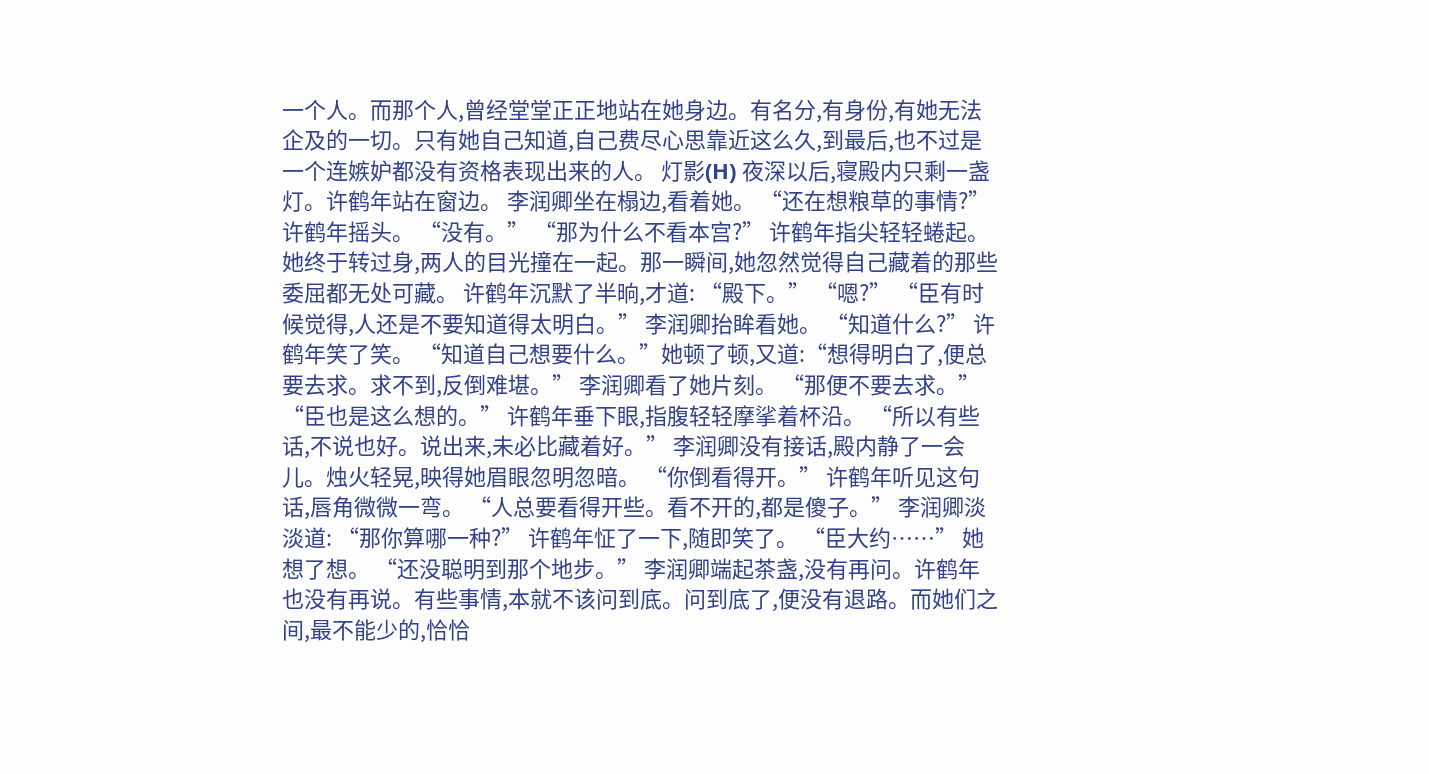一个人。而那个人,曾经堂堂正正地站在她身边。有名分,有身份,有她无法企及的一切。只有她自己知道,自己费尽心思靠近这么久,到最后,也不过是一个连嫉妒都没有资格表现出来的人。 灯影(H) 夜深以后,寝殿内只剩一盏灯。许鹤年站在窗边。 李润卿坐在榻边,看着她。 “还在想粮草的事情?” 许鹤年摇头。 “没有。” “那为什么不看本宫?” 许鹤年指尖轻轻蜷起。她终于转过身,两人的目光撞在一起。那一瞬间,她忽然觉得自己藏着的那些委屈都无处可藏。 许鹤年沉默了半晌,才道: “殿下。” “嗯?” “臣有时候觉得,人还是不要知道得太明白。” 李润卿抬眸看她。 “知道什么?” 许鹤年笑了笑。 “知道自己想要什么。”她顿了顿,又道:“想得明白了,便总要去求。求不到,反倒难堪。” 李润卿看了她片刻。 “那便不要去求。” “臣也是这么想的。” 许鹤年垂下眼,指腹轻轻摩挲着杯沿。 “所以有些话,不说也好。说出来,未必比藏着好。” 李润卿没有接话,殿内静了一会儿。烛火轻晃,映得她眉眼忽明忽暗。 “你倒看得开。” 许鹤年听见这句话,唇角微微一弯。 “人总要看得开些。看不开的,都是傻子。” 李润卿淡淡道: “那你算哪一种?” 许鹤年怔了一下,随即笑了。 “臣大约……” 她想了想。 “还没聪明到那个地步。” 李润卿端起茶盏,没有再问。许鹤年也没有再说。有些事情,本就不该问到底。问到底了,便没有退路。而她们之间,最不能少的,恰恰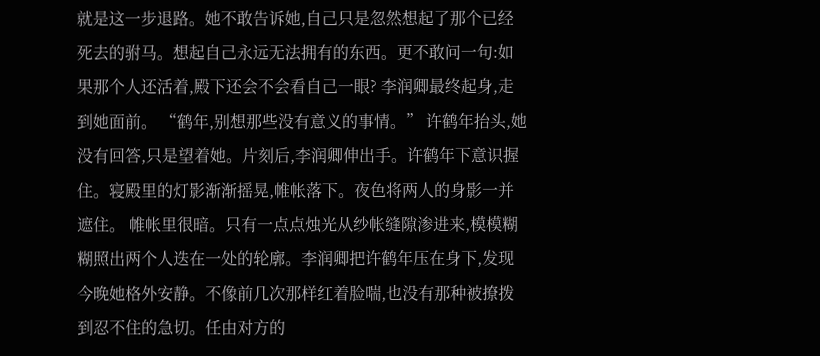就是这一步退路。她不敢告诉她,自己只是忽然想起了那个已经死去的驸马。想起自己永远无法拥有的东西。更不敢问一句:如果那个人还活着,殿下还会不会看自己一眼? 李润卿最终起身,走到她面前。 “鹤年,别想那些没有意义的事情。” 许鹤年抬头,她没有回答,只是望着她。片刻后,李润卿伸出手。许鹤年下意识握住。寝殿里的灯影渐渐摇晃,帷帐落下。夜色将两人的身影一并遮住。 帷帐里很暗。只有一点点烛光从纱帐缝隙渗进来,模模糊糊照出两个人迭在一处的轮廓。李润卿把许鹤年压在身下,发现今晚她格外安静。不像前几次那样红着脸喘,也没有那种被撩拨到忍不住的急切。任由对方的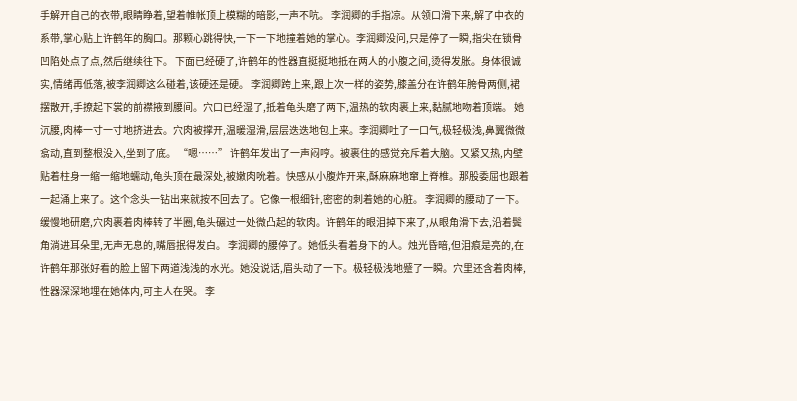手解开自己的衣带,眼睛睁着,望着帷帐顶上模糊的暗影,一声不吭。 李润卿的手指凉。从领口滑下来,解了中衣的系带,掌心贴上许鹤年的胸口。那颗心跳得快,一下一下地撞着她的掌心。李润卿没问,只是停了一瞬,指尖在锁骨凹陷处点了点,然后继续往下。 下面已经硬了,许鹤年的性器直挺挺地抵在两人的小腹之间,烫得发胀。身体很诚实,情绪再低落,被李润卿这么碰着,该硬还是硬。 李润卿跨上来,跟上次一样的姿势,膝盖分在许鹤年胯骨两侧,裙摆散开,手撩起下裳的前襟掖到腰间。穴口已经湿了,抵着龟头磨了两下,温热的软肉裹上来,黏腻地吻着顶端。 她沉腰,肉棒一寸一寸地挤进去。穴肉被撑开,温暖湿滑,层层迭迭地包上来。李润卿吐了一口气,极轻极浅,鼻翼微微翕动,直到整根没入,坐到了底。 “嗯……” 许鹤年发出了一声闷哼。被裹住的感觉充斥着大脑。又紧又热,内壁贴着柱身一缩一缩地蠕动,龟头顶在最深处,被嫩肉吮着。快感从小腹炸开来,酥麻麻地窜上脊椎。那股委屈也跟着一起涌上来了。这个念头一钻出来就按不回去了。它像一根细针,密密的刺着她的心脏。 李润卿的腰动了一下。缓慢地研磨,穴肉裹着肉棒转了半圈,龟头碾过一处微凸起的软肉。许鹤年的眼泪掉下来了,从眼角滑下去,沿着鬓角淌进耳朵里,无声无息的,嘴唇抿得发白。 李润卿的腰停了。她低头看着身下的人。烛光昏暗,但泪痕是亮的,在许鹤年那张好看的脸上留下两道浅浅的水光。她没说话,眉头动了一下。极轻极浅地蹙了一瞬。穴里还含着肉棒,性器深深地埋在她体内,可主人在哭。 李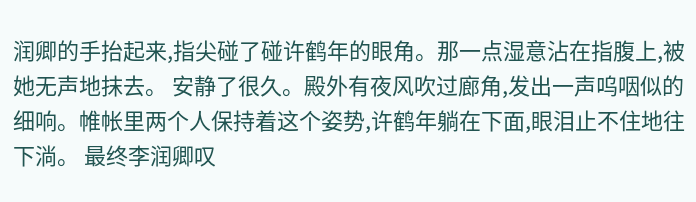润卿的手抬起来,指尖碰了碰许鹤年的眼角。那一点湿意沾在指腹上,被她无声地抹去。 安静了很久。殿外有夜风吹过廊角,发出一声呜咽似的细响。帷帐里两个人保持着这个姿势,许鹤年躺在下面,眼泪止不住地往下淌。 最终李润卿叹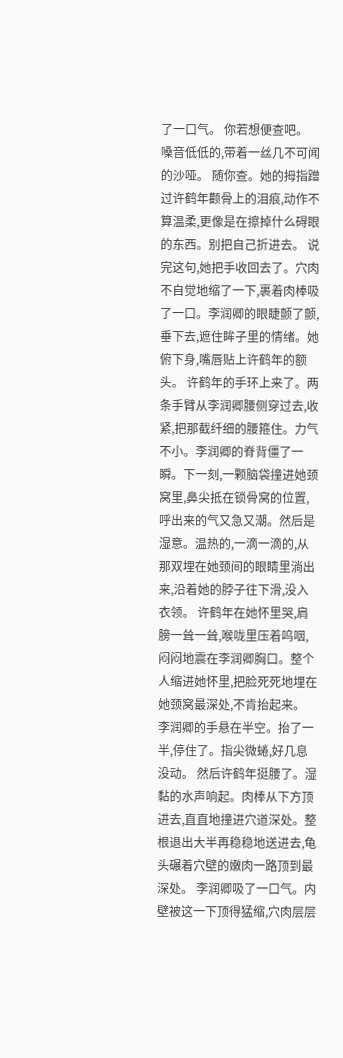了一口气。 你若想便查吧。 嗓音低低的,带着一丝几不可闻的沙哑。 随你查。她的拇指蹭过许鹤年颧骨上的泪痕,动作不算温柔,更像是在擦掉什么碍眼的东西。别把自己折进去。 说完这句,她把手收回去了。穴肉不自觉地缩了一下,裹着肉棒吸了一口。李润卿的眼睫颤了颤,垂下去,遮住眸子里的情绪。她俯下身,嘴唇贴上许鹤年的额头。 许鹤年的手环上来了。两条手臂从李润卿腰侧穿过去,收紧,把那截纤细的腰箍住。力气不小。李润卿的脊背僵了一瞬。下一刻,一颗脑袋撞进她颈窝里,鼻尖抵在锁骨窝的位置,呼出来的气又急又潮。然后是湿意。温热的,一滴一滴的,从那双埋在她颈间的眼睛里淌出来,沿着她的脖子往下滑,没入衣领。 许鹤年在她怀里哭,肩膀一耸一耸,喉咙里压着呜咽,闷闷地震在李润卿胸口。整个人缩进她怀里,把脸死死地埋在她颈窝最深处,不肯抬起来。 李润卿的手悬在半空。抬了一半,停住了。指尖微蜷,好几息没动。 然后许鹤年挺腰了。湿黏的水声响起。肉棒从下方顶进去,直直地撞进穴道深处。整根退出大半再稳稳地送进去,龟头碾着穴壁的嫩肉一路顶到最深处。 李润卿吸了一口气。内壁被这一下顶得猛缩,穴肉层层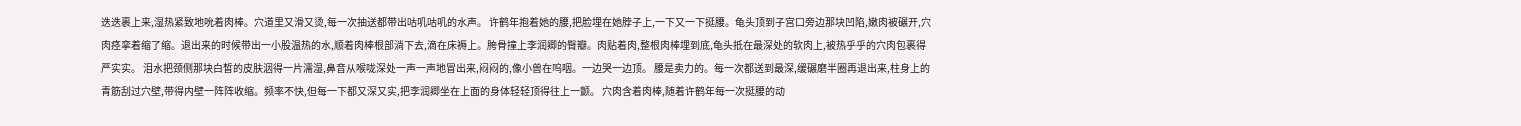迭迭裹上来,湿热紧致地吮着肉棒。穴道里又滑又烫,每一次抽送都带出咕叽咕叽的水声。 许鹤年抱着她的腰,把脸埋在她脖子上,一下又一下挺腰。龟头顶到子宫口旁边那块凹陷,嫩肉被碾开,穴肉痉挛着缩了缩。退出来的时候带出一小股温热的水,顺着肉棒根部淌下去,滴在床褥上。胯骨撞上李润卿的臀瓣。肉贴着肉,整根肉棒埋到底,龟头抵在最深处的软肉上,被热乎乎的穴肉包裹得严实实。 泪水把颈侧那块白皙的皮肤洇得一片濡湿,鼻音从喉咙深处一声一声地冒出来,闷闷的,像小兽在呜咽。一边哭一边顶。 腰是卖力的。每一次都送到最深,缓碾磨半圈再退出来,柱身上的青筋刮过穴壁,带得内壁一阵阵收缩。频率不快,但每一下都又深又实,把李润卿坐在上面的身体轻轻顶得往上一颤。 穴肉含着肉棒,随着许鹤年每一次挺腰的动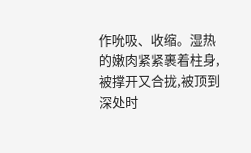作吮吸、收缩。湿热的嫩肉紧紧裹着柱身,被撑开又合拢,被顶到深处时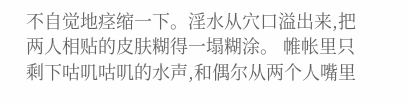不自觉地痉缩一下。淫水从穴口溢出来,把两人相贴的皮肤糊得一塌糊涂。 帷帐里只剩下咕叽咕叽的水声,和偶尔从两个人嘴里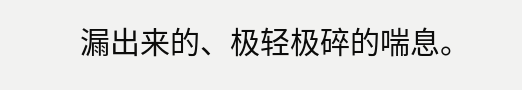漏出来的、极轻极碎的喘息。